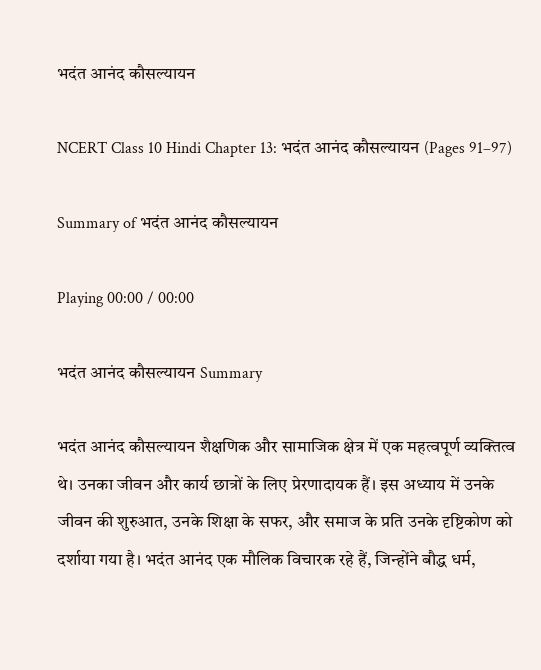भदंत आनंद कौसल्यायन

NCERT Class 10 Hindi Chapter 13: भदंत आनंद कौसल्यायन (Pages 91–97)

Summary of भदंत आनंद कौसल्यायन

Playing 00:00 / 00:00

भदंत आनंद कौसल्यायन Summary

भदंत आनंद कौसल्यायन शैक्षणिक और सामाजिक क्षेत्र में एक महत्वपूर्ण व्यक्तित्व थे। उनका जीवन और कार्य छात्रों के लिए प्रेरणादायक हैं। इस अध्याय में उनके जीवन की शुरुआत, उनके शिक्षा के सफर, और समाज के प्रति उनके दृष्टिकोण को दर्शाया गया है। भदंत आनंद एक मौलिक विचारक रहे हैं, जिन्होंने बौद्ध धर्म,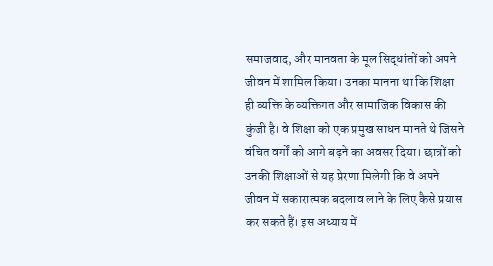समाजवाद, और मानवता के मूल सिद्धांतों को अपने जीवन में शामिल किया। उनका मानना था कि शिक्षा ही व्यक्ति के व्यक्तिगत और सामाजिक विकास की कुंजी है। वे शिक्षा को एक प्रमुख साधन मानते थे जिसने वंचित वर्गों को आगे बढ़ने का अवसर दिया। छात्रों को उनकी शिक्षाओं से यह प्रेरणा मिलेगी कि वे अपने जीवन में सकारात्मक बदलाव लाने के लिए कैसे प्रयास कर सकते हैं। इस अध्याय में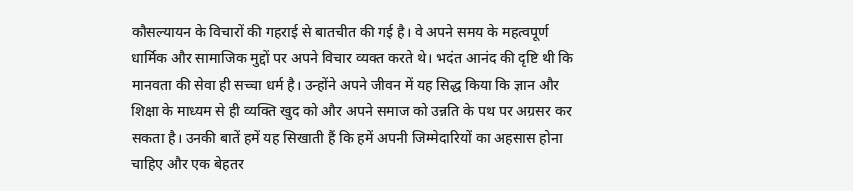कौसल्यायन के विचारों की गहराई से बातचीत की गई है। वे अपने समय के महत्वपूर्ण धार्मिक और सामाजिक मुद्दों पर अपने विचार व्यक्त करते थे। भदंत आनंद की दृष्टि थी कि मानवता की सेवा ही सच्चा धर्म है। उन्होंने अपने जीवन में यह सिद्ध किया कि ज्ञान और शिक्षा के माध्यम से ही व्यक्ति खुद को और अपने समाज को उन्नति के पथ पर अग्रसर कर सकता है। उनकी बातें हमें यह सिखाती हैं कि हमें अपनी जिम्मेदारियों का अहसास होना चाहिए और एक बेहतर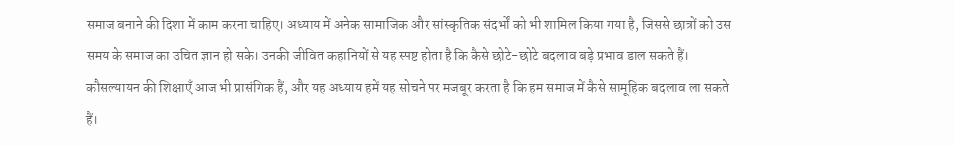समाज बनाने की दिशा में काम करना चाहिए। अध्याय में अनेक सामाजिक और सांस्कृतिक संदर्भों को भी शामिल किया गया है, जिससे छात्रों को उस समय के समाज का उचित ज्ञान हो सके। उनकी जीवित कहानियों से यह स्पष्ट होता है कि कैसे छोटे-छोटे बदलाव बड़े प्रभाव डाल सकते हैं। कौसल्यायन की शिक्षाएँ आज भी प्रासंगिक हैं, और यह अध्याय हमें यह सोचने पर मजबूर करता है कि हम समाज में कैसे सामूहिक बदलाव ला सकते हैं।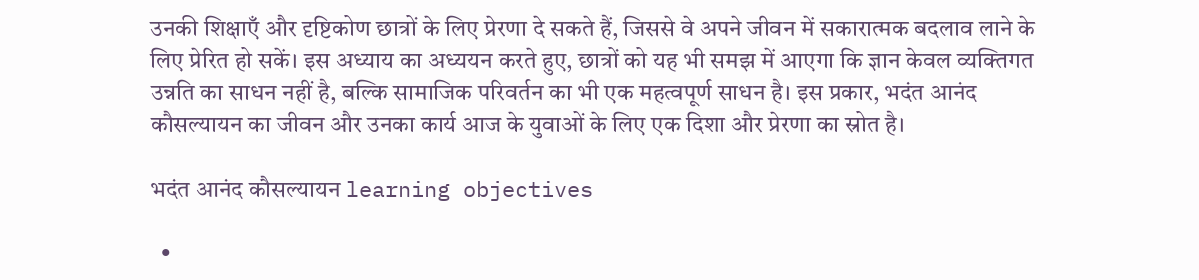उनकी शिक्षाएँ और दृष्टिकोण छात्रों के लिए प्रेरणा दे सकते हैं, जिससे वे अपने जीवन में सकारात्मक बदलाव लाने के लिए प्रेरित हो सकें। इस अध्याय का अध्ययन करते हुए, छात्रों को यह भी समझ में आएगा कि ज्ञान केवल व्यक्तिगत उन्नति का साधन नहीं है, बल्कि सामाजिक परिवर्तन का भी एक महत्वपूर्ण साधन है। इस प्रकार, भदंत आनंद कौसल्यायन का जीवन और उनका कार्य आज के युवाओं के लिए एक दिशा और प्रेरणा का स्रोत है।

भदंत आनंद कौसल्यायन learning objectives

  •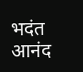भदंत आनंद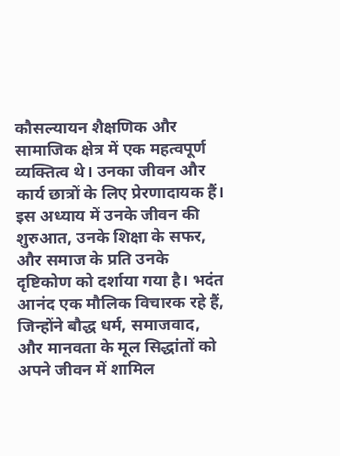कौसल्यायन शैक्षणिक और सामाजिक क्षेत्र में एक महत्वपूर्ण व्यक्तित्व थे। उनका जीवन और कार्य छात्रों के लिए प्रेरणादायक हैं। इस अध्याय में उनके जीवन की शुरुआत, उनके शिक्षा के सफर, और समाज के प्रति उनके दृष्टिकोण को दर्शाया गया है। भदंत आनंद एक मौलिक विचारक रहे हैं, जिन्होंने बौद्ध धर्म, समाजवाद, और मानवता के मूल सिद्धांतों को अपने जीवन में शामिल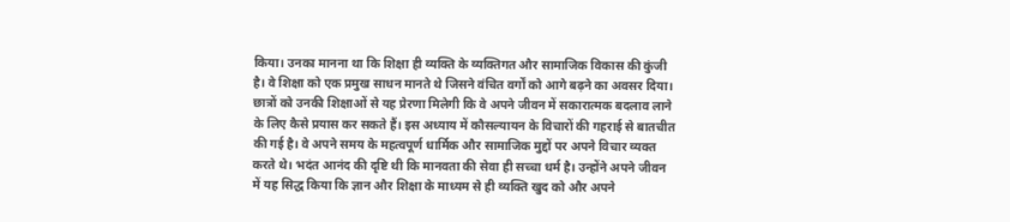किया। उनका मानना था कि शिक्षा ही व्यक्ति के व्यक्तिगत और सामाजिक विकास की कुंजी है। वे शिक्षा को एक प्रमुख साधन मानते थे जिसने वंचित वर्गों को आगे बढ़ने का अवसर दिया। छात्रों को उनकी शिक्षाओं से यह प्रेरणा मिलेगी कि वे अपने जीवन में सकारात्मक बदलाव लाने के लिए कैसे प्रयास कर सकते हैं। इस अध्याय में कौसल्यायन के विचारों की गहराई से बातचीत की गई है। वे अपने समय के महत्वपूर्ण धार्मिक और सामाजिक मुद्दों पर अपने विचार व्यक्त करते थे। भदंत आनंद की दृष्टि थी कि मानवता की सेवा ही सच्चा धर्म है। उन्होंने अपने जीवन में यह सिद्ध किया कि ज्ञान और शिक्षा के माध्यम से ही व्यक्ति खुद को और अपने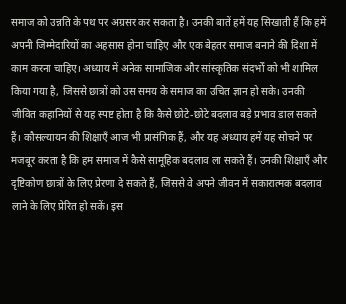समाज को उन्नति के पथ पर अग्रसर कर सकता है। उनकी बातें हमें यह सिखाती हैं कि हमें अपनी जिम्मेदारियों का अहसास होना चाहिए और एक बेहतर समाज बनाने की दिशा में काम करना चाहिए। अध्याय में अनेक सामाजिक और सांस्कृतिक संदर्भों को भी शामिल किया गया है, जिससे छात्रों को उस समय के समाज का उचित ज्ञान हो सके। उनकी जीवित कहानियों से यह स्पष्ट होता है कि कैसे छोटे-छोटे बदलाव बड़े प्रभाव डाल सकते हैं। कौसल्यायन की शिक्षाएँ आज भी प्रासंगिक हैं, और यह अध्याय हमें यह सोचने पर मजबूर करता है कि हम समाज में कैसे सामूहिक बदलाव ला सकते हैं। उनकी शिक्षाएँ और दृष्टिकोण छात्रों के लिए प्रेरणा दे सकते हैं, जिससे वे अपने जीवन में सकारात्मक बदलाव लाने के लिए प्रेरित हो सकें। इस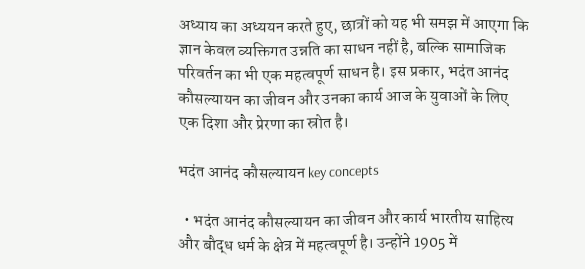अध्याय का अध्ययन करते हुए, छात्रों को यह भी समझ में आएगा कि ज्ञान केवल व्यक्तिगत उन्नति का साधन नहीं है, बल्कि सामाजिक परिवर्तन का भी एक महत्वपूर्ण साधन है। इस प्रकार, भदंत आनंद कौसल्यायन का जीवन और उनका कार्य आज के युवाओं के लिए एक दिशा और प्रेरणा का स्रोत है।

भदंत आनंद कौसल्यायन key concepts

  • भदंत आनंद कौसल्यायन का जीवन और कार्य भारतीय साहित्य और बौद्ध धर्म के क्षेत्र में महत्वपूर्ण है। उन्होंने 1905 में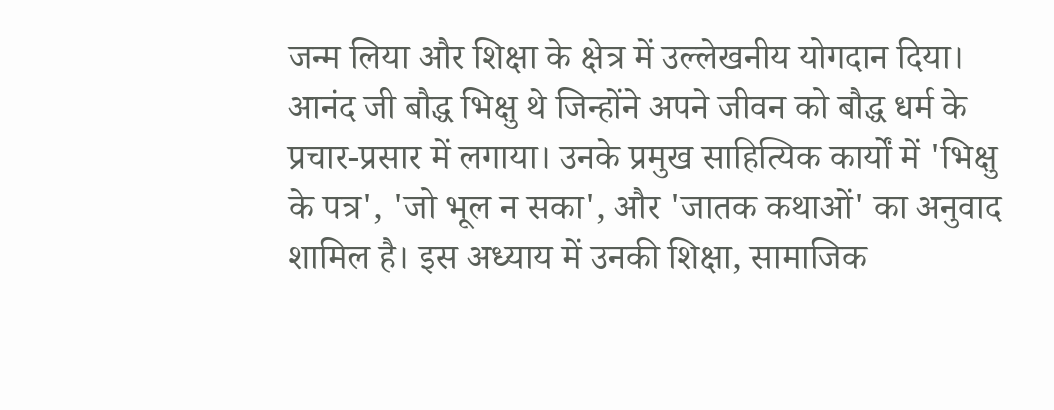जन्म लिया और शिक्षा के क्षेत्र में उल्लेखनीय योगदान दिया। आनंद जी बौद्ध भिक्षु थे जिन्होंने अपने जीवन को बौद्ध धर्म के प्रचार-प्रसार में लगाया। उनके प्रमुख साहित्यिक कार्यों में 'भिक्षु के पत्र', 'जो भूल न सका', और 'जातक कथाओं' का अनुवाद शामिल है। इस अध्याय में उनकी शिक्षा, सामाजिक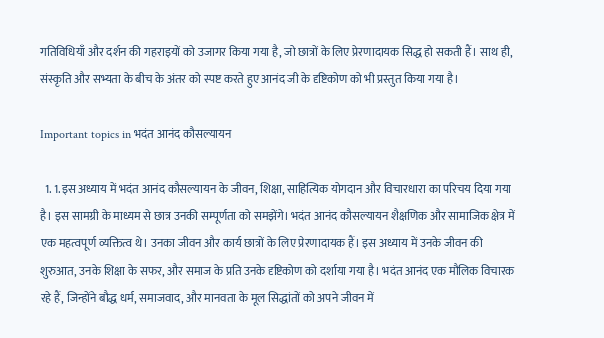गतिविधियाँ और दर्शन की गहराइयों को उजागर किया गया है, जो छात्रों के लिए प्रेरणादायक सिद्ध हो सकती हैं। साथ ही, संस्कृति और सभ्यता के बीच के अंतर को स्पष्ट करते हुए आनंद जी के दृष्टिकोण को भी प्रस्तुत किया गया है।

Important topics in भदंत आनंद कौसल्यायन

  1. 1.इस अध्याय में भदंत आनंद कौसल्यायन के जीवन, शिक्षा, साहित्यिक योगदान और विचारधारा का परिचय दिया गया है। इस सामग्री के माध्यम से छात्र उनकी सम्पूर्णता को समझेंगे। भदंत आनंद कौसल्यायन शैक्षणिक और सामाजिक क्षेत्र में एक महत्वपूर्ण व्यक्तित्व थे। उनका जीवन और कार्य छात्रों के लिए प्रेरणादायक हैं। इस अध्याय में उनके जीवन की शुरुआत, उनके शिक्षा के सफर, और समाज के प्रति उनके दृष्टिकोण को दर्शाया गया है। भदंत आनंद एक मौलिक विचारक रहे हैं, जिन्होंने बौद्ध धर्म, समाजवाद, और मानवता के मूल सिद्धांतों को अपने जीवन में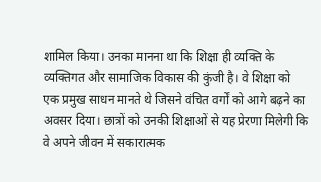शामिल किया। उनका मानना था कि शिक्षा ही व्यक्ति के व्यक्तिगत और सामाजिक विकास की कुंजी है। वे शिक्षा को एक प्रमुख साधन मानते थे जिसने वंचित वर्गों को आगे बढ़ने का अवसर दिया। छात्रों को उनकी शिक्षाओं से यह प्रेरणा मिलेगी कि वे अपने जीवन में सकारात्मक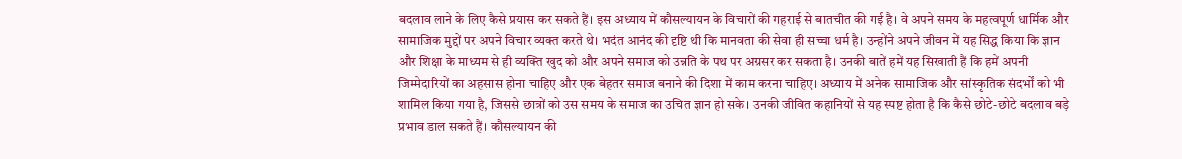बदलाव लाने के लिए कैसे प्रयास कर सकते हैं। इस अध्याय में कौसल्यायन के विचारों की गहराई से बातचीत की गई है। वे अपने समय के महत्वपूर्ण धार्मिक और सामाजिक मुद्दों पर अपने विचार व्यक्त करते थे। भदंत आनंद की दृष्टि थी कि मानवता की सेवा ही सच्चा धर्म है। उन्होंने अपने जीवन में यह सिद्ध किया कि ज्ञान और शिक्षा के माध्यम से ही व्यक्ति खुद को और अपने समाज को उन्नति के पथ पर अग्रसर कर सकता है। उनकी बातें हमें यह सिखाती हैं कि हमें अपनी जिम्मेदारियों का अहसास होना चाहिए और एक बेहतर समाज बनाने की दिशा में काम करना चाहिए। अध्याय में अनेक सामाजिक और सांस्कृतिक संदर्भों को भी शामिल किया गया है, जिससे छात्रों को उस समय के समाज का उचित ज्ञान हो सके। उनकी जीवित कहानियों से यह स्पष्ट होता है कि कैसे छोटे-छोटे बदलाव बड़े प्रभाव डाल सकते हैं। कौसल्यायन की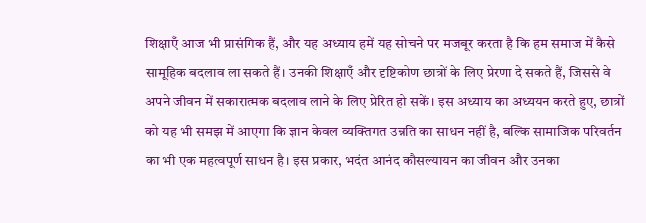शिक्षाएँ आज भी प्रासंगिक हैं, और यह अध्याय हमें यह सोचने पर मजबूर करता है कि हम समाज में कैसे सामूहिक बदलाव ला सकते हैं। उनकी शिक्षाएँ और दृष्टिकोण छात्रों के लिए प्रेरणा दे सकते हैं, जिससे वे अपने जीवन में सकारात्मक बदलाव लाने के लिए प्रेरित हो सकें। इस अध्याय का अध्ययन करते हुए, छात्रों को यह भी समझ में आएगा कि ज्ञान केवल व्यक्तिगत उन्नति का साधन नहीं है, बल्कि सामाजिक परिवर्तन का भी एक महत्वपूर्ण साधन है। इस प्रकार, भदंत आनंद कौसल्यायन का जीवन और उनका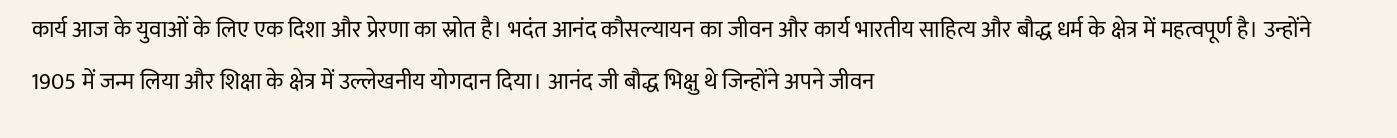कार्य आज के युवाओं के लिए एक दिशा और प्रेरणा का स्रोत है। भदंत आनंद कौसल्यायन का जीवन और कार्य भारतीय साहित्य और बौद्ध धर्म के क्षेत्र में महत्वपूर्ण है। उन्होंने 1905 में जन्म लिया और शिक्षा के क्षेत्र में उल्लेखनीय योगदान दिया। आनंद जी बौद्ध भिक्षु थे जिन्होंने अपने जीवन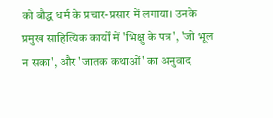को बौद्ध धर्म के प्रचार-प्रसार में लगाया। उनके प्रमुख साहित्यिक कार्यों में 'भिक्षु के पत्र', 'जो भूल न सका', और 'जातक कथाओं' का अनुवाद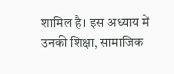शामिल है। इस अध्याय में उनकी शिक्षा, सामाजिक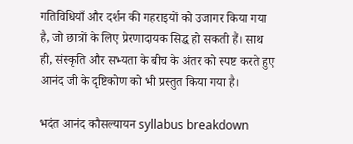गतिविधियाँ और दर्शन की गहराइयों को उजागर किया गया है, जो छात्रों के लिए प्रेरणादायक सिद्ध हो सकती हैं। साथ ही, संस्कृति और सभ्यता के बीच के अंतर को स्पष्ट करते हुए आनंद जी के दृष्टिकोण को भी प्रस्तुत किया गया है।

भदंत आनंद कौसल्यायन syllabus breakdown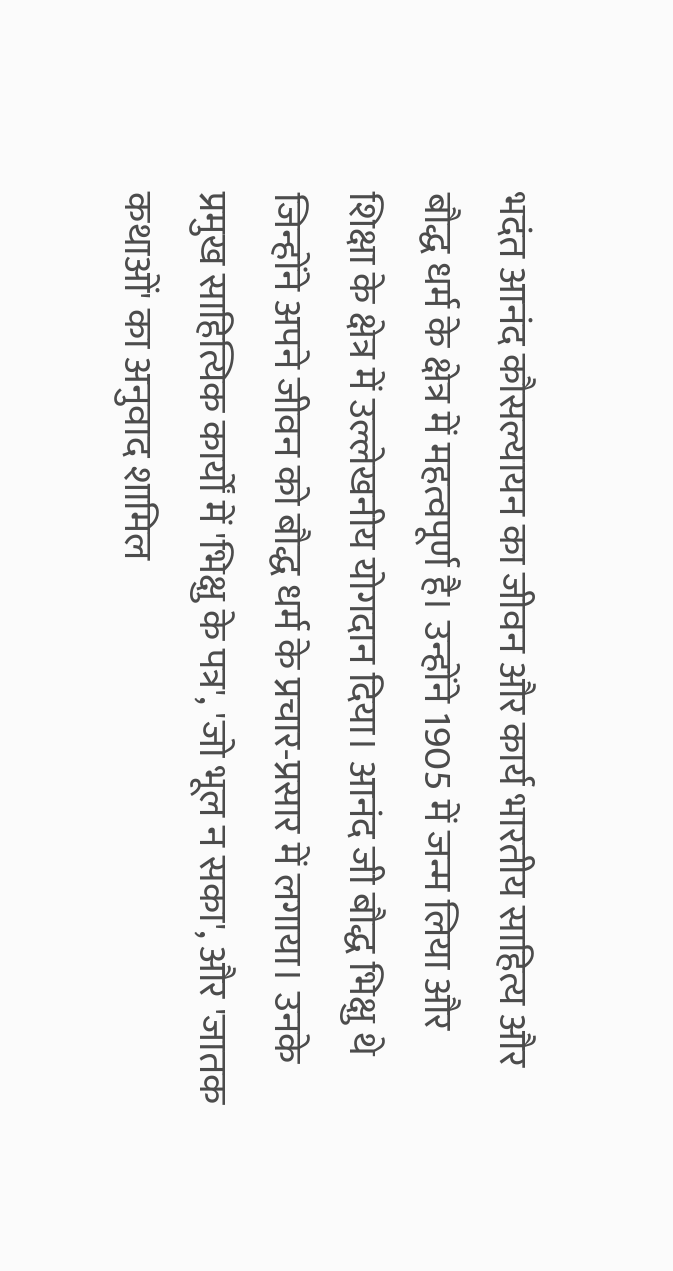भदंत आनंद कौसल्यायन का जीवन और कार्य भारतीय साहित्य और बौद्ध धर्म के क्षेत्र में महत्वपूर्ण है। उन्होंने 1905 में जन्म लिया और शिक्षा के क्षेत्र में उल्लेखनीय योगदान दिया। आनंद जी बौद्ध भिक्षु थे जिन्होंने अपने जीवन को बौद्ध धर्म के प्रचार-प्रसार में लगाया। उनके प्रमुख साहित्यिक कार्यों में 'भिक्षु के पत्र', 'जो भूल न सका', और 'जातक कथाओं' का अनुवाद शामिल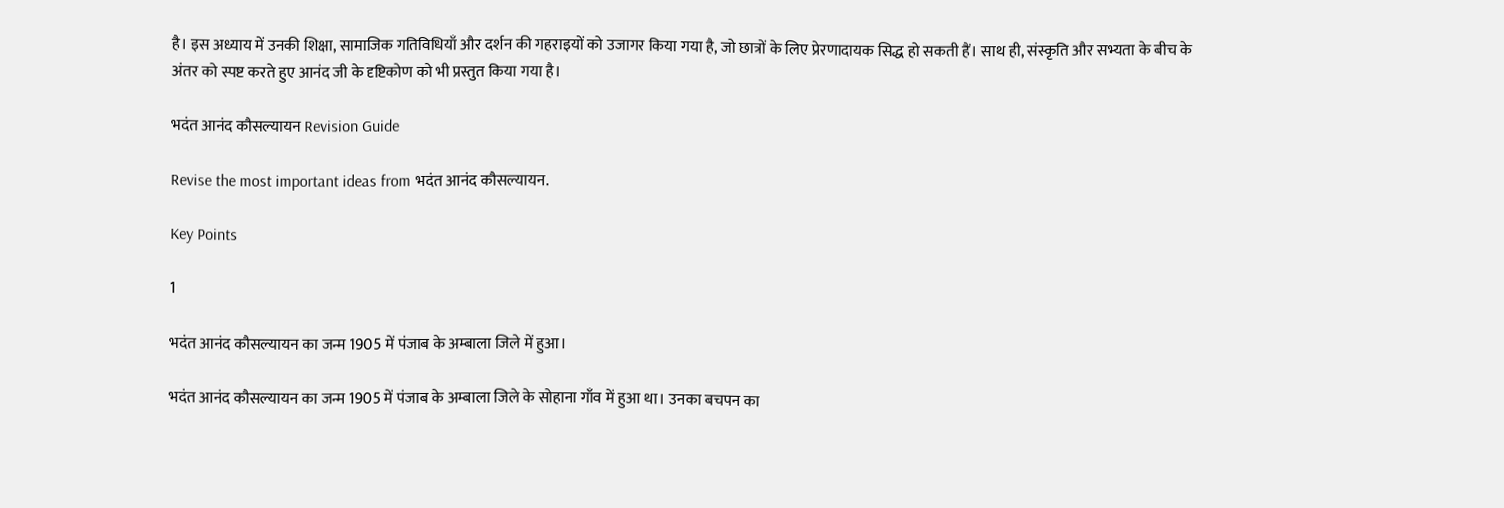है। इस अध्याय में उनकी शिक्षा, सामाजिक गतिविधियाँ और दर्शन की गहराइयों को उजागर किया गया है, जो छात्रों के लिए प्रेरणादायक सिद्ध हो सकती हैं। साथ ही, संस्कृति और सभ्यता के बीच के अंतर को स्पष्ट करते हुए आनंद जी के दृष्टिकोण को भी प्रस्तुत किया गया है।

भदंत आनंद कौसल्यायन Revision Guide

Revise the most important ideas from भदंत आनंद कौसल्यायन.

Key Points

1

भदंत आनंद कौसल्यायन का जन्म 1905 में पंजाब के अम्बाला जिले में हुआ।

भदंत आनंद कौसल्यायन का जन्म 1905 में पंजाब के अम्बाला जिले के सोहाना गाँव में हुआ था। उनका बचपन का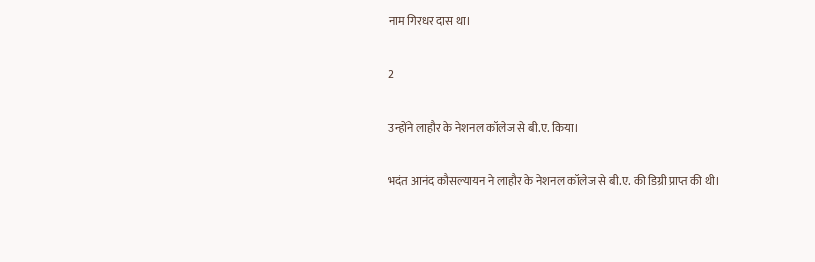नाम गिरधर दास था।

2

उन्होंने लाहौर के नेशनल कॉलेज से बी.ए. किया।

भदंत आनंद कौसल्यायन ने लाहौर के नेशनल कॉलेज से बी.ए. की डिग्री प्राप्त की थी।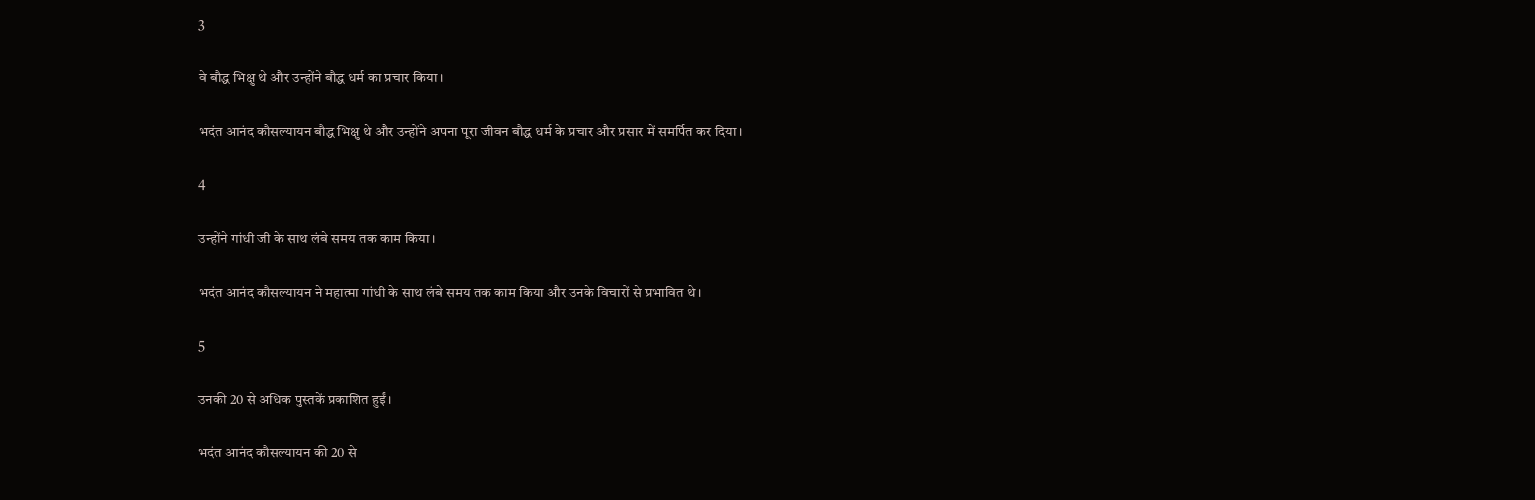3

वे बौद्ध भिक्षु थे और उन्होंने बौद्ध धर्म का प्रचार किया।

भदंत आनंद कौसल्यायन बौद्ध भिक्षु थे और उन्होंने अपना पूरा जीवन बौद्ध धर्म के प्रचार और प्रसार में समर्पित कर दिया।

4

उन्होंने गांधी जी के साथ लंबे समय तक काम किया।

भदंत आनंद कौसल्यायन ने महात्मा गांधी के साथ लंबे समय तक काम किया और उनके विचारों से प्रभावित थे।

5

उनकी 20 से अधिक पुस्तकें प्रकाशित हुईं।

भदंत आनंद कौसल्यायन की 20 से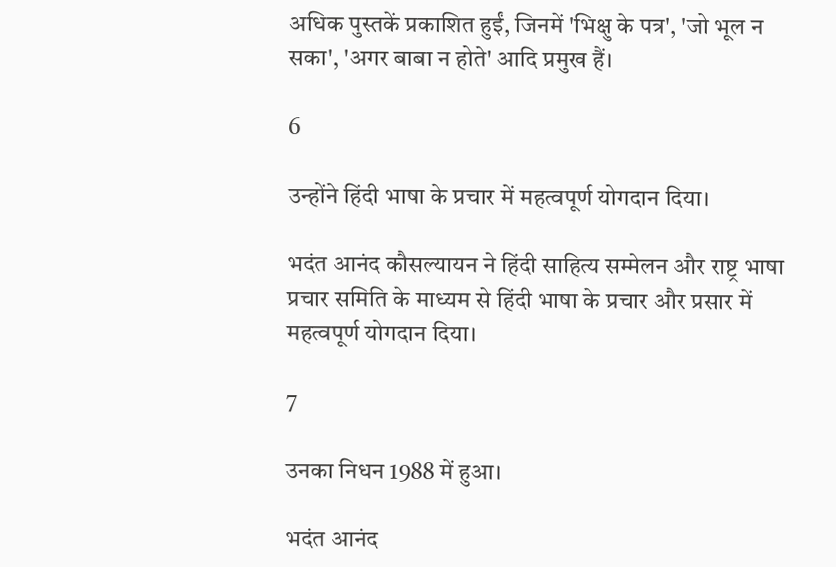अधिक पुस्तकें प्रकाशित हुईं, जिनमें 'भिक्षु के पत्र', 'जो भूल न सका', 'अगर बाबा न होते' आदि प्रमुख हैं।

6

उन्होंने हिंदी भाषा के प्रचार में महत्वपूर्ण योगदान दिया।

भदंत आनंद कौसल्यायन ने हिंदी साहित्य सम्मेलन और राष्ट्र भाषा प्रचार समिति के माध्यम से हिंदी भाषा के प्रचार और प्रसार में महत्वपूर्ण योगदान दिया।

7

उनका निधन 1988 में हुआ।

भदंत आनंद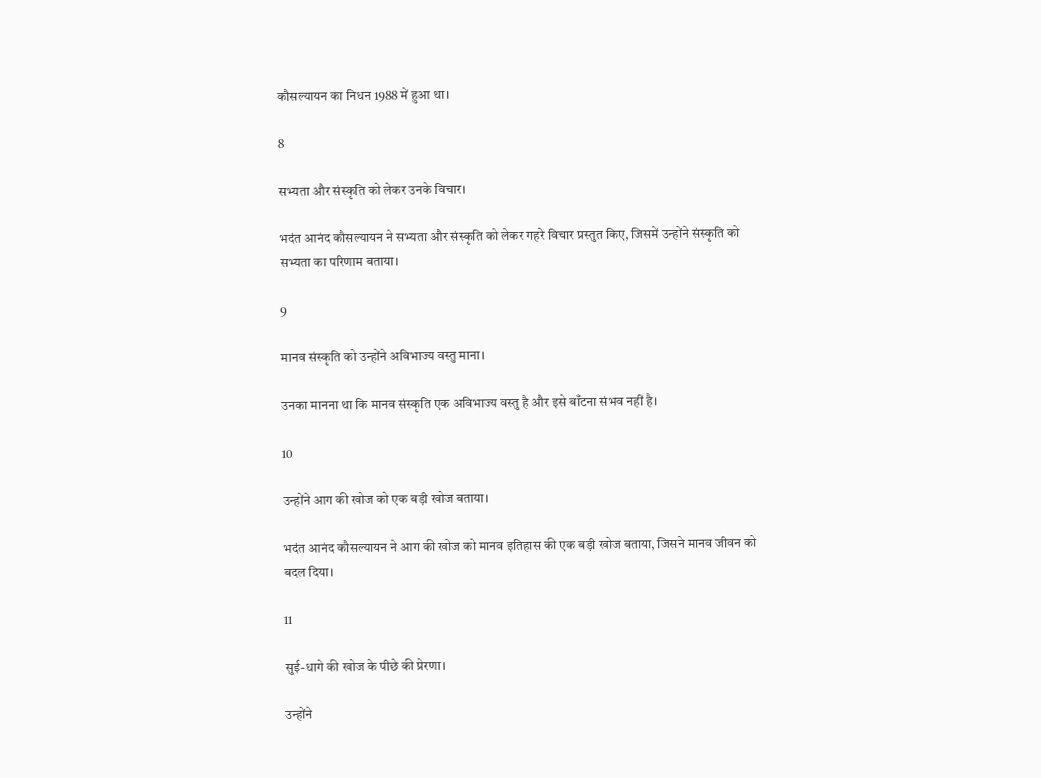कौसल्यायन का निधन 1988 में हुआ था।

8

सभ्यता और संस्कृति को लेकर उनके विचार।

भदंत आनंद कौसल्यायन ने सभ्यता और संस्कृति को लेकर गहरे विचार प्रस्तुत किए, जिसमें उन्होंने संस्कृति को सभ्यता का परिणाम बताया।

9

मानव संस्कृति को उन्होंने अविभाज्य वस्तु माना।

उनका मानना था कि मानव संस्कृति एक अविभाज्य वस्तु है और इसे बाँटना संभव नहीं है।

10

उन्होंने आग की खोज को एक बड़ी खोज बताया।

भदंत आनंद कौसल्यायन ने आग की खोज को मानव इतिहास की एक बड़ी खोज बताया, जिसने मानव जीवन को बदल दिया।

11

सुई-धागे की खोज के पीछे की प्रेरणा।

उन्होंने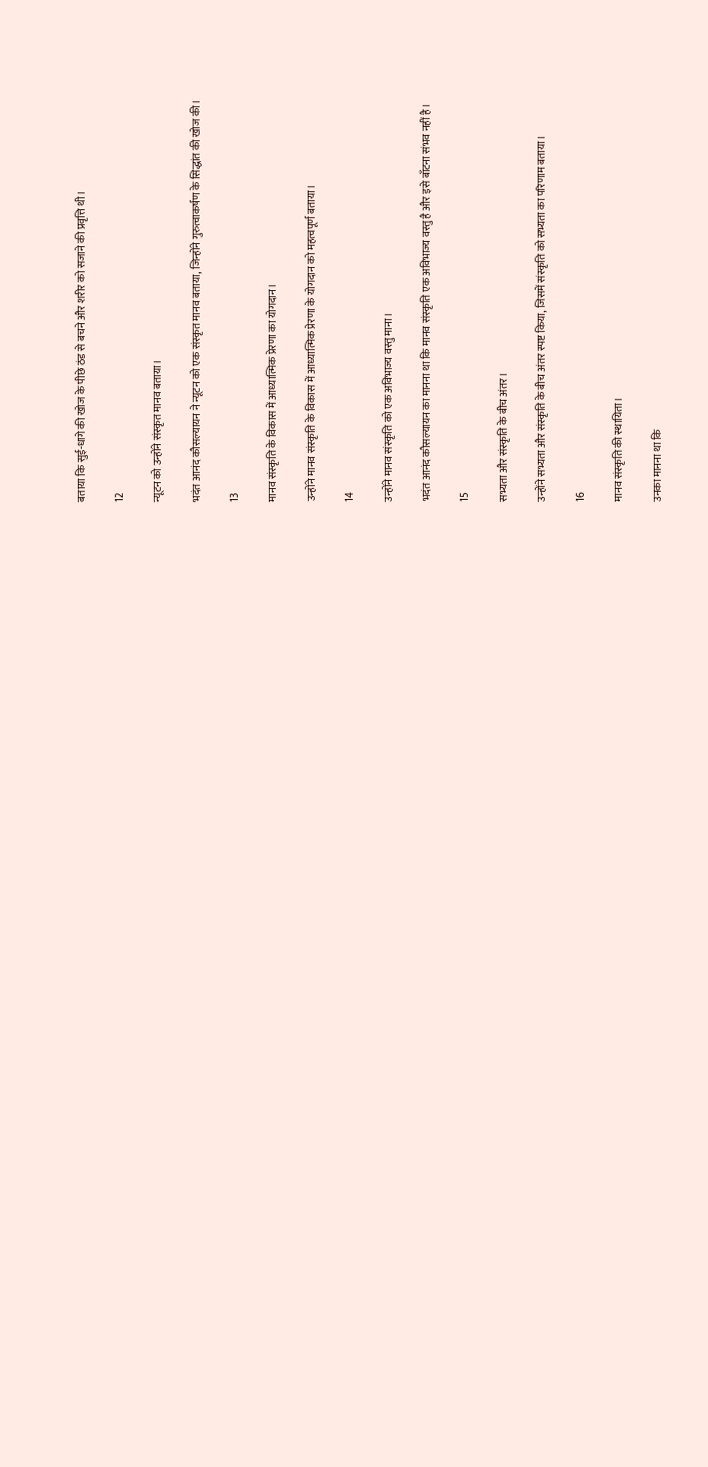बताया कि सुई-धागे की खोज के पीछे ठंड से बचने और शरीर को सजाने की प्रवृत्ति थी।

12

न्यूटन को उन्होंने संस्कृत मानव बताया।

भदंत आनंद कौसल्यायन ने न्यूटन को एक संस्कृत मानव बताया, जिन्होंने गुरुत्वाकर्षण के सिद्धांत की खोज की।

13

मानव संस्कृति के विकास में आध्यात्मिक प्रेरणा का योगदान।

उन्होंने मानव संस्कृति के विकास में आध्यात्मिक प्रेरणा के योगदान को महत्वपूर्ण बताया।

14

उन्होंने मानव संस्कृति को एक अविभाज्य वस्तु माना।

भदंत आनंद कौसल्यायन का मानना था कि मानव संस्कृति एक अविभाज्य वस्तु है और इसे बाँटना संभव नहीं है।

15

सभ्यता और संस्कृति के बीच अंतर।

उन्होंने सभ्यता और संस्कृति के बीच अंतर स्पष्ट किया, जिसमें संस्कृति को सभ्यता का परिणाम बताया।

16

मानव संस्कृति की स्थायिता।

उनका मानना था कि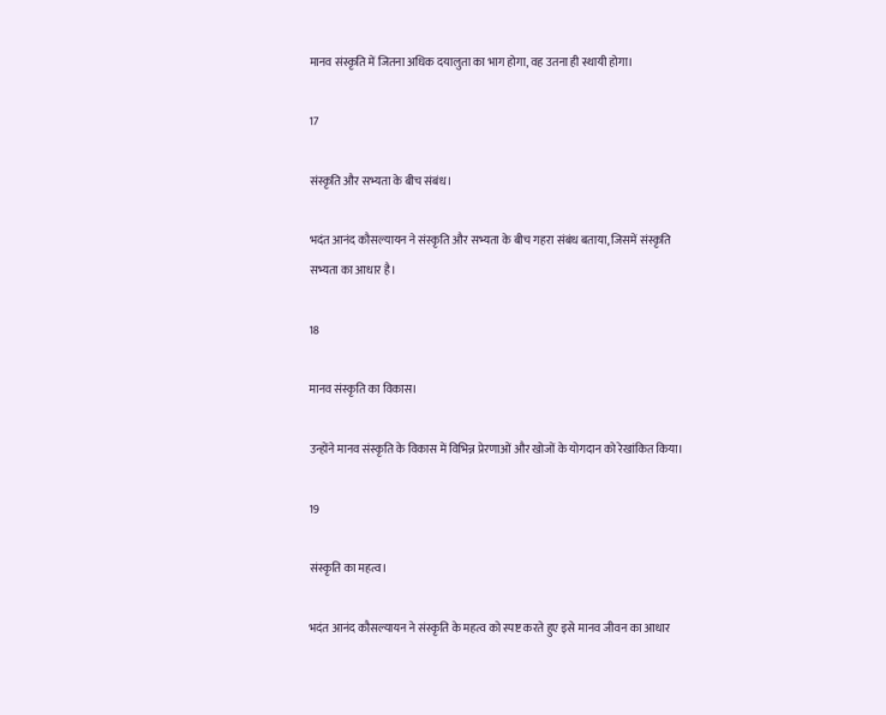मानव संस्कृति में जितना अधिक दयालुता का भाग होगा, वह उतना ही स्थायी होगा।

17

संस्कृति और सभ्यता के बीच संबंध।

भदंत आनंद कौसल्यायन ने संस्कृति और सभ्यता के बीच गहरा संबंध बताया, जिसमें संस्कृति सभ्यता का आधार है।

18

मानव संस्कृति का विकास।

उन्होंने मानव संस्कृति के विकास में विभिन्न प्रेरणाओं और खोजों के योगदान को रेखांकित किया।

19

संस्कृति का महत्व।

भदंत आनंद कौसल्यायन ने संस्कृति के महत्व को स्पष्ट करते हुए इसे मानव जीवन का आधार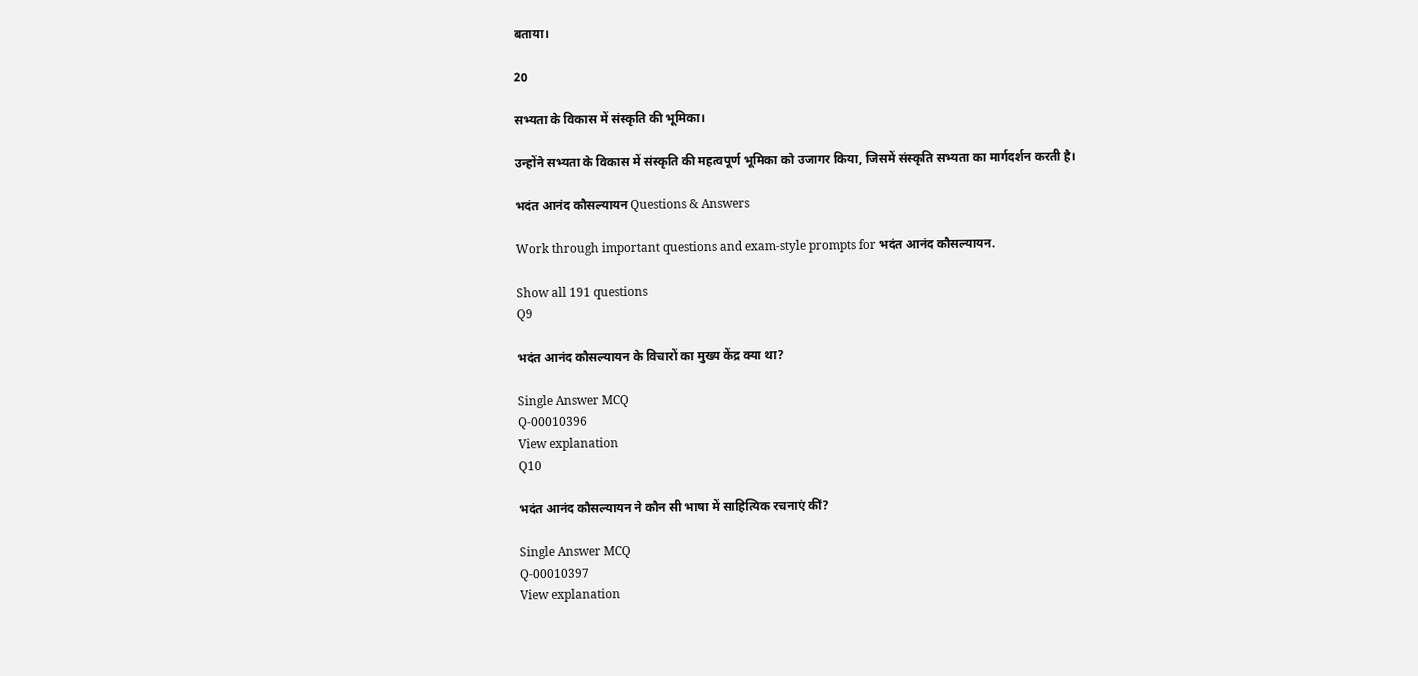बताया।

20

सभ्यता के विकास में संस्कृति की भूमिका।

उन्होंने सभ्यता के विकास में संस्कृति की महत्वपूर्ण भूमिका को उजागर किया, जिसमें संस्कृति सभ्यता का मार्गदर्शन करती है।

भदंत आनंद कौसल्यायन Questions & Answers

Work through important questions and exam-style prompts for भदंत आनंद कौसल्यायन.

Show all 191 questions
Q9

भदंत आनंद कौसल्यायन के विचारों का मुख्य केंद्र क्या था?

Single Answer MCQ
Q-00010396
View explanation
Q10

भदंत आनंद कौसल्यायन ने कौन सी भाषा में साहित्यिक रचनाएं कीं?

Single Answer MCQ
Q-00010397
View explanation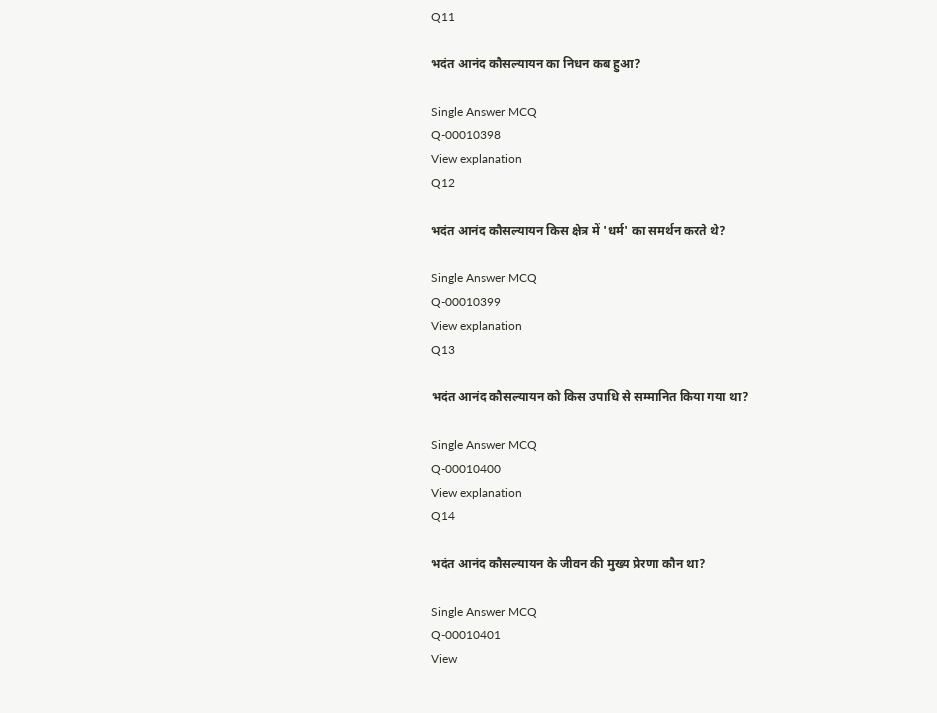Q11

भदंत आनंद कौसल्यायन का निधन कब हुआ?

Single Answer MCQ
Q-00010398
View explanation
Q12

भदंत आनंद कौसल्यायन किस क्षेत्र में 'धर्म' का समर्थन करते थे?

Single Answer MCQ
Q-00010399
View explanation
Q13

भदंत आनंद कौसल्यायन को किस उपाधि से सम्मानित किया गया था?

Single Answer MCQ
Q-00010400
View explanation
Q14

भदंत आनंद कौसल्यायन के जीवन की मुख्य प्रेरणा कौन था?

Single Answer MCQ
Q-00010401
View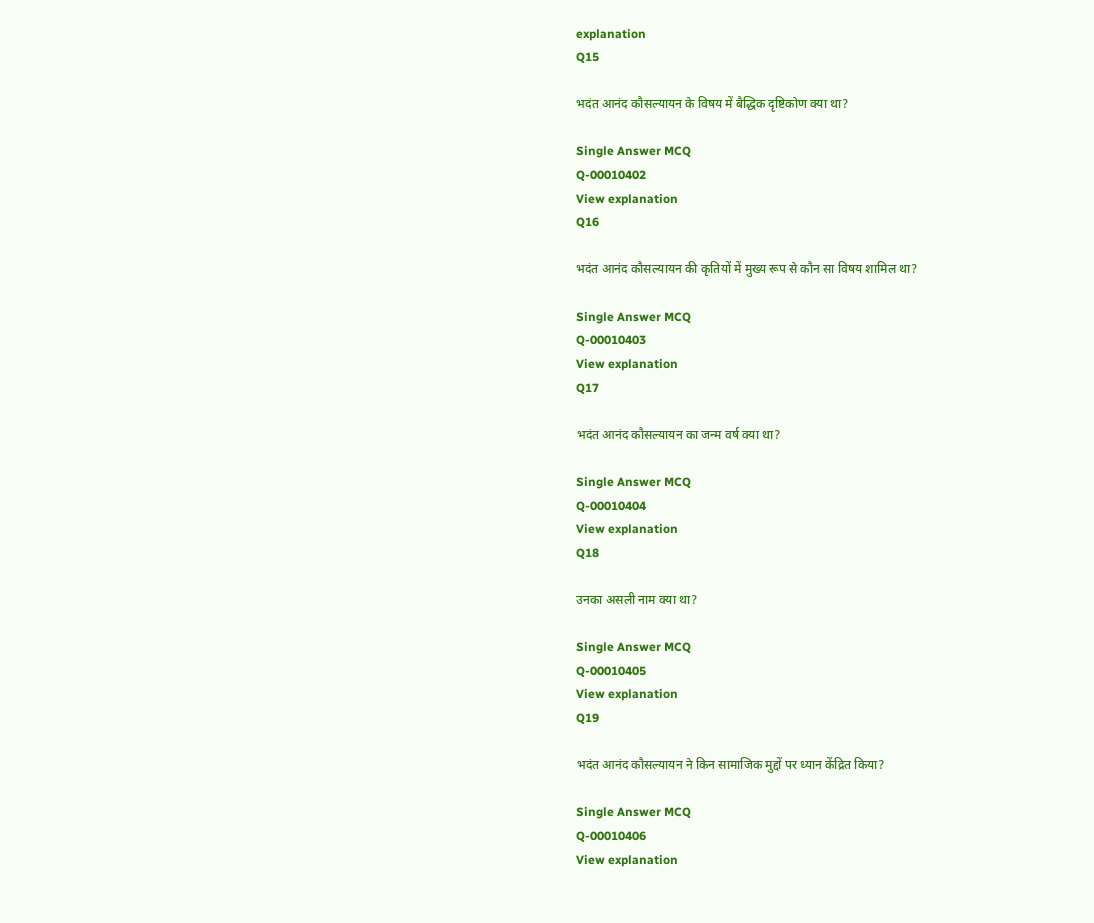explanation
Q15

भदंत आनंद कौसल्यायन के विषय में बैद्धिक दृष्टिकोण क्या था?

Single Answer MCQ
Q-00010402
View explanation
Q16

भदंत आनंद कौसल्यायन की कृतियों में मुख्य रूप से कौन सा विषय शामिल था?

Single Answer MCQ
Q-00010403
View explanation
Q17

भदंत आनंद कौसल्यायन का जन्म वर्ष क्या था?

Single Answer MCQ
Q-00010404
View explanation
Q18

उनका असली नाम क्या था?

Single Answer MCQ
Q-00010405
View explanation
Q19

भदंत आनंद कौसल्यायन ने किन सामाजिक मुद्दों पर ध्यान केंद्रित किया?

Single Answer MCQ
Q-00010406
View explanation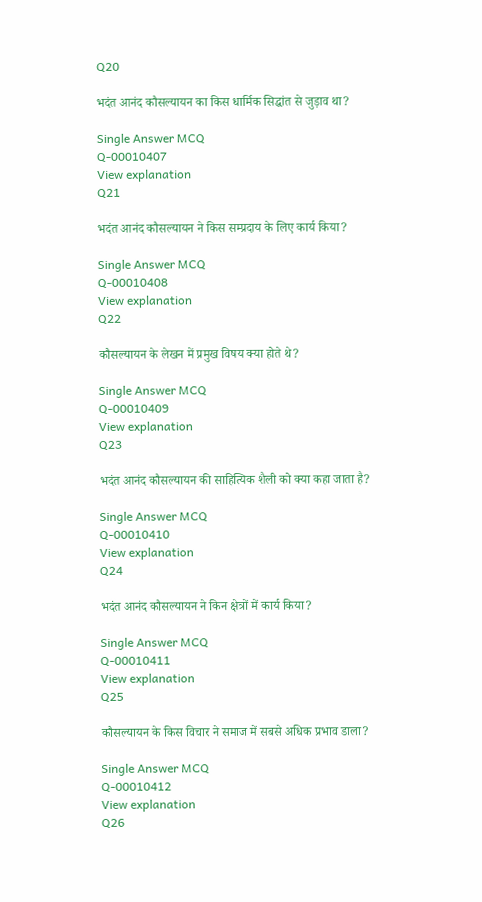Q20

भदंत आनंद कौसल्यायन का किस धार्मिक सिद्धांत से जुड़ाव था?

Single Answer MCQ
Q-00010407
View explanation
Q21

भदंत आनंद कौसल्यायन ने किस सम्प्रदाय के लिए कार्य किया?

Single Answer MCQ
Q-00010408
View explanation
Q22

कौसल्यायन के लेखन में प्रमुख विषय क्या होते थे?

Single Answer MCQ
Q-00010409
View explanation
Q23

भदंत आनंद कौसल्यायन की साहित्यिक शैली को क्या कहा जाता है?

Single Answer MCQ
Q-00010410
View explanation
Q24

भदंत आनंद कौसल्यायन ने किन क्षेत्रों में कार्य किया?

Single Answer MCQ
Q-00010411
View explanation
Q25

कौसल्यायन के किस विचार ने समाज में सबसे अधिक प्रभाव डाला?

Single Answer MCQ
Q-00010412
View explanation
Q26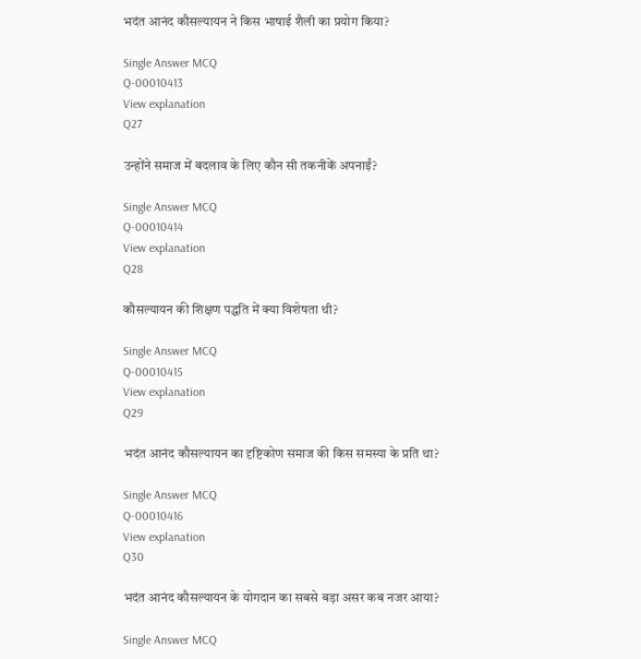भदंत आनंद कौसल्यायन ने किस भाषाई शैली का प्रयोग किया?

Single Answer MCQ
Q-00010413
View explanation
Q27

उन्होंने समाज में बदलाव के लिए कौन सी तकनीकें अपनाईं?

Single Answer MCQ
Q-00010414
View explanation
Q28

कौसल्यायन की शिक्षण पद्धति में क्या विशेषता थी?

Single Answer MCQ
Q-00010415
View explanation
Q29

भदंत आनंद कौसल्यायन का दृष्टिकोण समाज की किस समस्या के प्रति था?

Single Answer MCQ
Q-00010416
View explanation
Q30

भदंत आनंद कौसल्यायन के योगदान का सबसे बड़ा असर कब नजर आया?

Single Answer MCQ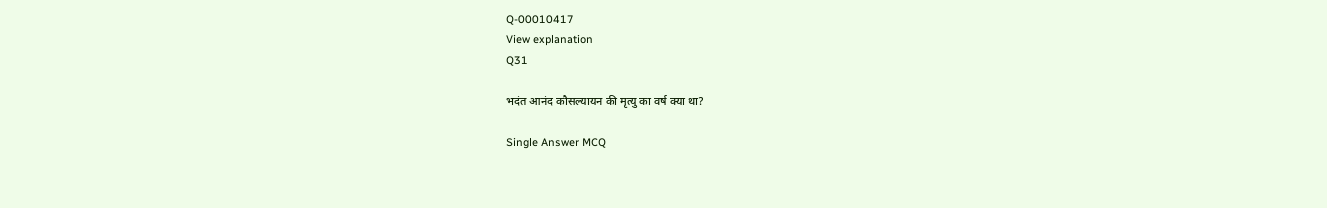Q-00010417
View explanation
Q31

भदंत आनंद कौसल्यायन की मृत्यु का वर्ष क्या था?

Single Answer MCQ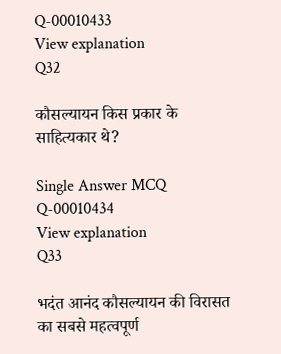Q-00010433
View explanation
Q32

कौसल्यायन किस प्रकार के साहित्यकार थे?

Single Answer MCQ
Q-00010434
View explanation
Q33

भदंत आनंद कौसल्यायन की विरासत का सबसे महत्वपूर्ण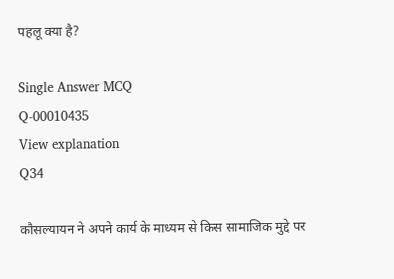पहलू क्या है?

Single Answer MCQ
Q-00010435
View explanation
Q34

कौसल्यायन ने अपने कार्य के माध्यम से किस सामाजिक मुद्दे पर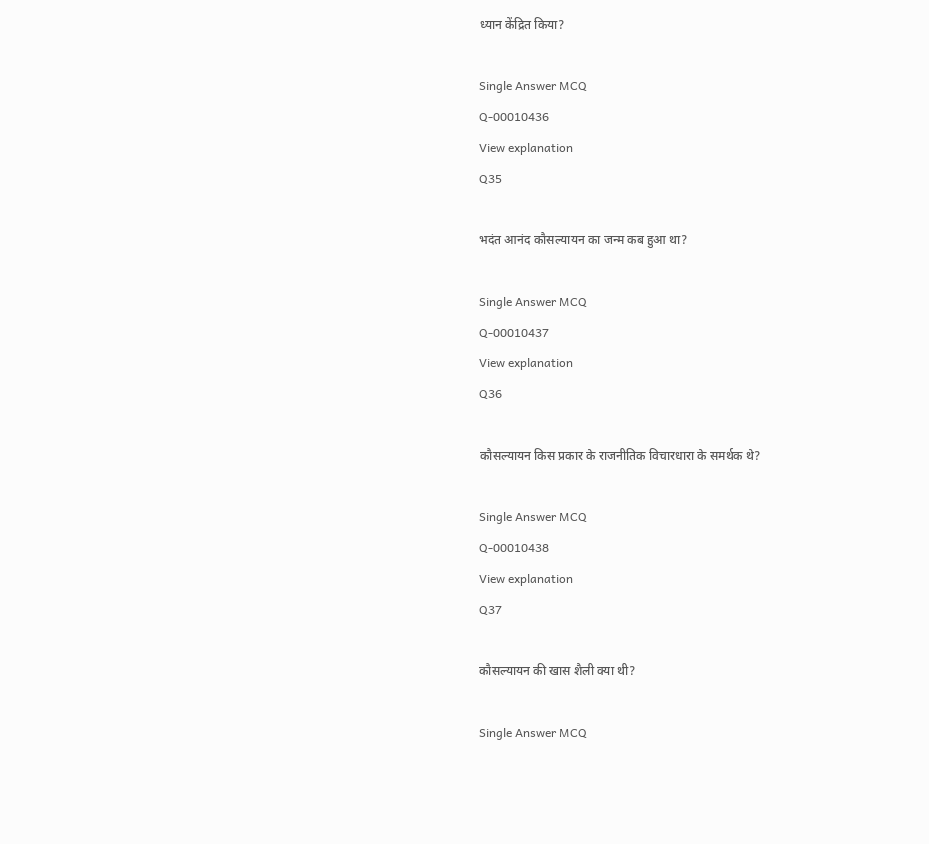ध्यान केंद्रित किया?

Single Answer MCQ
Q-00010436
View explanation
Q35

भदंत आनंद कौसल्यायन का जन्म कब हुआ था?

Single Answer MCQ
Q-00010437
View explanation
Q36

कौसल्यायन किस प्रकार के राजनीतिक विचारधारा के समर्थक थे?

Single Answer MCQ
Q-00010438
View explanation
Q37

कौसल्यायन की खास शैली क्या थी?

Single Answer MCQ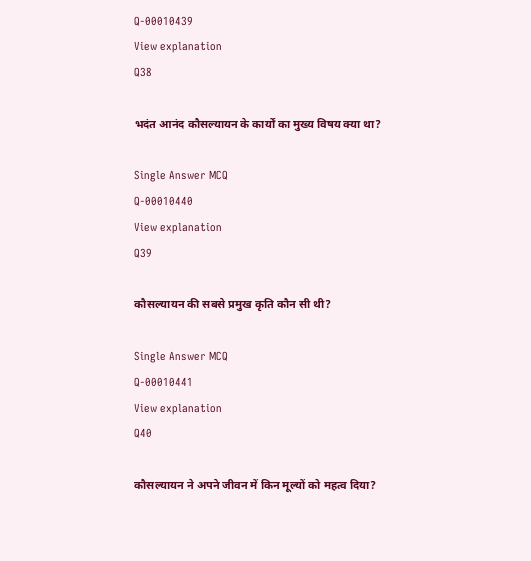Q-00010439
View explanation
Q38

भदंत आनंद कौसल्यायन के कार्यों का मुख्य विषय क्या था?

Single Answer MCQ
Q-00010440
View explanation
Q39

कौसल्यायन की सबसे प्रमुख कृति कौन सी थी?

Single Answer MCQ
Q-00010441
View explanation
Q40

कौसल्यायन ने अपने जीवन में किन मूल्यों को महत्व दिया?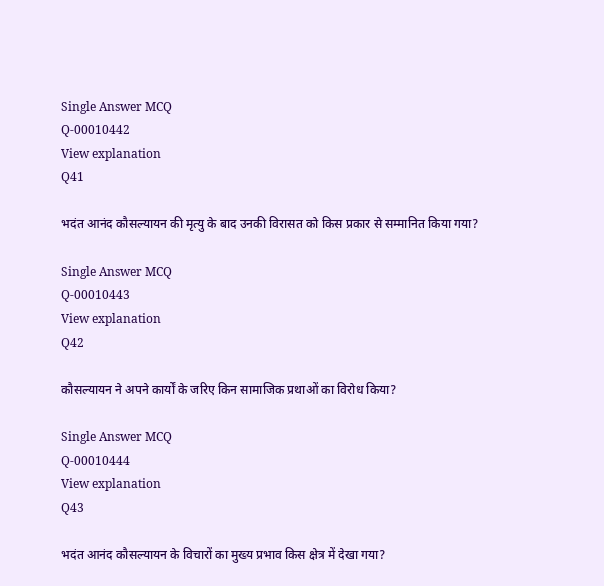Single Answer MCQ
Q-00010442
View explanation
Q41

भदंत आनंद कौसल्यायन की मृत्यु के बाद उनकी विरासत को किस प्रकार से सम्मानित किया गया?

Single Answer MCQ
Q-00010443
View explanation
Q42

कौसल्यायन ने अपने कार्यों के जरिए किन सामाजिक प्रथाओं का विरोध किया?

Single Answer MCQ
Q-00010444
View explanation
Q43

भदंत आनंद कौसल्यायन के विचारों का मुख्य प्रभाव किस क्षेत्र में देखा गया?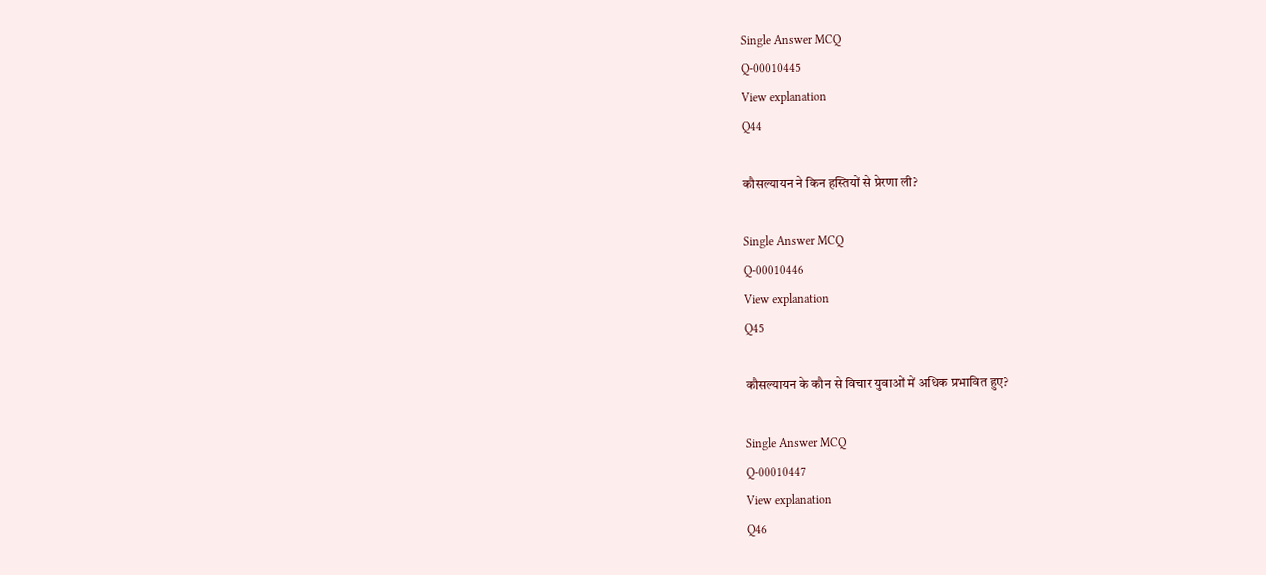Single Answer MCQ
Q-00010445
View explanation
Q44

कौसल्यायन ने किन हस्तियों से प्रेरणा ली?

Single Answer MCQ
Q-00010446
View explanation
Q45

कौसल्यायन के कौन से विचार युवाओं में अधिक प्रभावित हुए?

Single Answer MCQ
Q-00010447
View explanation
Q46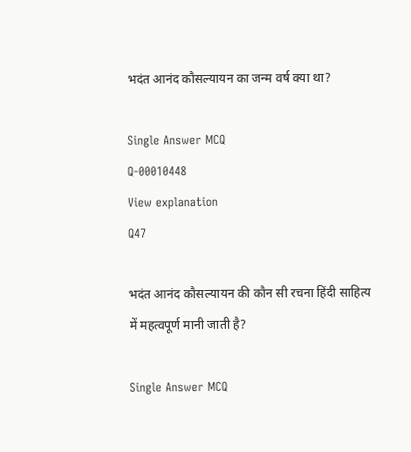भदंत आनंद कौसल्यायन का जन्म वर्ष क्या था?

Single Answer MCQ
Q-00010448
View explanation
Q47

भदंत आनंद कौसल्यायन की कौन सी रचना हिंदी साहित्य में महत्वपूर्ण मानी जाती है?

Single Answer MCQ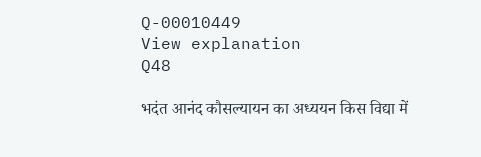Q-00010449
View explanation
Q48

भदंत आनंद कौसल्यायन का अध्ययन किस विद्या में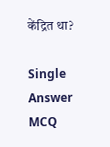केंद्रित था?

Single Answer MCQ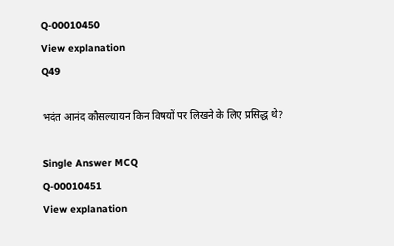Q-00010450
View explanation
Q49

भदंत आनंद कौसल्यायन किन विषयों पर लिखने के लिए प्रसिद्ध थे?

Single Answer MCQ
Q-00010451
View explanation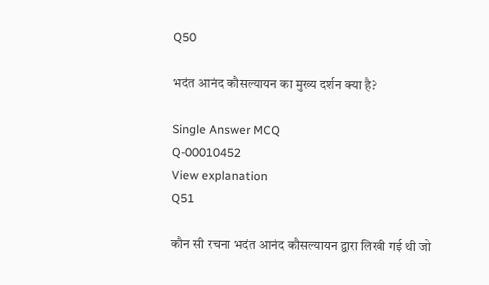Q50

भदंत आनंद कौसल्यायन का मुख्य दर्शन क्या है?

Single Answer MCQ
Q-00010452
View explanation
Q51

कौन सी रचना भदंत आनंद कौसल्यायन द्वारा लिखी गई थी जो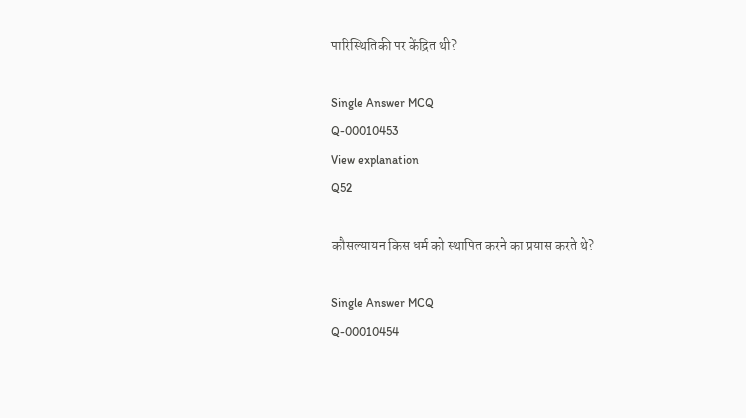पारिस्थितिकी पर केंद्रित थी?

Single Answer MCQ
Q-00010453
View explanation
Q52

कौसल्यायन किस धर्म को स्थापित करने का प्रयास करते थे?

Single Answer MCQ
Q-00010454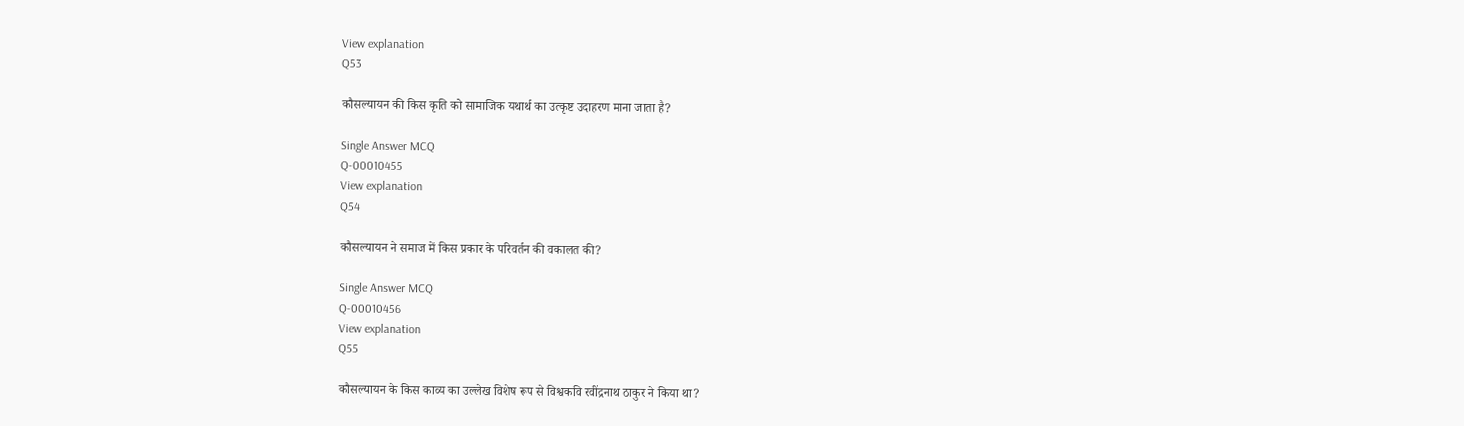View explanation
Q53

कौसल्यायन की किस कृति को सामाजिक यथार्थ का उत्कृष्ट उदाहरण माना जाता है?

Single Answer MCQ
Q-00010455
View explanation
Q54

कौसल्यायन ने समाज में किस प्रकार के परिवर्तन की वकालत की?

Single Answer MCQ
Q-00010456
View explanation
Q55

कौसल्यायन के किस काव्य का उल्लेख विशेष रूप से विश्वकवि रवींद्रनाथ ठाकुर ने किया था?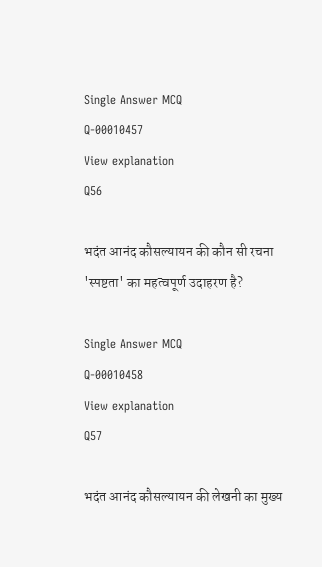Single Answer MCQ
Q-00010457
View explanation
Q56

भदंत आनंद कौसल्यायन की कौन सी रचना 'स्पष्टता' का महत्वपूर्ण उदाहरण है?

Single Answer MCQ
Q-00010458
View explanation
Q57

भदंत आनंद कौसल्यायन की लेखनी का मुख्य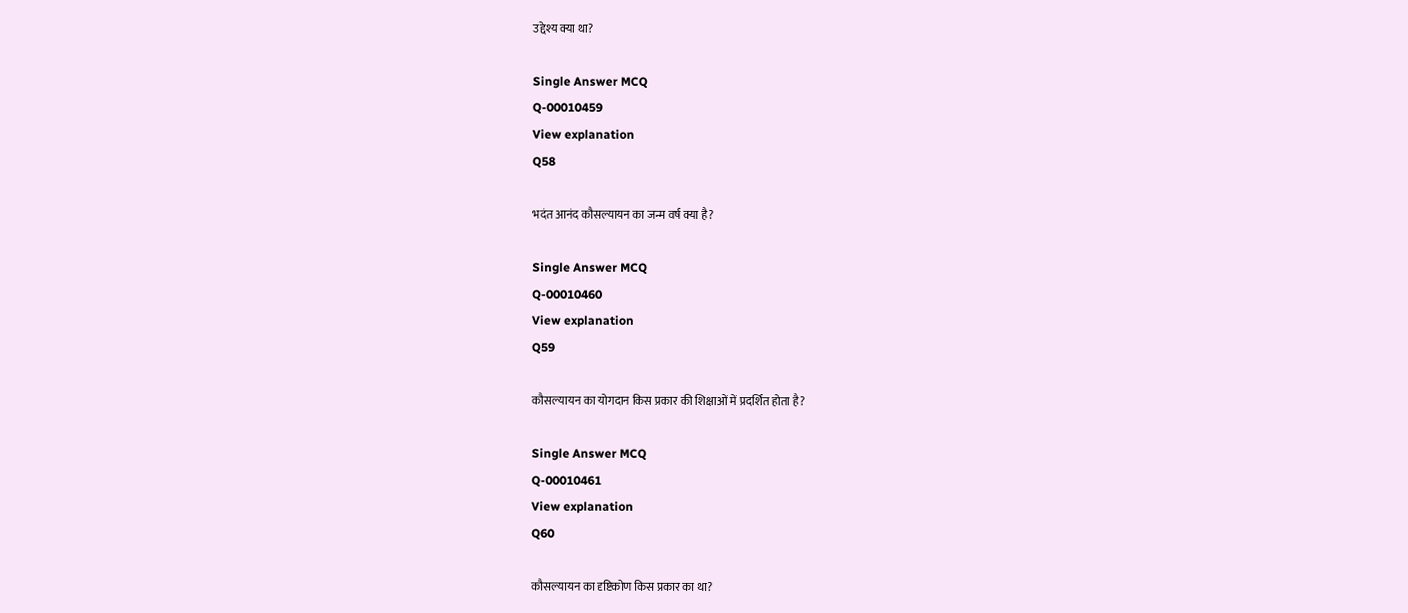उद्देश्य क्या था?

Single Answer MCQ
Q-00010459
View explanation
Q58

भदंत आनंद कौसल्यायन का जन्म वर्ष क्या है?

Single Answer MCQ
Q-00010460
View explanation
Q59

कौसल्यायन का योगदान किस प्रकार की शिक्षाओं में प्रदर्शित होता है?

Single Answer MCQ
Q-00010461
View explanation
Q60

कौसल्यायन का दृष्टिकोण किस प्रकार का था?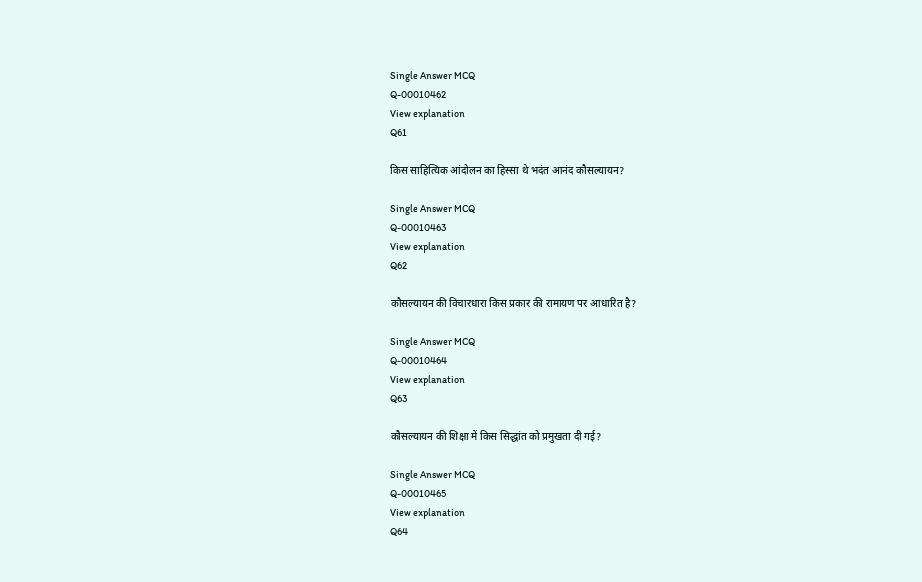Single Answer MCQ
Q-00010462
View explanation
Q61

किस साहित्यिक आंदोलन का हिस्सा थे भदंत आनंद कौसल्यायन?

Single Answer MCQ
Q-00010463
View explanation
Q62

कौसल्यायन की विचारधारा किस प्रकार की रामायण पर आधारित है?

Single Answer MCQ
Q-00010464
View explanation
Q63

कौसल्यायन की शिक्षा में किस सिद्धांत को प्रमुखता दी गई?

Single Answer MCQ
Q-00010465
View explanation
Q64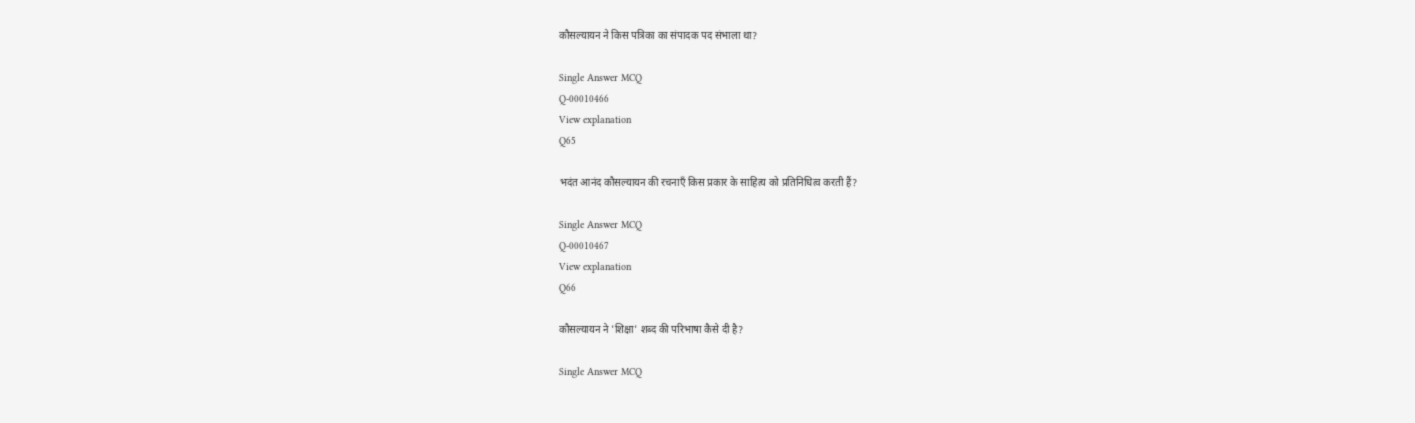कौसल्यायन ने किस पत्रिका का संपादक पद संभाला था?

Single Answer MCQ
Q-00010466
View explanation
Q65

भदंत आनंद कौसल्यायन की रचनाएँ किस प्रकार के साहित्य को प्रतिनिधित्व करती हैं?

Single Answer MCQ
Q-00010467
View explanation
Q66

कौसल्यायन ने 'शिक्षा' शब्द की परिभाषा कैसे दी है?

Single Answer MCQ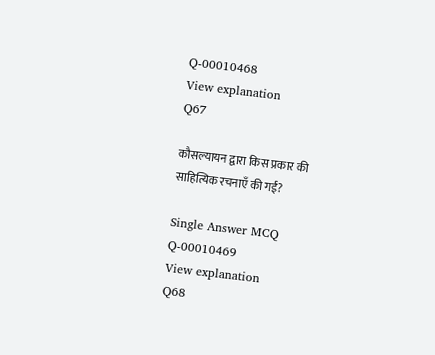Q-00010468
View explanation
Q67

कौसल्यायन द्वारा किस प्रकार की साहित्यिक रचनाएँ की गईं?

Single Answer MCQ
Q-00010469
View explanation
Q68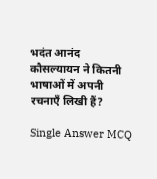भदंत आनंद कौसल्यायन ने कितनी भाषाओं में अपनी रचनाएँ लिखी हैं?

Single Answer MCQ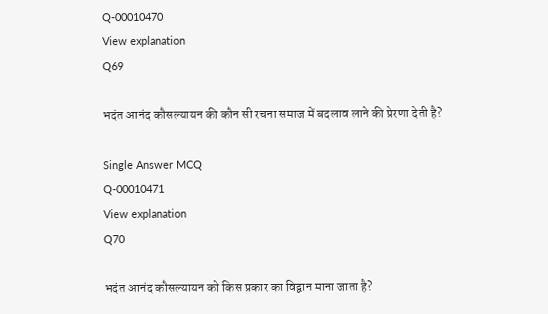Q-00010470
View explanation
Q69

भदंत आनंद कौसल्यायन की कौन सी रचना समाज में बदलाव लाने की प्रेरणा देती है?

Single Answer MCQ
Q-00010471
View explanation
Q70

भदंत आनंद कौसल्यायन को किस प्रकार का विद्वान माना जाता है?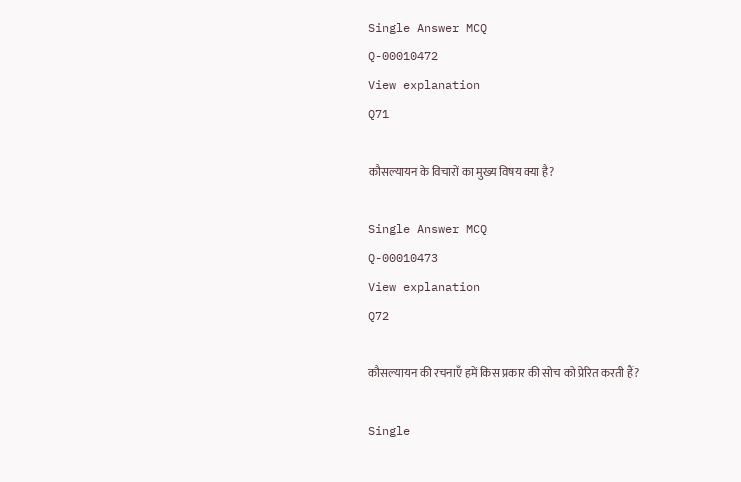Single Answer MCQ
Q-00010472
View explanation
Q71

कौसल्यायन के विचारों का मुख्य विषय क्या है?

Single Answer MCQ
Q-00010473
View explanation
Q72

कौसल्यायन की रचनाएँ हमें किस प्रकार की सोच को प्रेरित करती हैं?

Single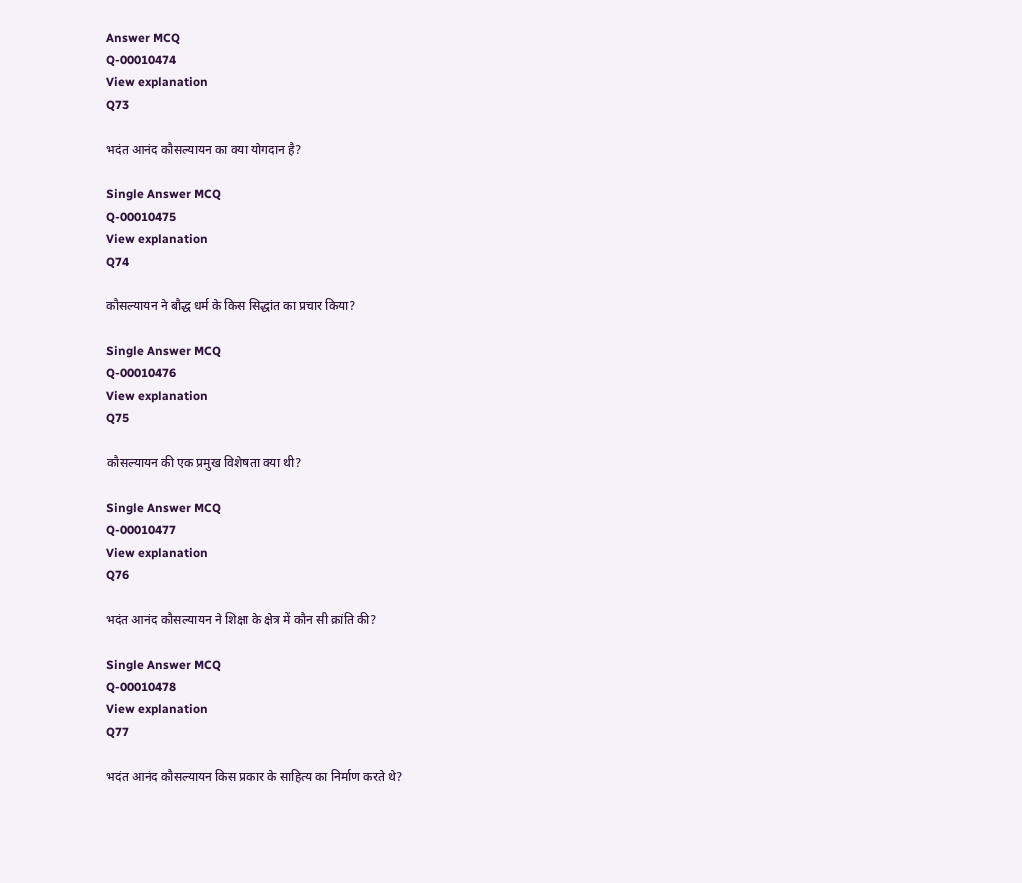Answer MCQ
Q-00010474
View explanation
Q73

भदंत आनंद कौसल्यायन का क्या योगदान है?

Single Answer MCQ
Q-00010475
View explanation
Q74

कौसल्यायन ने बौद्ध धर्म के किस सिद्धांत का प्रचार किया?

Single Answer MCQ
Q-00010476
View explanation
Q75

कौसल्यायन की एक प्रमुख विशेषता क्या थी?

Single Answer MCQ
Q-00010477
View explanation
Q76

भदंत आनंद कौसल्यायन ने शिक्षा के क्षेत्र में कौन सी क्रांति की?

Single Answer MCQ
Q-00010478
View explanation
Q77

भदंत आनंद कौसल्यायन किस प्रकार के साहित्य का निर्माण करते थे?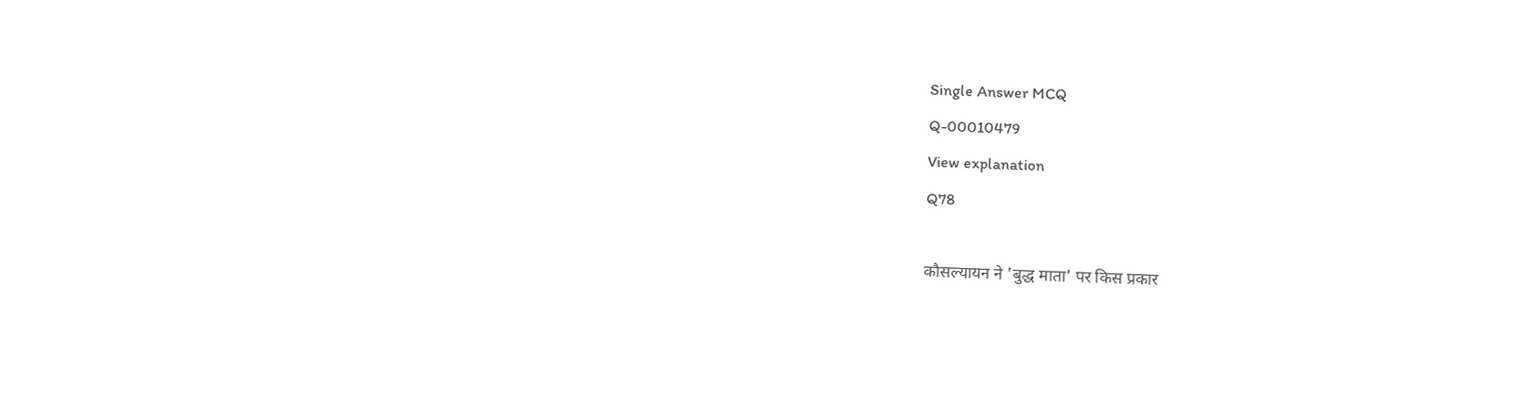Single Answer MCQ
Q-00010479
View explanation
Q78

कौसल्यायन ने 'बुद्ध माता' पर किस प्रकार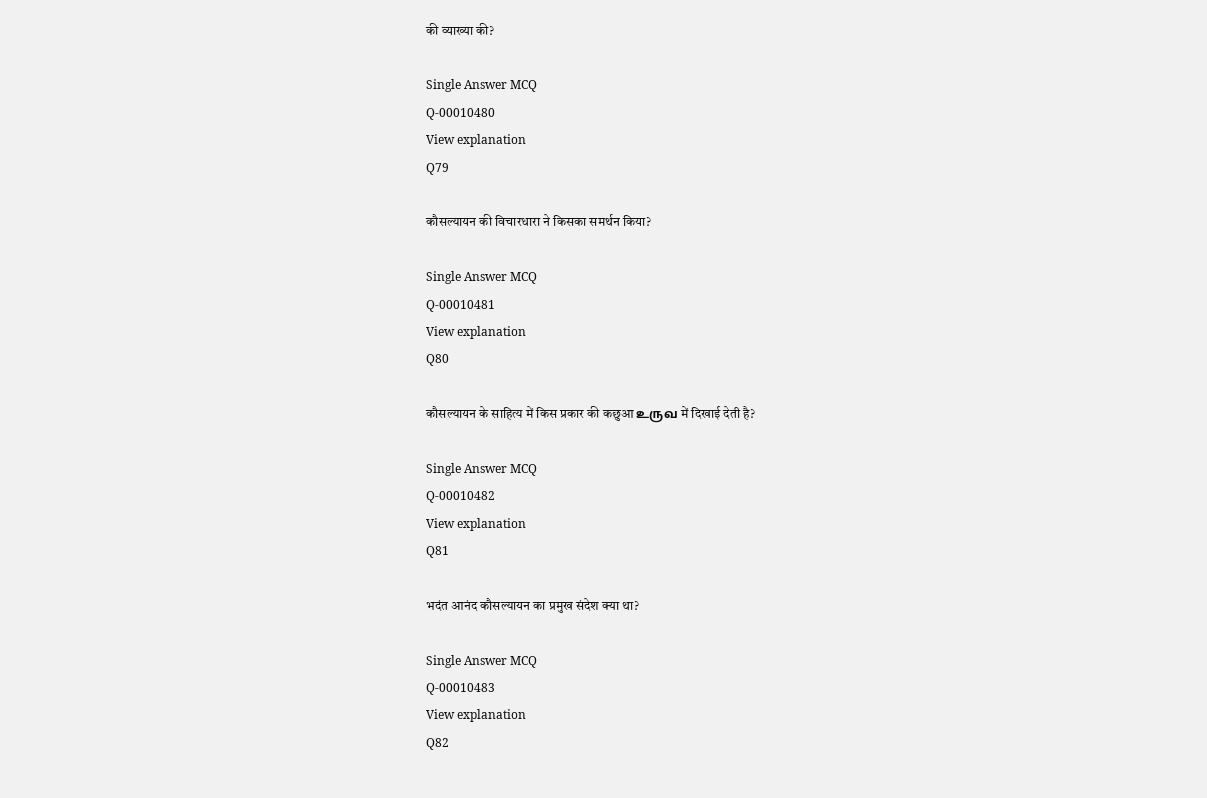की व्याख्या की?

Single Answer MCQ
Q-00010480
View explanation
Q79

कौसल्यायन की विचारधारा ने किसका समर्थन किया?

Single Answer MCQ
Q-00010481
View explanation
Q80

कौसल्यायन के साहित्य में किस प्रकार की कछुआ உருவ में दिखाई देती है?

Single Answer MCQ
Q-00010482
View explanation
Q81

भदंत आनंद कौसल्यायन का प्रमुख संदेश क्या था?

Single Answer MCQ
Q-00010483
View explanation
Q82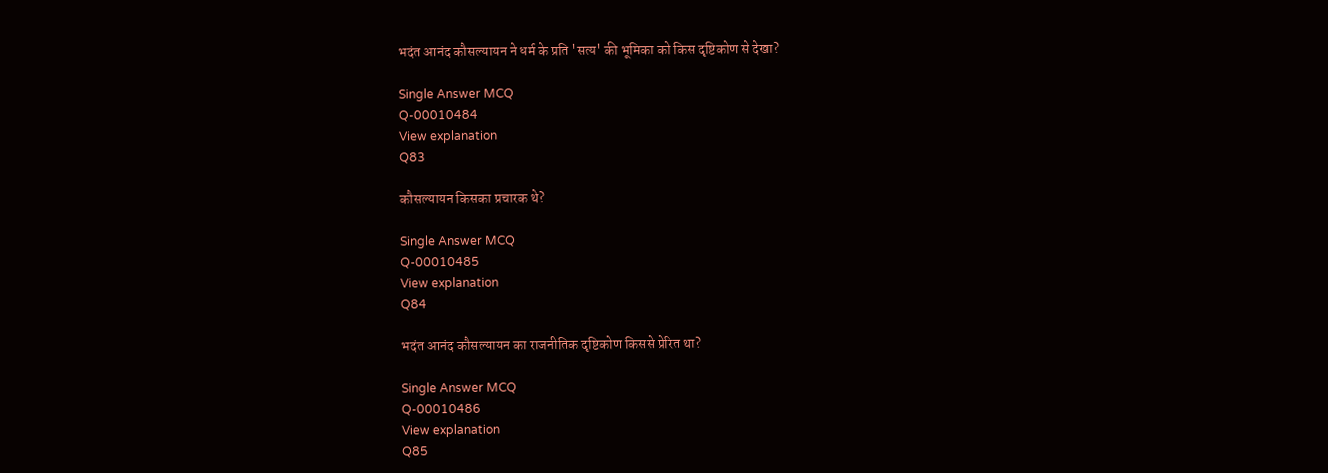भदंत आनंद कौसल्यायन ने धर्म के प्रति 'सत्य' की भूमिका को किस दृष्टिकोण से देखा?

Single Answer MCQ
Q-00010484
View explanation
Q83

कौसल्यायन किसका प्रचारक थे?

Single Answer MCQ
Q-00010485
View explanation
Q84

भदंत आनंद कौसल्यायन का राजनीतिक दृष्टिकोण किससे प्रेरित था?

Single Answer MCQ
Q-00010486
View explanation
Q85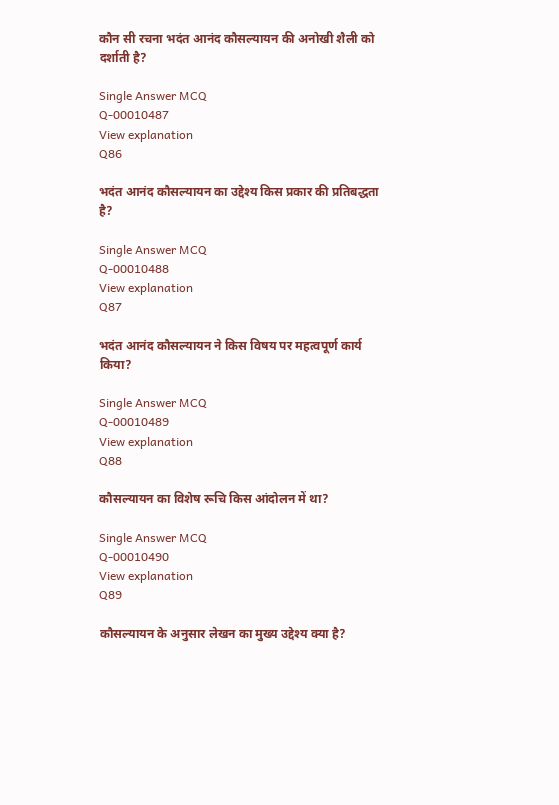कौन सी रचना भदंत आनंद कौसल्यायन की अनोखी शैली को दर्शाती है?

Single Answer MCQ
Q-00010487
View explanation
Q86

भदंत आनंद कौसल्यायन का उद्देश्य किस प्रकार की प्रतिबद्धता है?

Single Answer MCQ
Q-00010488
View explanation
Q87

भदंत आनंद कौसल्यायन ने किस विषय पर महत्वपूर्ण कार्य किया?

Single Answer MCQ
Q-00010489
View explanation
Q88

कौसल्यायन का विशेष रूचि किस आंदोलन में था?

Single Answer MCQ
Q-00010490
View explanation
Q89

कौसल्यायन के अनुसार लेखन का मुख्य उद्देश्य क्या है?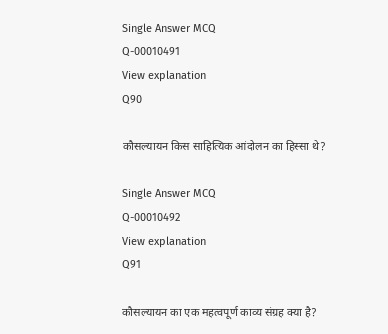Single Answer MCQ
Q-00010491
View explanation
Q90

कौसल्यायन किस साहित्यिक आंदोलन का हिस्सा थे?

Single Answer MCQ
Q-00010492
View explanation
Q91

कौसल्यायन का एक महत्वपूर्ण काव्य संग्रह क्या है?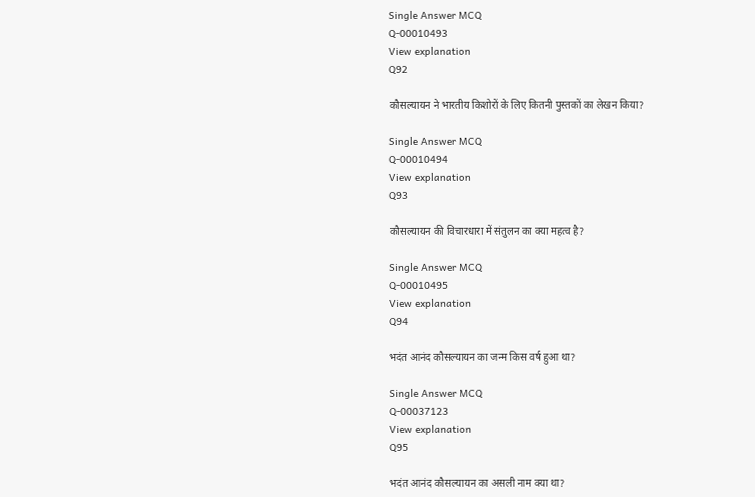Single Answer MCQ
Q-00010493
View explanation
Q92

कौसल्यायन ने भारतीय किशोरों के लिए कितनी पुस्तकों का लेखन किया?

Single Answer MCQ
Q-00010494
View explanation
Q93

कौसल्यायन की विचारधारा में संतुलन का क्या महत्व है?

Single Answer MCQ
Q-00010495
View explanation
Q94

भदंत आनंद कौसल्यायन का जन्म किस वर्ष हुआ था?

Single Answer MCQ
Q-00037123
View explanation
Q95

भदंत आनंद कौसल्यायन का असली नाम क्या था?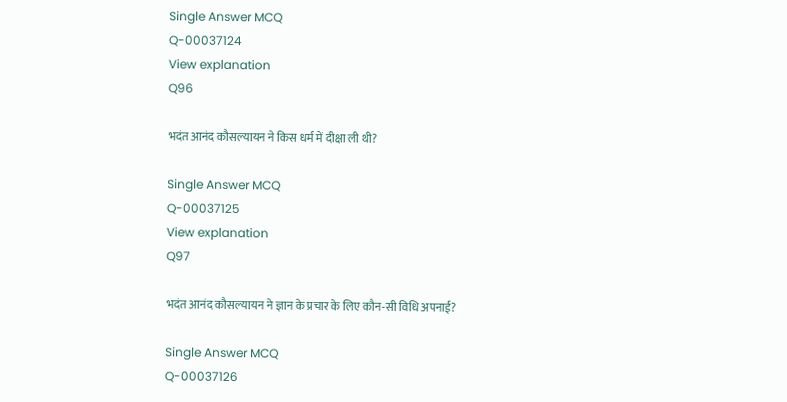Single Answer MCQ
Q-00037124
View explanation
Q96

भदंत आनंद कौसल्यायन ने किस धर्म में दीक्षा ली थी?

Single Answer MCQ
Q-00037125
View explanation
Q97

भदंत आनंद कौसल्यायन ने ज्ञान के प्रचार के लिए कौन-सी विधि अपनाई?

Single Answer MCQ
Q-00037126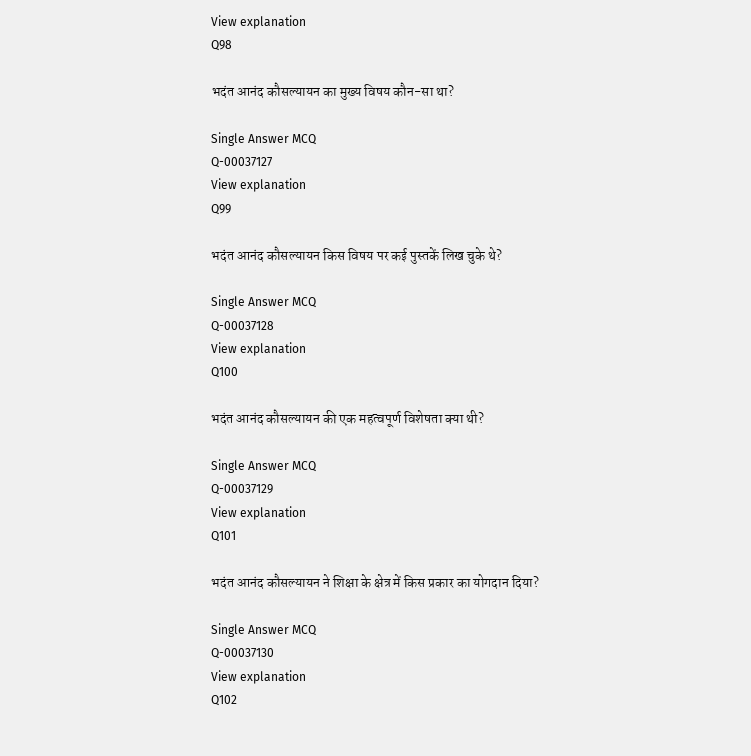View explanation
Q98

भदंत आनंद कौसल्यायन का मुख्य विषय कौन-सा था?

Single Answer MCQ
Q-00037127
View explanation
Q99

भदंत आनंद कौसल्यायन किस विषय पर कई पुस्तकें लिख चुके थे?

Single Answer MCQ
Q-00037128
View explanation
Q100

भदंत आनंद कौसल्यायन की एक महत्वपूर्ण विशेषता क्या थी?

Single Answer MCQ
Q-00037129
View explanation
Q101

भदंत आनंद कौसल्यायन ने शिक्षा के क्षेत्र में किस प्रकार का योगदान दिया?

Single Answer MCQ
Q-00037130
View explanation
Q102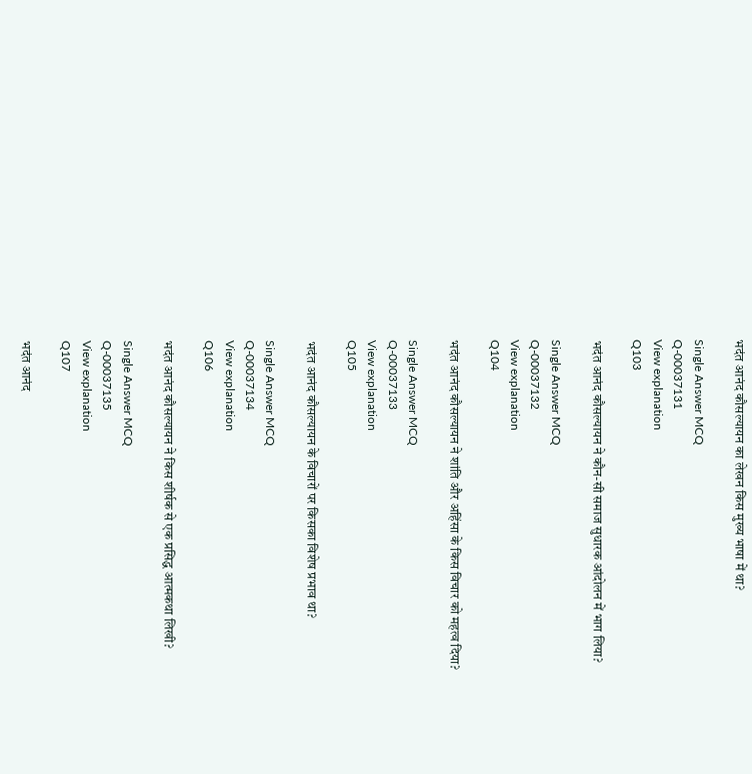भदंत आनंद कौसल्यायन का लेखन किस मुख्य भाषा में था?

Single Answer MCQ
Q-00037131
View explanation
Q103

भदंत आनंद कौसल्यायन ने कौन-सी समाज सुधारक आंदोलन में भाग लिया?

Single Answer MCQ
Q-00037132
View explanation
Q104

भदंत आनंद कौसल्यायन ने शांति और अहिंसा के किस विचार को महत्व दिया?

Single Answer MCQ
Q-00037133
View explanation
Q105

भदंत आनंद कौसल्यायन के विचारों पर किसका विशेष प्रभाव था?

Single Answer MCQ
Q-00037134
View explanation
Q106

भदंत आनंद कौसल्यायन ने किस शीर्षक से एक प्रसिद्ध आत्मकथा लिखी?

Single Answer MCQ
Q-00037135
View explanation
Q107

भदंत आनंद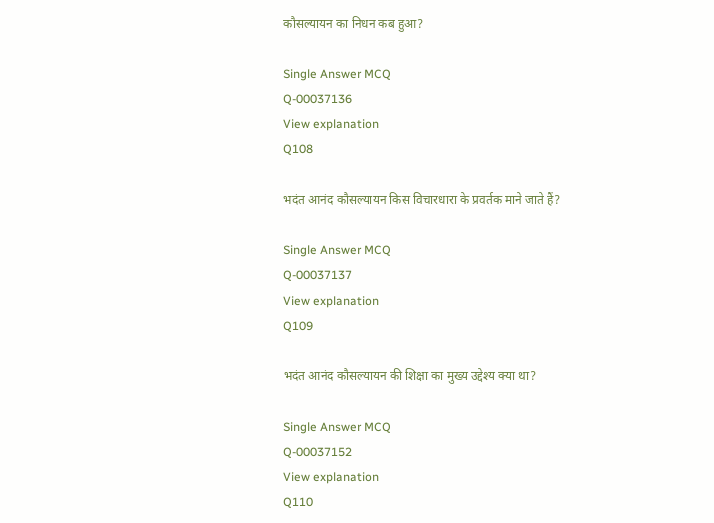कौसल्यायन का निधन कब हुआ?

Single Answer MCQ
Q-00037136
View explanation
Q108

भदंत आनंद कौसल्यायन किस विचारधारा के प्रवर्तक माने जाते हैं?

Single Answer MCQ
Q-00037137
View explanation
Q109

भदंत आनंद कौसल्यायन की शिक्षा का मुख्य उद्देश्य क्या था?

Single Answer MCQ
Q-00037152
View explanation
Q110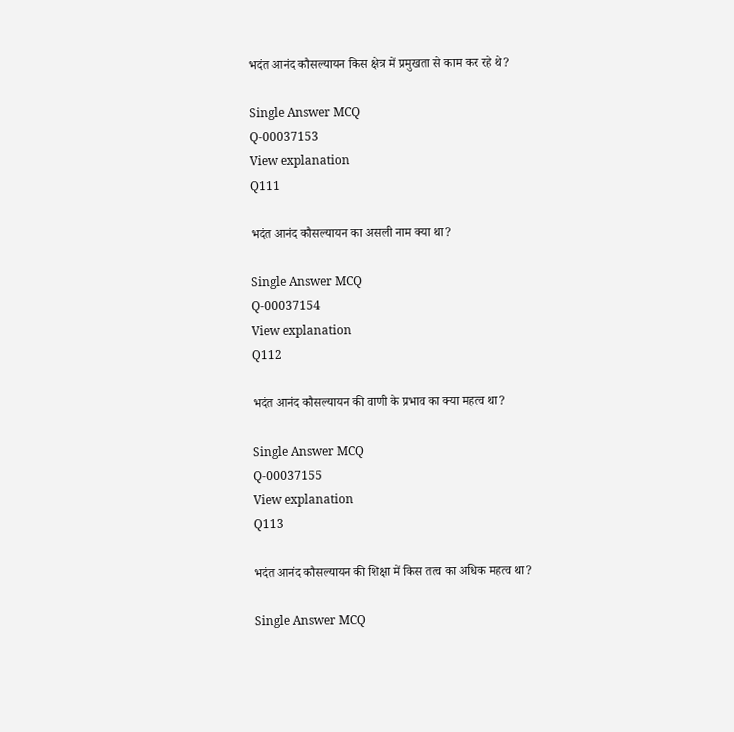भदंत आनंद कौसल्यायन किस क्षेत्र में प्रमुखता से काम कर रहे थे?

Single Answer MCQ
Q-00037153
View explanation
Q111

भदंत आनंद कौसल्यायन का असली नाम क्या था?

Single Answer MCQ
Q-00037154
View explanation
Q112

भदंत आनंद कौसल्यायन की वाणी के प्रभाव का क्या महत्व था?

Single Answer MCQ
Q-00037155
View explanation
Q113

भदंत आनंद कौसल्यायन की शिक्षा में किस तत्व का अधिक महत्व था?

Single Answer MCQ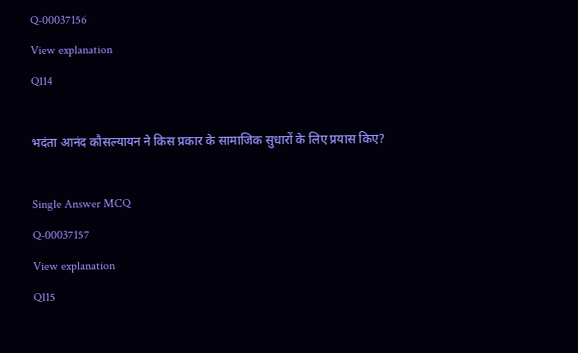Q-00037156
View explanation
Q114

भदंता आनंद कौसल्यायन ने किस प्रकार के सामाजिक सुधारों के लिए प्रयास किए?

Single Answer MCQ
Q-00037157
View explanation
Q115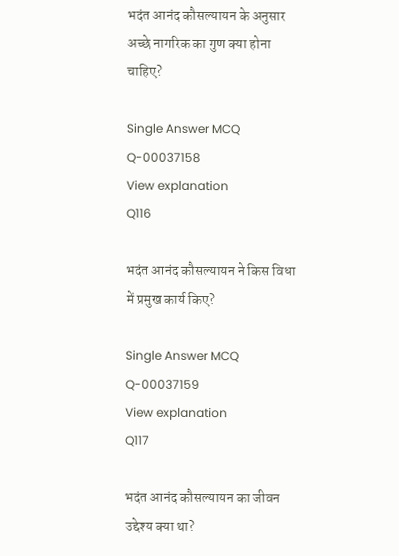भदंत आनंद कौसल्यायन के अनुसार अच्छे नागरिक का गुण क्या होना चाहिए?

Single Answer MCQ
Q-00037158
View explanation
Q116

भदंत आनंद कौसल्यायन ने किस विधा में प्रमुख कार्य किए?

Single Answer MCQ
Q-00037159
View explanation
Q117

भदंत आनंद कौसल्यायन का जीवन उद्देश्य क्या था?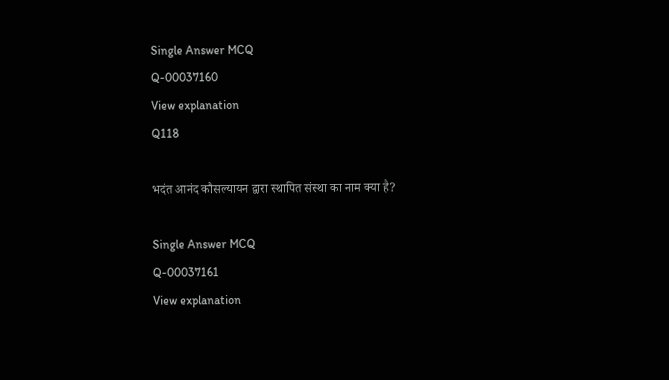Single Answer MCQ
Q-00037160
View explanation
Q118

भदंत आनंद कौसल्यायन द्वारा स्थापित संस्था का नाम क्या है?

Single Answer MCQ
Q-00037161
View explanation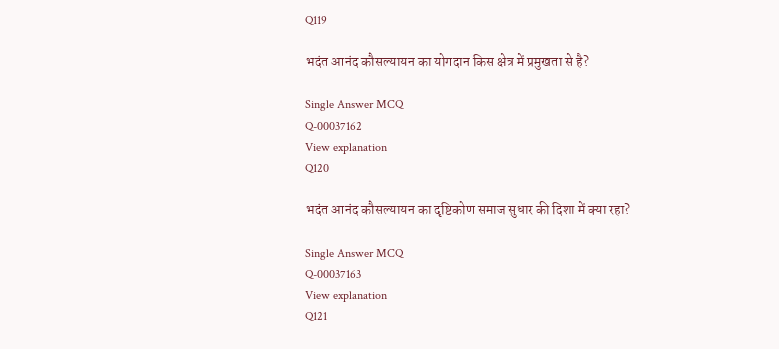Q119

भदंत आनंद कौसल्यायन का योगदान किस क्षेत्र में प्रमुखता से है?

Single Answer MCQ
Q-00037162
View explanation
Q120

भदंत आनंद कौसल्यायन का दृष्टिकोण समाज सुधार की दिशा में क्या रहा?

Single Answer MCQ
Q-00037163
View explanation
Q121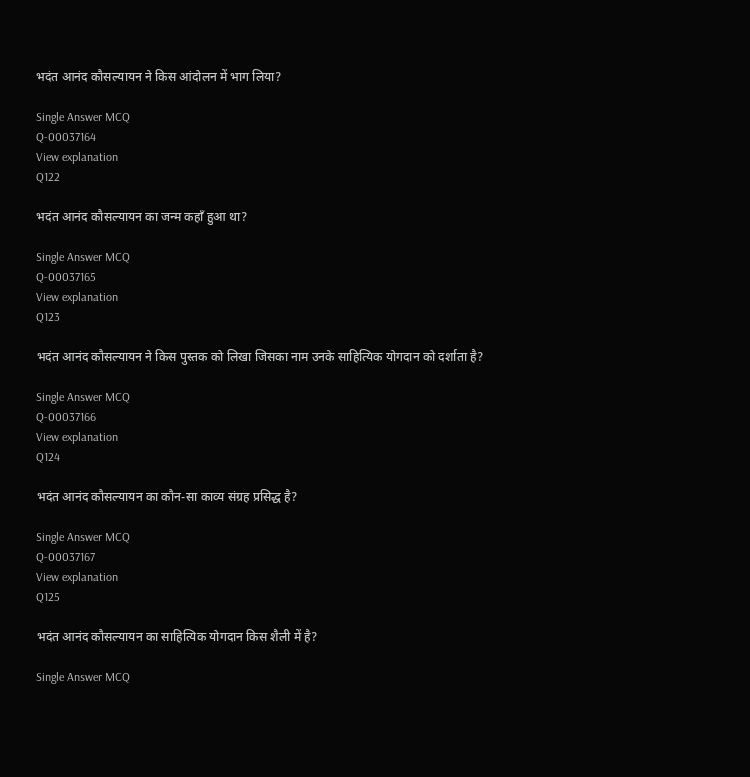भदंत आनंद कौसल्यायन ने किस आंदोलन में भाग लिया?

Single Answer MCQ
Q-00037164
View explanation
Q122

भदंत आनंद कौसल्यायन का जन्म कहाँ हुआ था?

Single Answer MCQ
Q-00037165
View explanation
Q123

भदंत आनंद कौसल्यायन ने किस पुस्तक को लिखा जिसका नाम उनके साहित्यिक योगदान को दर्शाता है?

Single Answer MCQ
Q-00037166
View explanation
Q124

भदंत आनंद कौसल्यायन का कौन-सा काव्य संग्रह प्रसिद्ध है?

Single Answer MCQ
Q-00037167
View explanation
Q125

भदंत आनंद कौसल्यायन का साहित्यिक योगदान किस शैली में है?

Single Answer MCQ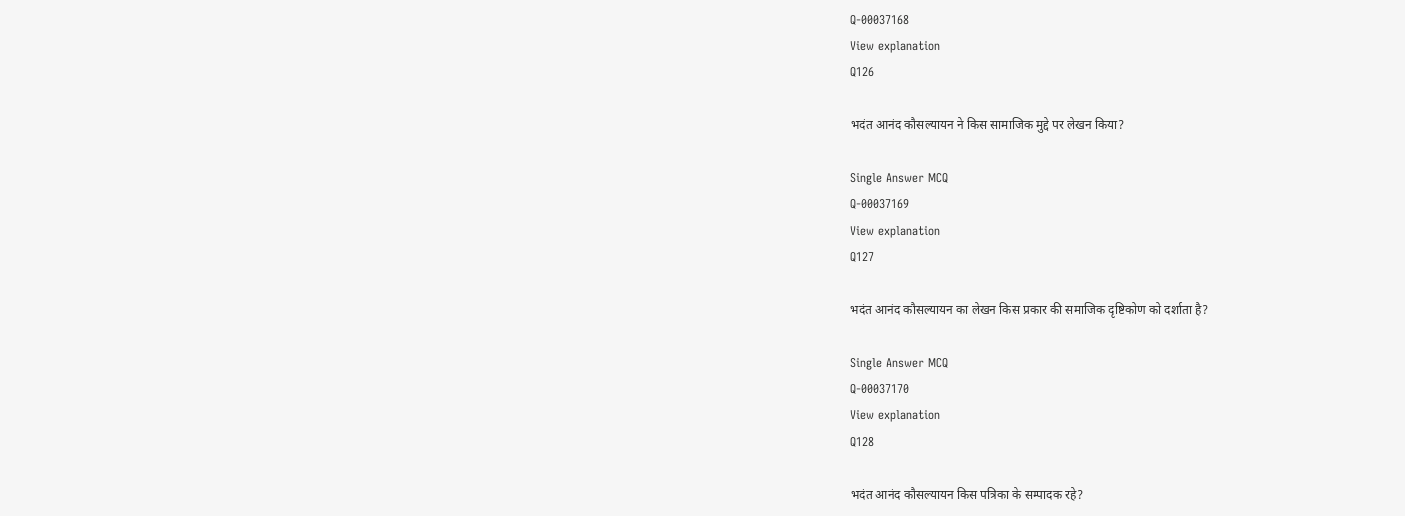Q-00037168
View explanation
Q126

भदंत आनंद कौसल्यायन ने किस सामाजिक मुद्दे पर लेखन किया?

Single Answer MCQ
Q-00037169
View explanation
Q127

भदंत आनंद कौसल्यायन का लेखन किस प्रकार की समाजिक दृष्टिकोण को दर्शाता है?

Single Answer MCQ
Q-00037170
View explanation
Q128

भदंत आनंद कौसल्यायन किस पत्रिका के सम्पादक रहे?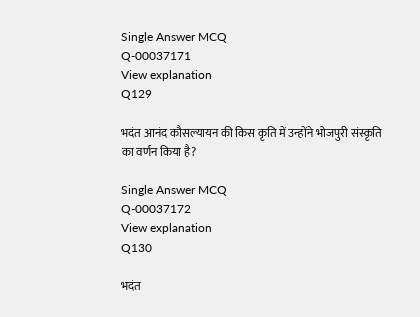Single Answer MCQ
Q-00037171
View explanation
Q129

भदंत आनंद कौसल्यायन की किस कृति में उन्होंने भोजपुरी संस्कृति का वर्णन किया है?

Single Answer MCQ
Q-00037172
View explanation
Q130

भदंत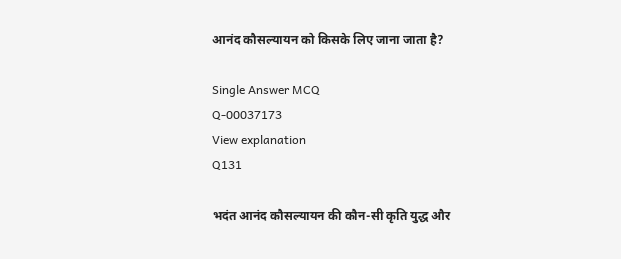आनंद कौसल्यायन को किसके लिए जाना जाता है?

Single Answer MCQ
Q-00037173
View explanation
Q131

भदंत आनंद कौसल्यायन की कौन-सी कृति युद्ध और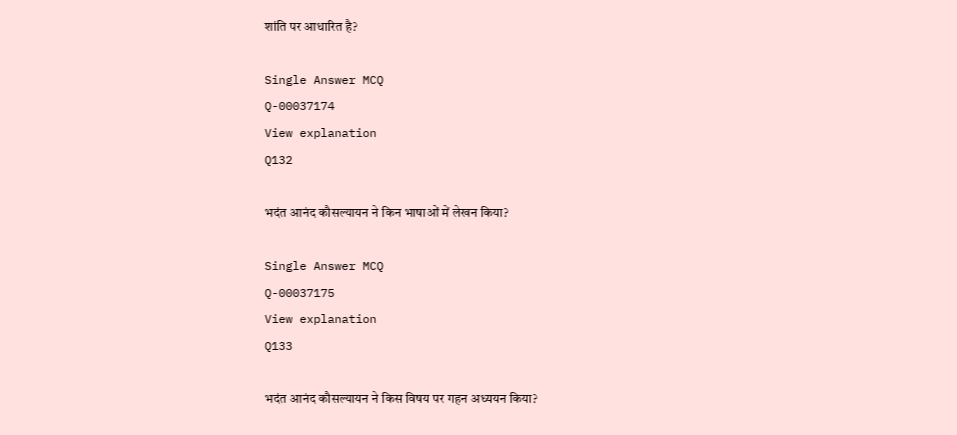शांति पर आधारित है?

Single Answer MCQ
Q-00037174
View explanation
Q132

भदंत आनंद कौसल्यायन ने किन भाषाओं में लेखन किया?

Single Answer MCQ
Q-00037175
View explanation
Q133

भदंत आनंद कौसल्यायन ने किस विषय पर गहन अध्ययन किया?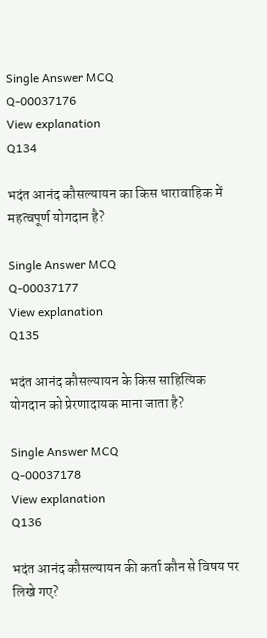Single Answer MCQ
Q-00037176
View explanation
Q134

भदंत आनंद कौसल्यायन का किस धारावाहिक में महत्वपूर्ण योगदान है?

Single Answer MCQ
Q-00037177
View explanation
Q135

भदंत आनंद कौसल्यायन के किस साहित्यिक योगदान को प्रेरणादायक माना जाता है?

Single Answer MCQ
Q-00037178
View explanation
Q136

भदंत आनंद कौसल्यायन की कर्ता कौन से विषय पर लिखे गए?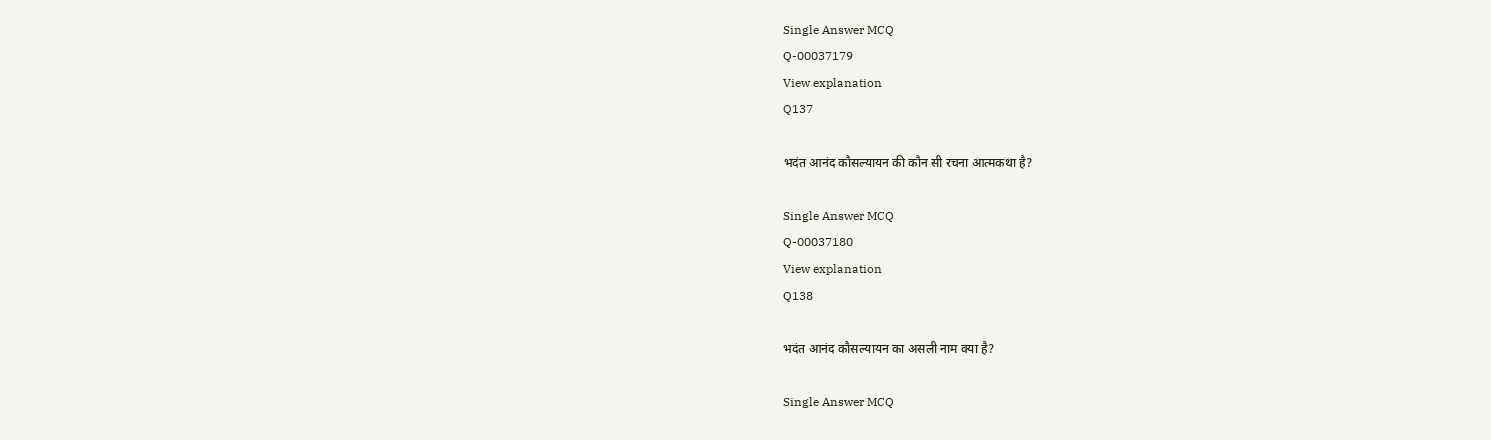Single Answer MCQ
Q-00037179
View explanation
Q137

भदंत आनंद कौसल्यायन की कौन सी रचना आत्मकथा है?

Single Answer MCQ
Q-00037180
View explanation
Q138

भदंत आनंद कौसल्यायन का असली नाम क्या है?

Single Answer MCQ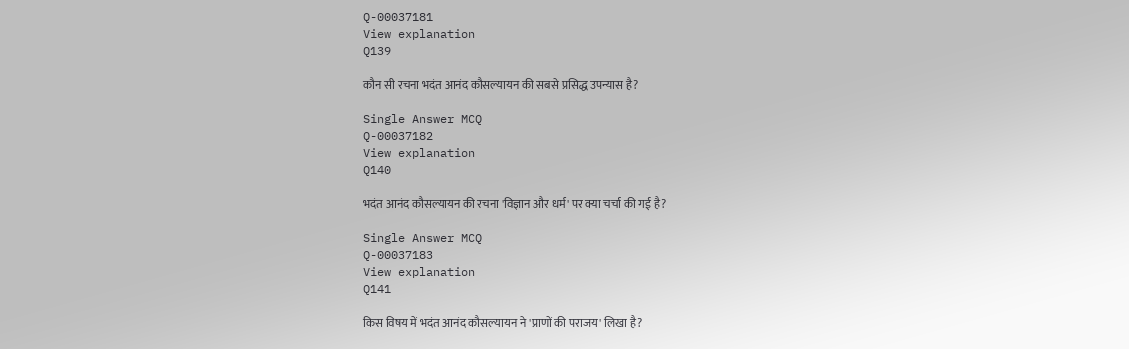Q-00037181
View explanation
Q139

कौन सी रचना भदंत आनंद कौसल्यायन की सबसे प्रसिद्ध उपन्यास है?

Single Answer MCQ
Q-00037182
View explanation
Q140

भदंत आनंद कौसल्यायन की रचना 'विज्ञान और धर्म' पर क्या चर्चा की गई है?

Single Answer MCQ
Q-00037183
View explanation
Q141

किस विषय में भदंत आनंद कौसल्यायन ने 'प्राणों की पराजय' लिखा है?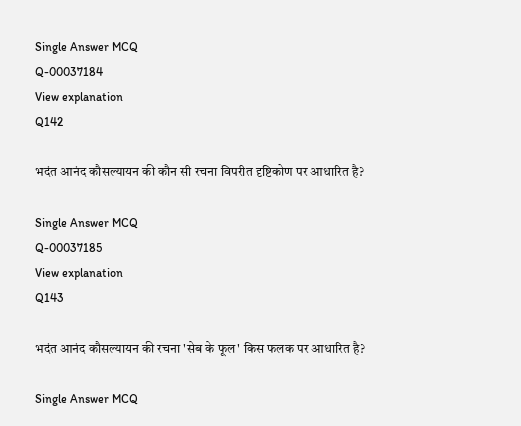Single Answer MCQ
Q-00037184
View explanation
Q142

भदंत आनंद कौसल्यायन की कौन सी रचना विपरीत दृष्टिकोण पर आधारित है?

Single Answer MCQ
Q-00037185
View explanation
Q143

भदंत आनंद कौसल्यायन की रचना 'सेब के फूल' किस फलक पर आधारित है?

Single Answer MCQ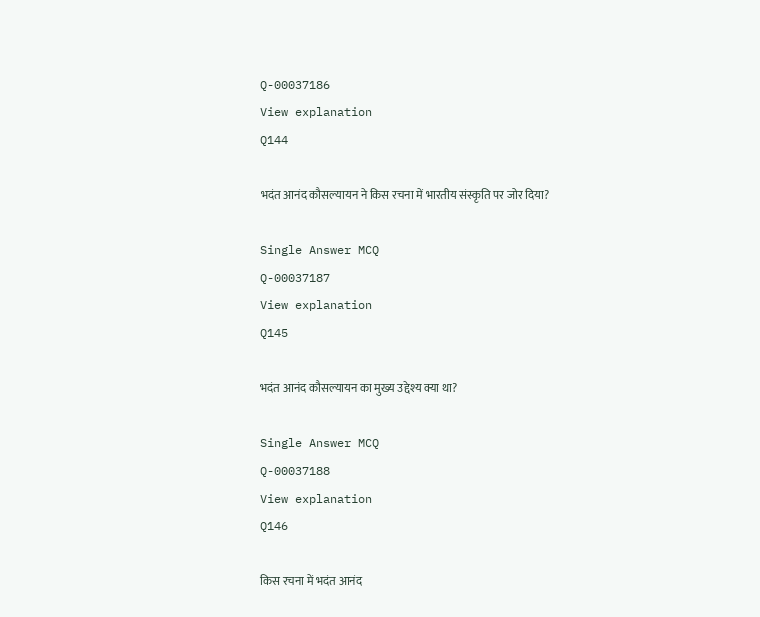Q-00037186
View explanation
Q144

भदंत आनंद कौसल्यायन ने किस रचना में भारतीय संस्कृति पर जोर दिया?

Single Answer MCQ
Q-00037187
View explanation
Q145

भदंत आनंद कौसल्यायन का मुख्य उद्देश्य क्या था?

Single Answer MCQ
Q-00037188
View explanation
Q146

किस रचना में भदंत आनंद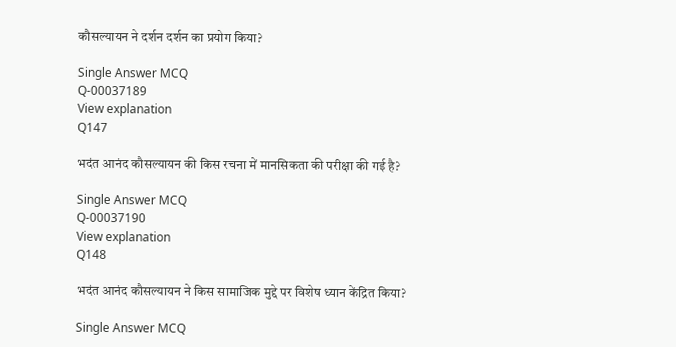कौसल्यायन ने दर्शन दर्शन का प्रयोग किया?

Single Answer MCQ
Q-00037189
View explanation
Q147

भदंत आनंद कौसल्यायन की किस रचना में मानसिकता की परीक्षा की गई है?

Single Answer MCQ
Q-00037190
View explanation
Q148

भदंत आनंद कौसल्यायन ने किस सामाजिक मुद्दे पर विशेष ध्यान केंद्रित किया?

Single Answer MCQ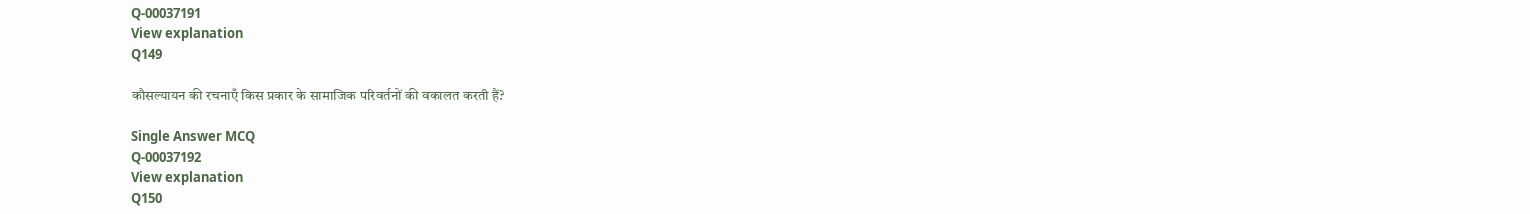Q-00037191
View explanation
Q149

कौसल्यायन की रचनाएँ किस प्रकार के सामाजिक परिवर्तनों की वकालत करती हैं?

Single Answer MCQ
Q-00037192
View explanation
Q150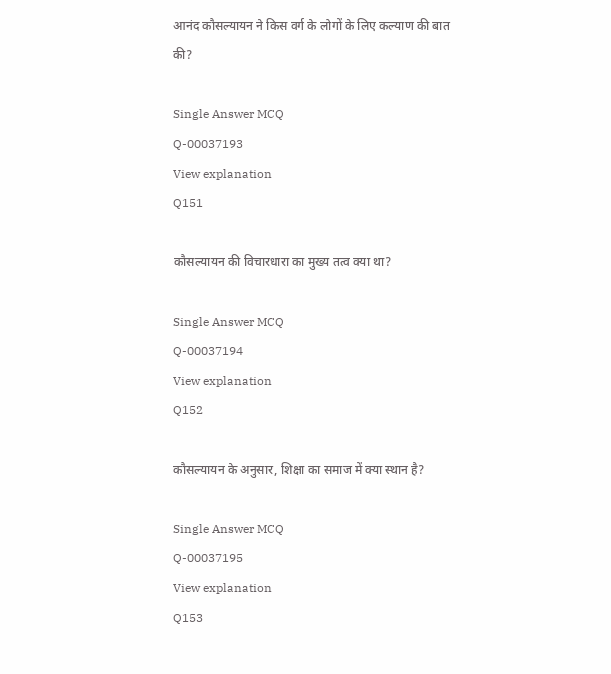आनंद कौसल्यायन ने किस वर्ग के लोगों के लिए कल्याण की बात की?

Single Answer MCQ
Q-00037193
View explanation
Q151

कौसल्यायन की विचारधारा का मुख्य तत्व क्या था?

Single Answer MCQ
Q-00037194
View explanation
Q152

कौसल्यायन के अनुसार, शिक्षा का समाज में क्या स्थान है?

Single Answer MCQ
Q-00037195
View explanation
Q153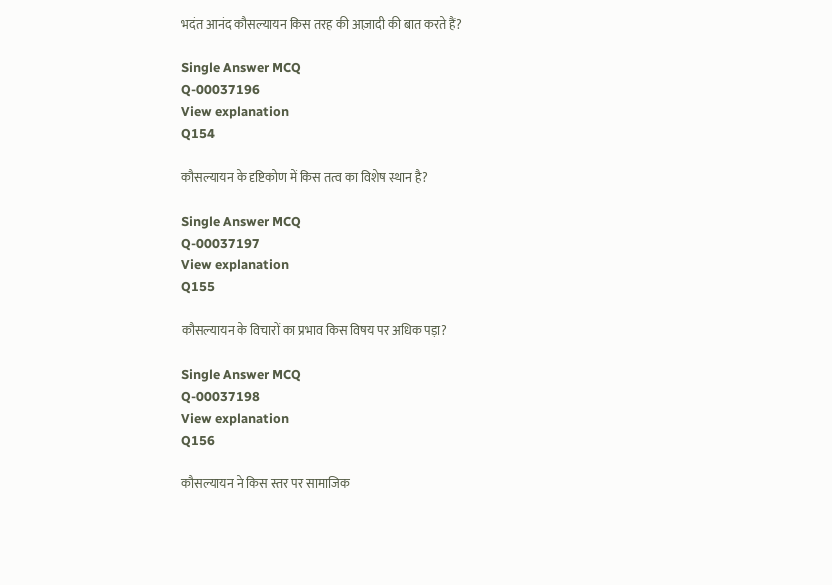भदंत आनंद कौसल्यायन किस तरह की आज़ादी की बात करते हैं?

Single Answer MCQ
Q-00037196
View explanation
Q154

कौसल्यायन के दृष्टिकोण में किस तत्व का विशेष स्थान है?

Single Answer MCQ
Q-00037197
View explanation
Q155

कौसल्यायन के विचारों का प्रभाव किस विषय पर अधिक पड़ा?

Single Answer MCQ
Q-00037198
View explanation
Q156

कौसल्यायन ने किस स्तर पर सामाजिक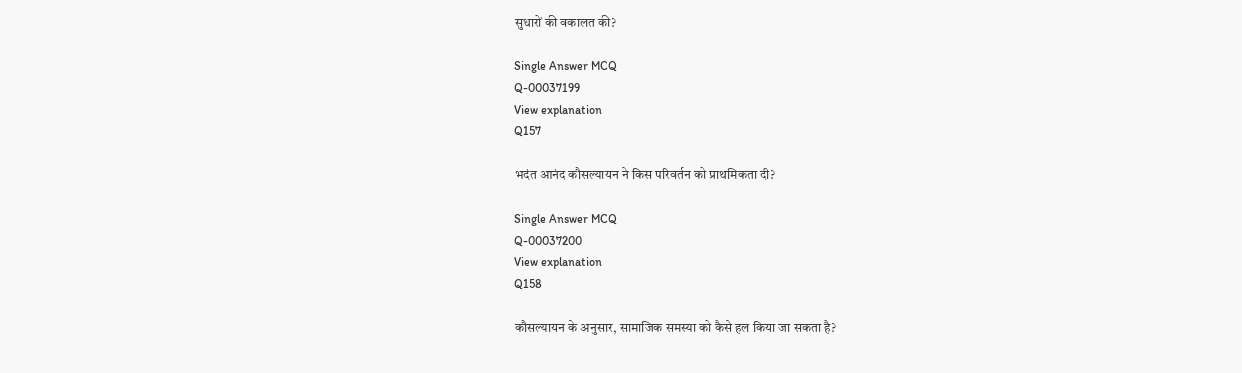सुधारों की वकालत की?

Single Answer MCQ
Q-00037199
View explanation
Q157

भदंत आनंद कौसल्यायन ने किस परिवर्तन को प्राथमिकता दी?

Single Answer MCQ
Q-00037200
View explanation
Q158

कौसल्यायन के अनुसार, सामाजिक समस्या को कैसे हल किया जा सकता है?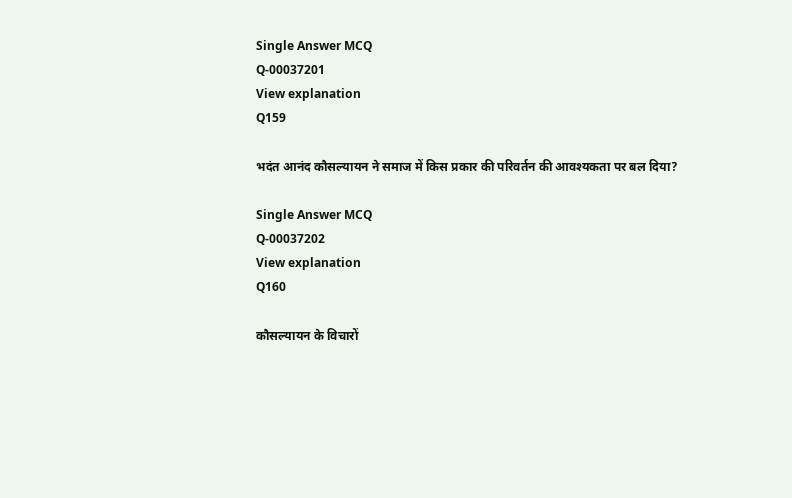Single Answer MCQ
Q-00037201
View explanation
Q159

भदंत आनंद कौसल्यायन ने समाज में किस प्रकार की परिवर्तन की आवश्यकता पर बल दिया?

Single Answer MCQ
Q-00037202
View explanation
Q160

कौसल्यायन के विचारों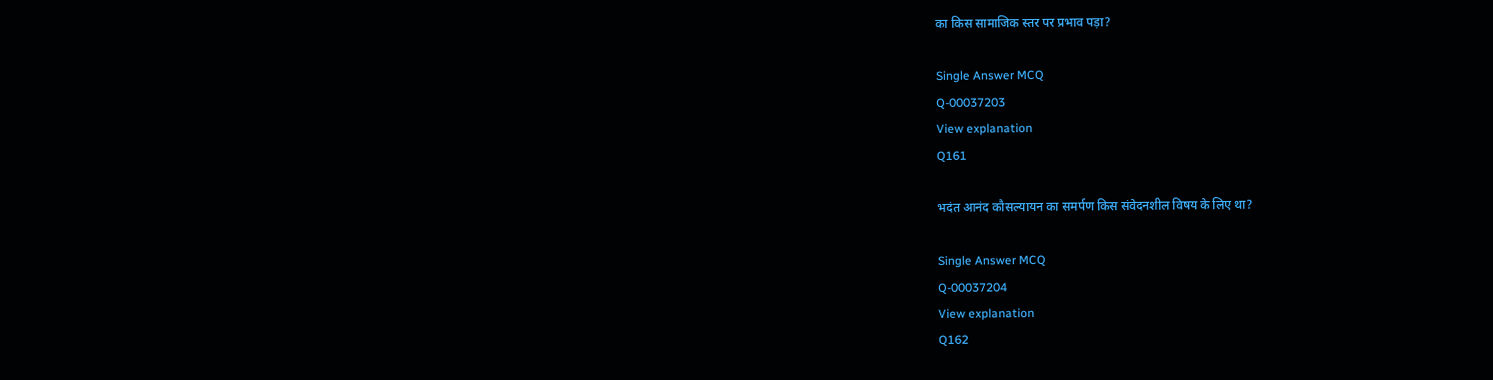का किस सामाजिक स्तर पर प्रभाव पड़ा?

Single Answer MCQ
Q-00037203
View explanation
Q161

भदंत आनंद कौसल्यायन का समर्पण किस संवेदनशील विषय के लिए था?

Single Answer MCQ
Q-00037204
View explanation
Q162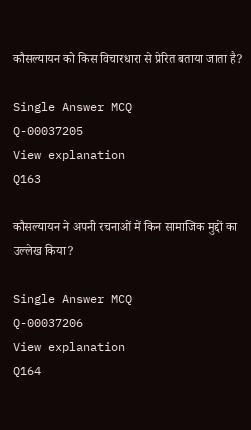कौसल्यायन को किस विचारधारा से प्रेरित बताया जाता है?

Single Answer MCQ
Q-00037205
View explanation
Q163

कौसल्यायन ने अपनी रचनाओं में किन सामाजिक मुद्दों का उल्लेख किया?

Single Answer MCQ
Q-00037206
View explanation
Q164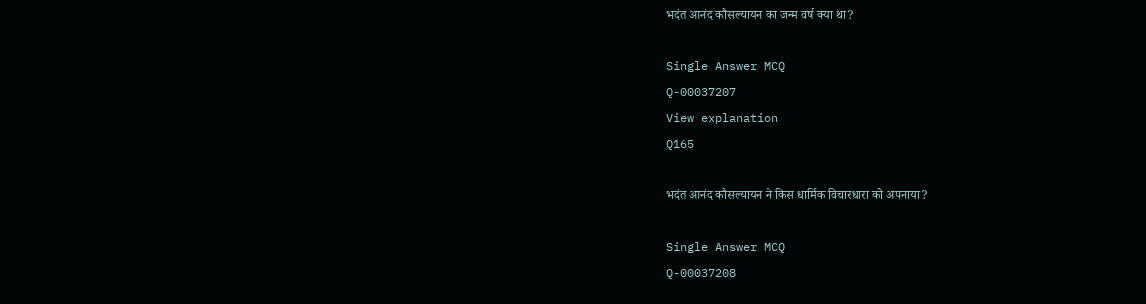भदंत आनंद कौसल्यायन का जन्म वर्ष क्या था?

Single Answer MCQ
Q-00037207
View explanation
Q165

भदंत आनंद कौसल्यायन ने किस धार्मिक विचारधारा को अपनाया?

Single Answer MCQ
Q-00037208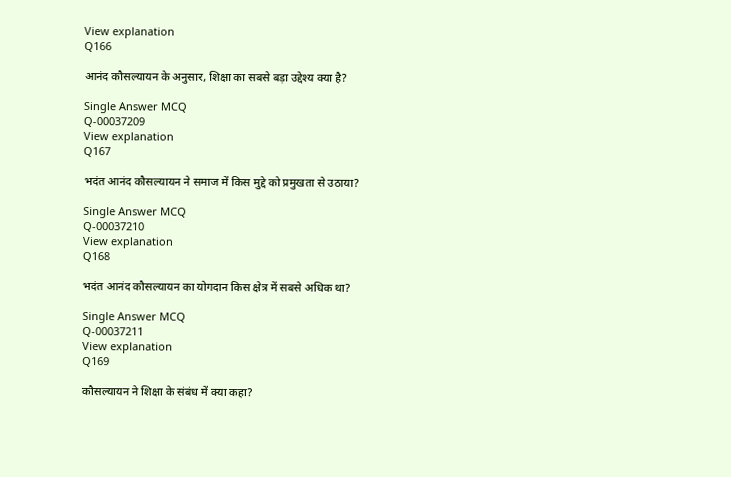View explanation
Q166

आनंद कौसल्यायन के अनुसार, शिक्षा का सबसे बड़ा उद्देश्य क्या है?

Single Answer MCQ
Q-00037209
View explanation
Q167

भदंत आनंद कौसल्यायन ने समाज में किस मुद्दे को प्रमुखता से उठाया?

Single Answer MCQ
Q-00037210
View explanation
Q168

भदंत आनंद कौसल्यायन का योगदान किस क्षेत्र में सबसे अधिक था?

Single Answer MCQ
Q-00037211
View explanation
Q169

कौसल्यायन ने शिक्षा के संबंध में क्या कहा?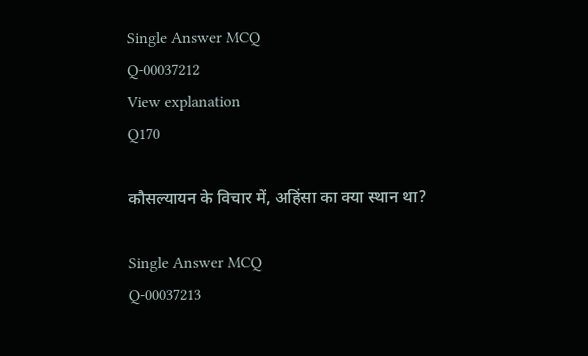Single Answer MCQ
Q-00037212
View explanation
Q170

कौसल्यायन के विचार में, अहिंसा का क्या स्थान था?

Single Answer MCQ
Q-00037213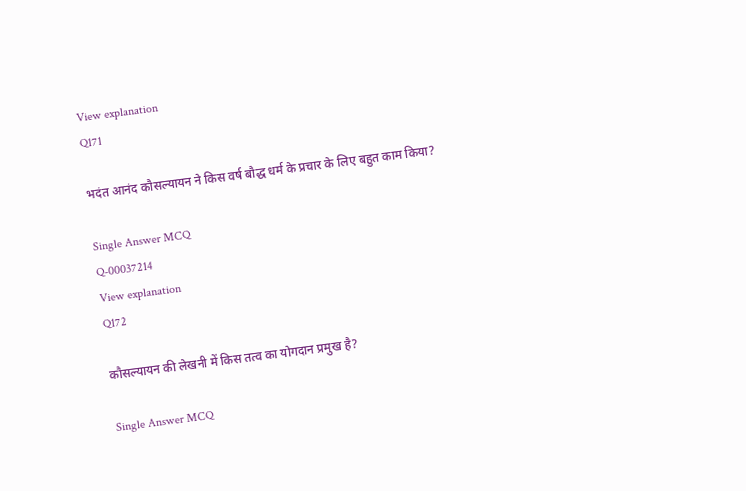View explanation
Q171

भदंत आनंद कौसल्यायन ने किस वर्ष बौद्ध धर्म के प्रचार के लिए बहुत काम किया?

Single Answer MCQ
Q-00037214
View explanation
Q172

कौसल्यायन की लेखनी में किस तत्व का योगदान प्रमुख है?

Single Answer MCQ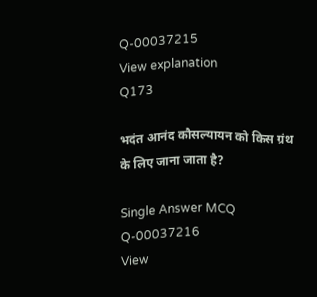Q-00037215
View explanation
Q173

भदंत आनंद कौसल्यायन को किस ग्रंथ के लिए जाना जाता है?

Single Answer MCQ
Q-00037216
View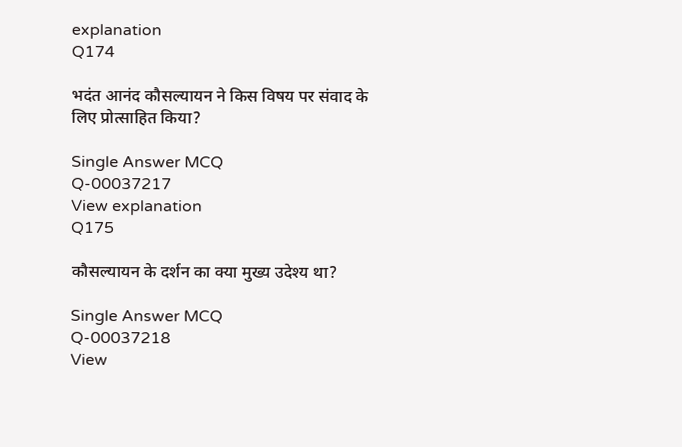explanation
Q174

भदंत आनंद कौसल्यायन ने किस विषय पर संवाद के लिए प्रोत्साहित किया?

Single Answer MCQ
Q-00037217
View explanation
Q175

कौसल्यायन के दर्शन का क्या मुख्य उदेश्य था?

Single Answer MCQ
Q-00037218
View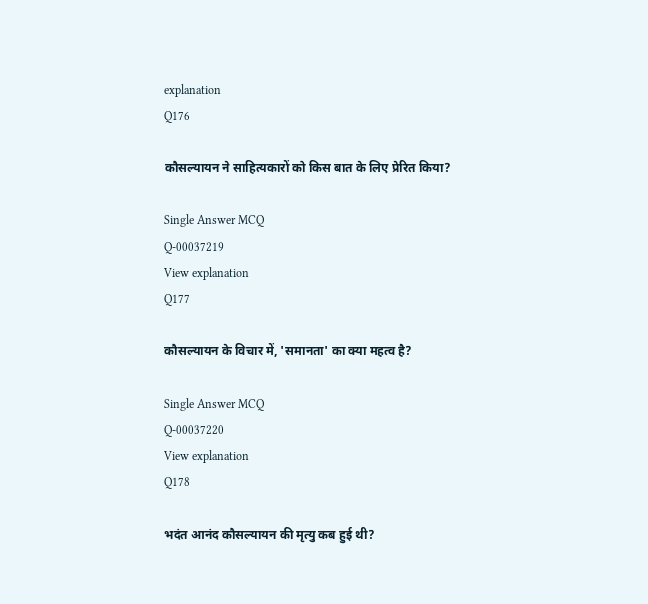explanation
Q176

कौसल्यायन ने साहित्यकारों को किस बात के लिए प्रेरित किया?

Single Answer MCQ
Q-00037219
View explanation
Q177

कौसल्यायन के विचार में, 'समानता' का क्या महत्व है?

Single Answer MCQ
Q-00037220
View explanation
Q178

भदंत आनंद कौसल्यायन की मृत्यु कब हुई थी?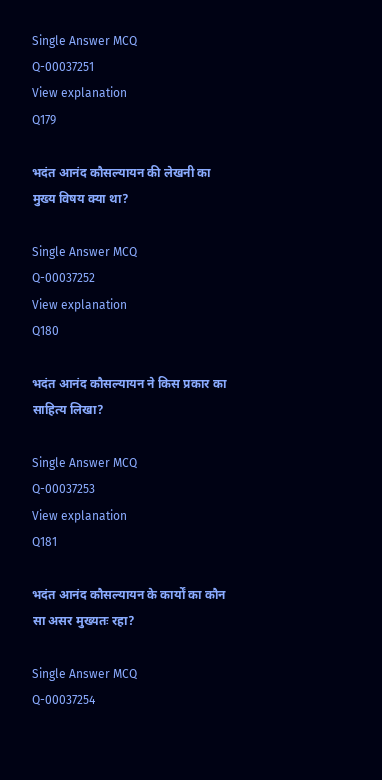Single Answer MCQ
Q-00037251
View explanation
Q179

भदंत आनंद कौसल्यायन की लेखनी का मुख्य विषय क्या था?

Single Answer MCQ
Q-00037252
View explanation
Q180

भदंत आनंद कौसल्यायन ने किस प्रकार का साहित्य लिखा?

Single Answer MCQ
Q-00037253
View explanation
Q181

भदंत आनंद कौसल्यायन के कार्यों का कौन सा असर मुख्यतः रहा?

Single Answer MCQ
Q-00037254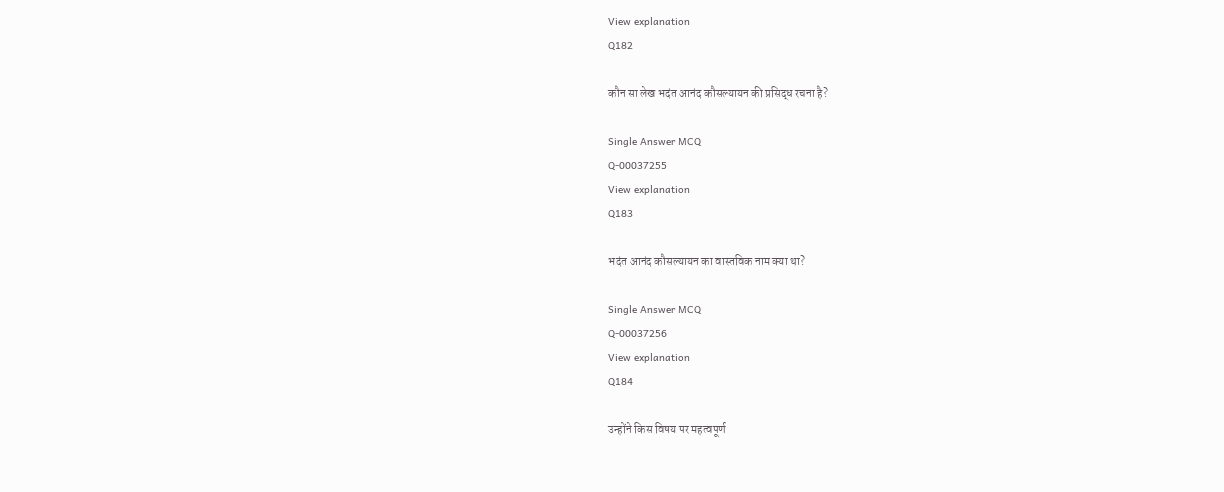View explanation
Q182

कौन सा लेख भदंत आनंद कौसल्यायन की प्रसिद्ध रचना है?

Single Answer MCQ
Q-00037255
View explanation
Q183

भदंत आनंद कौसल्यायन का वास्तविक नाम क्या था?

Single Answer MCQ
Q-00037256
View explanation
Q184

उन्होंने किस विषय पर महत्वपूर्ण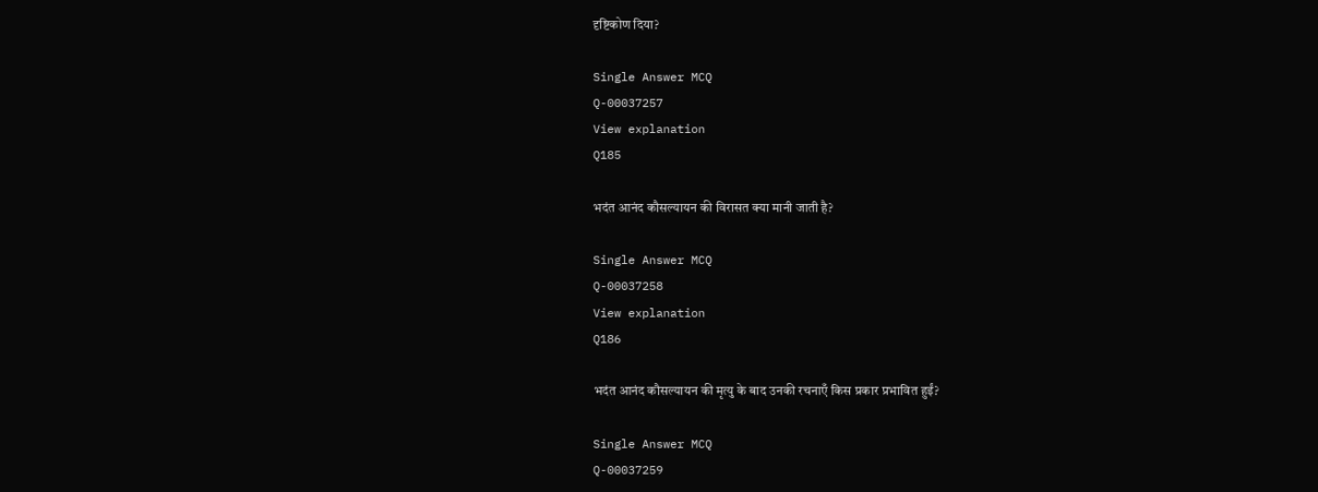दृष्टिकोण दिया?

Single Answer MCQ
Q-00037257
View explanation
Q185

भदंत आनंद कौसल्यायन की विरासत क्या मानी जाती है?

Single Answer MCQ
Q-00037258
View explanation
Q186

भदंत आनंद कौसल्यायन की मृत्यु के बाद उनकी रचनाएँ किस प्रकार प्रभावित हुईं?

Single Answer MCQ
Q-00037259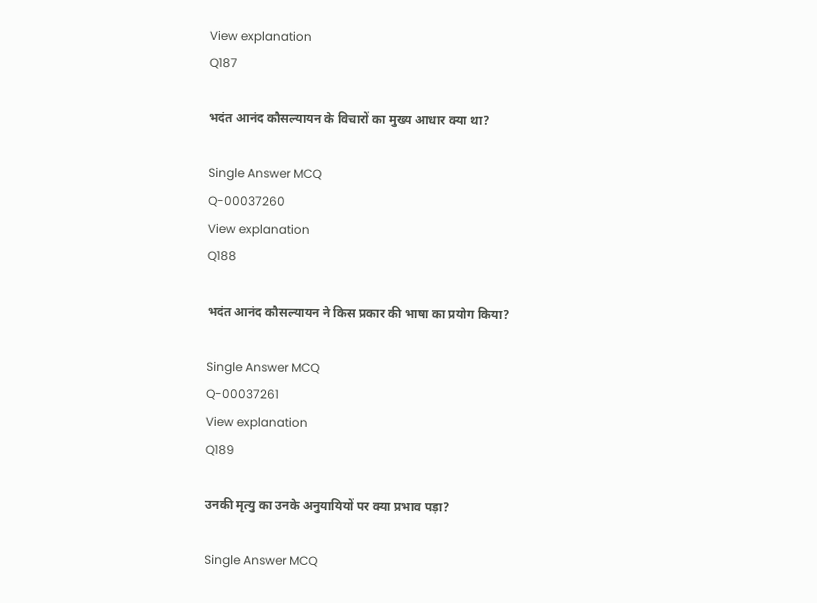View explanation
Q187

भदंत आनंद कौसल्यायन के विचारों का मुख्य आधार क्या था?

Single Answer MCQ
Q-00037260
View explanation
Q188

भदंत आनंद कौसल्यायन ने किस प्रकार की भाषा का प्रयोग किया?

Single Answer MCQ
Q-00037261
View explanation
Q189

उनकी मृत्यु का उनके अनुयायियों पर क्या प्रभाव पड़ा?

Single Answer MCQ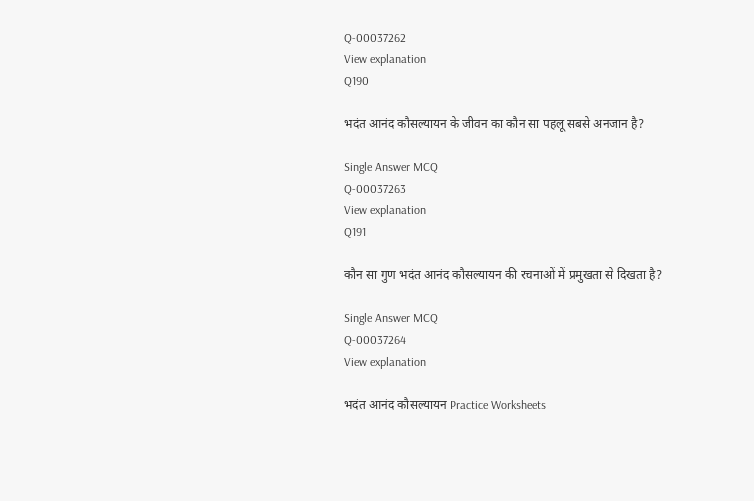Q-00037262
View explanation
Q190

भदंत आनंद कौसल्यायन के जीवन का कौन सा पहलू सबसे अनजान है?

Single Answer MCQ
Q-00037263
View explanation
Q191

कौन सा गुण भदंत आनंद कौसल्यायन की रचनाओं में प्रमुखता से दिखता है?

Single Answer MCQ
Q-00037264
View explanation

भदंत आनंद कौसल्यायन Practice Worksheets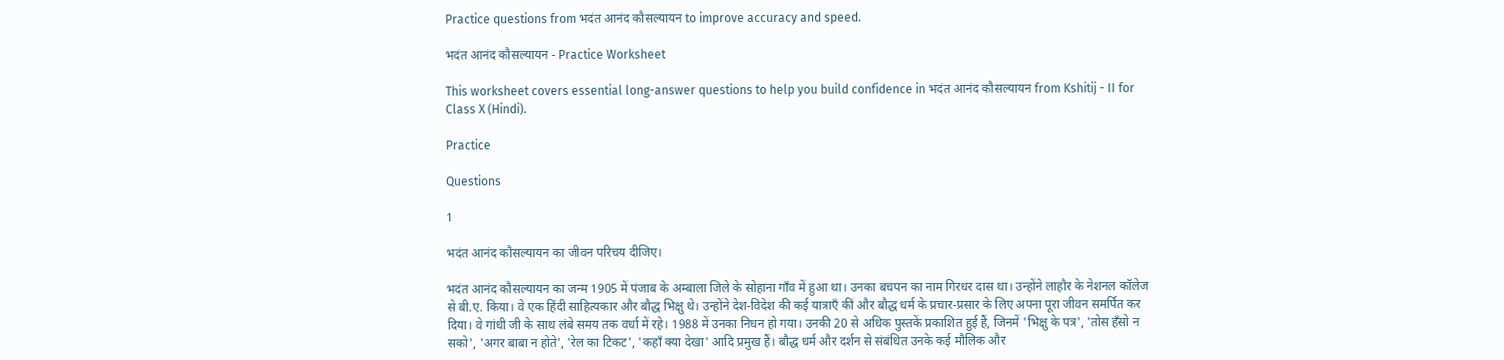Practice questions from भदंत आनंद कौसल्यायन to improve accuracy and speed.

भदंत आनंद कौसल्यायन - Practice Worksheet

This worksheet covers essential long-answer questions to help you build confidence in भदंत आनंद कौसल्यायन from Kshitij - II for Class X (Hindi).

Practice

Questions

1

भदंत आनंद कौसल्यायन का जीवन परिचय दीजिए।

भदंत आनंद कौसल्यायन का जन्म 1905 में पंजाब के अम्बाला जिले के सोहाना गाँव में हुआ था। उनका बचपन का नाम गिरधर दास था। उन्होंने लाहौर के नेशनल कॉलेज से बी.ए. किया। वे एक हिंदी साहित्यकार और बौद्ध भिक्षु थे। उन्होंने देश-विदेश की कई यात्राएँ कीं और बौद्ध धर्म के प्रचार-प्रसार के लिए अपना पूरा जीवन समर्पित कर दिया। वे गांधी जी के साथ लंबे समय तक वर्धा में रहे। 1988 में उनका निधन हो गया। उनकी 20 से अधिक पुस्तकें प्रकाशित हुई हैं, जिनमें 'भिक्षु के पत्र', 'तोस हँसो न सको', 'अगर बाबा न होते', 'रेल का टिकट', 'कहाँ क्या देखा' आदि प्रमुख हैं। बौद्ध धर्म और दर्शन से संबंधित उनके कई मौलिक और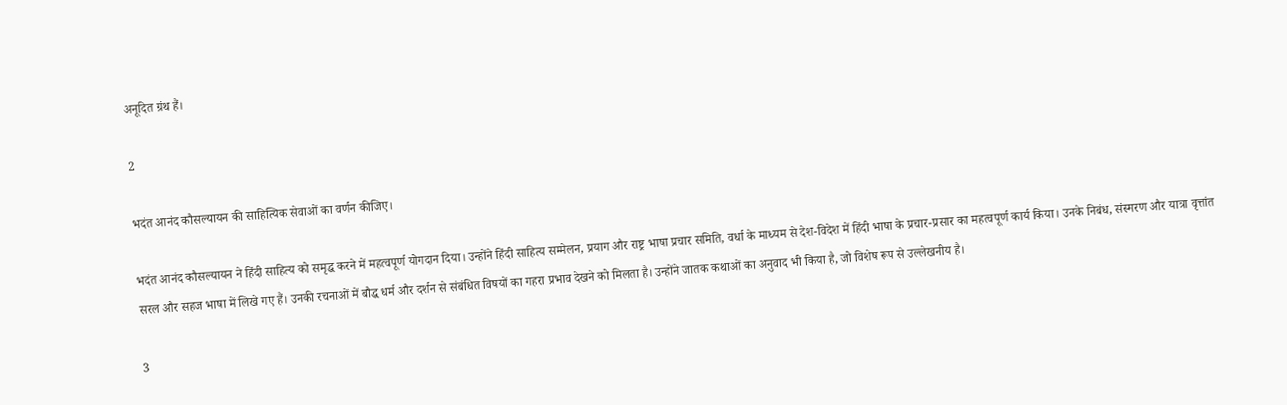अनूदित ग्रंथ हैं।

2

भदंत आनंद कौसल्यायन की साहित्यिक सेवाओं का वर्णन कीजिए।

भदंत आनंद कौसल्यायन ने हिंदी साहित्य को समृद्ध करने में महत्वपूर्ण योगदान दिया। उन्होंने हिंदी साहित्य सम्मेलन, प्रयाग और राष्ट्र भाषा प्रचार समिति, वर्धा के माध्यम से देश-विदेश में हिंदी भाषा के प्रचार-प्रसार का महत्वपूर्ण कार्य किया। उनके निबंध, संस्मरण और यात्रा वृत्तांत सरल और सहज भाषा में लिखे गए हैं। उनकी रचनाओं में बौद्ध धर्म और दर्शन से संबंधित विषयों का गहरा प्रभाव देखने को मिलता है। उन्होंने जातक कथाओं का अनुवाद भी किया है, जो विशेष रूप से उल्लेखनीय है।

3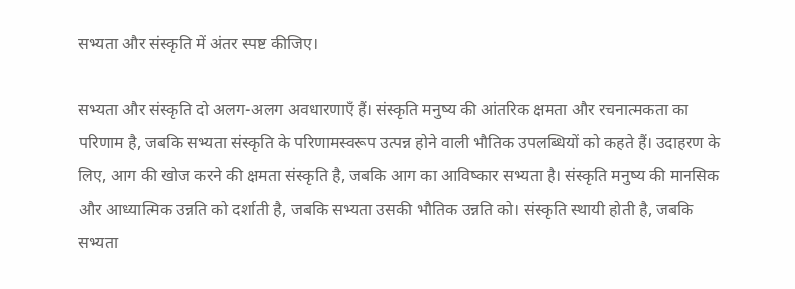सभ्यता और संस्कृति में अंतर स्पष्ट कीजिए।

सभ्यता और संस्कृति दो अलग-अलग अवधारणाएँ हैं। संस्कृति मनुष्य की आंतरिक क्षमता और रचनात्मकता का परिणाम है, जबकि सभ्यता संस्कृति के परिणामस्वरूप उत्पन्न होने वाली भौतिक उपलब्धियों को कहते हैं। उदाहरण के लिए, आग की खोज करने की क्षमता संस्कृति है, जबकि आग का आविष्कार सभ्यता है। संस्कृति मनुष्य की मानसिक और आध्यात्मिक उन्नति को दर्शाती है, जबकि सभ्यता उसकी भौतिक उन्नति को। संस्कृति स्थायी होती है, जबकि सभ्यता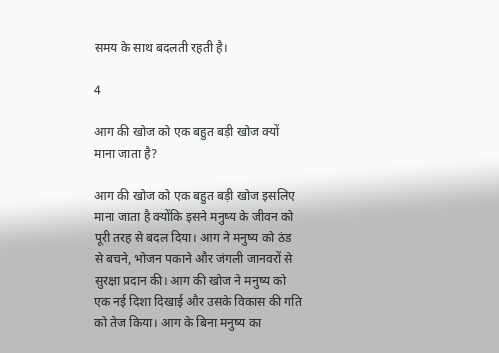समय के साथ बदलती रहती है।

4

आग की खोज को एक बहुत बड़ी खोज क्यों माना जाता है?

आग की खोज को एक बहुत बड़ी खोज इसलिए माना जाता है क्योंकि इसने मनुष्य के जीवन को पूरी तरह से बदल दिया। आग ने मनुष्य को ठंड से बचने, भोजन पकाने और जंगली जानवरों से सुरक्षा प्रदान की। आग की खोज ने मनुष्य को एक नई दिशा दिखाई और उसके विकास की गति को तेज किया। आग के बिना मनुष्य का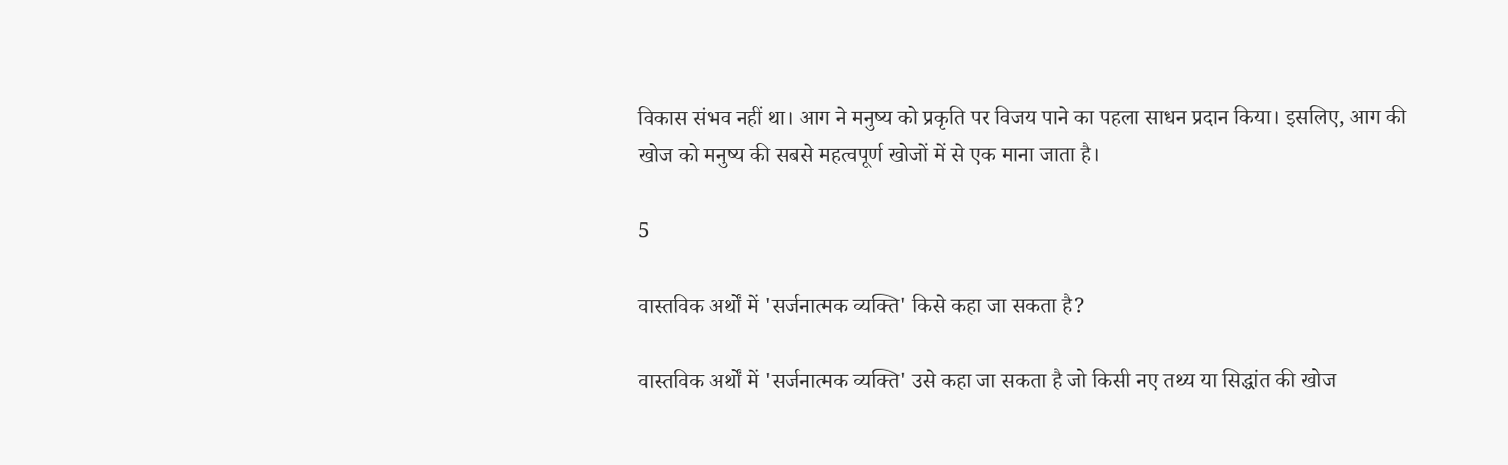विकास संभव नहीं था। आग ने मनुष्य को प्रकृति पर विजय पाने का पहला साधन प्रदान किया। इसलिए, आग की खोज को मनुष्य की सबसे महत्वपूर्ण खोजों में से एक माना जाता है।

5

वास्तविक अर्थों में 'सर्जनात्मक व्यक्ति' किसे कहा जा सकता है?

वास्तविक अर्थों में 'सर्जनात्मक व्यक्ति' उसे कहा जा सकता है जो किसी नए तथ्य या सिद्धांत की खोज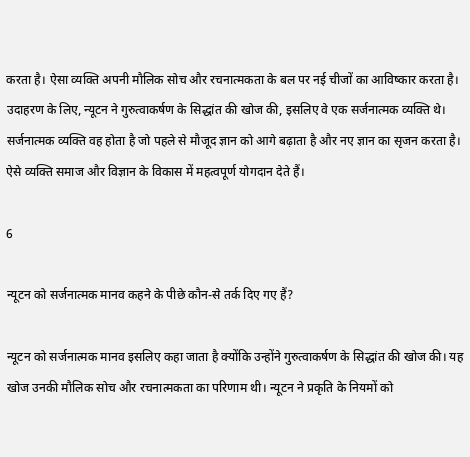करता है। ऐसा व्यक्ति अपनी मौलिक सोच और रचनात्मकता के बल पर नई चीजों का आविष्कार करता है। उदाहरण के लिए, न्यूटन ने गुरुत्वाकर्षण के सिद्धांत की खोज की, इसलिए वे एक सर्जनात्मक व्यक्ति थे। सर्जनात्मक व्यक्ति वह होता है जो पहले से मौजूद ज्ञान को आगे बढ़ाता है और नए ज्ञान का सृजन करता है। ऐसे व्यक्ति समाज और विज्ञान के विकास में महत्वपूर्ण योगदान देते हैं।

6

न्यूटन को सर्जनात्मक मानव कहने के पीछे कौन-से तर्क दिए गए हैं?

न्यूटन को सर्जनात्मक मानव इसलिए कहा जाता है क्योंकि उन्होंने गुरुत्वाकर्षण के सिद्धांत की खोज की। यह खोज उनकी मौलिक सोच और रचनात्मकता का परिणाम थी। न्यूटन ने प्रकृति के नियमों को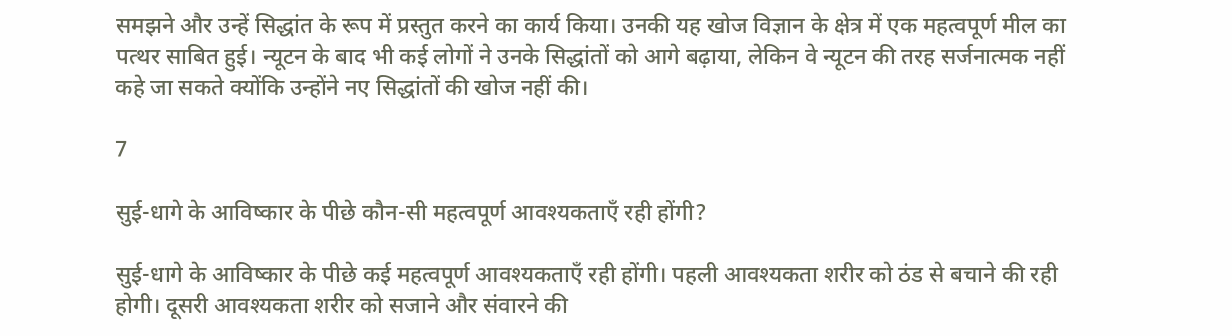समझने और उन्हें सिद्धांत के रूप में प्रस्तुत करने का कार्य किया। उनकी यह खोज विज्ञान के क्षेत्र में एक महत्वपूर्ण मील का पत्थर साबित हुई। न्यूटन के बाद भी कई लोगों ने उनके सिद्धांतों को आगे बढ़ाया, लेकिन वे न्यूटन की तरह सर्जनात्मक नहीं कहे जा सकते क्योंकि उन्होंने नए सिद्धांतों की खोज नहीं की।

7

सुई-धागे के आविष्कार के पीछे कौन-सी महत्वपूर्ण आवश्यकताएँ रही होंगी?

सुई-धागे के आविष्कार के पीछे कई महत्वपूर्ण आवश्यकताएँ रही होंगी। पहली आवश्यकता शरीर को ठंड से बचाने की रही होगी। दूसरी आवश्यकता शरीर को सजाने और संवारने की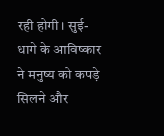रही होगी। सुई-धागे के आविष्कार ने मनुष्य को कपड़े सिलने और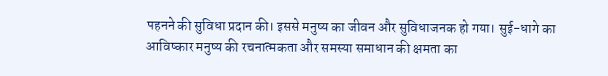पहनने की सुविधा प्रदान की। इससे मनुष्य का जीवन और सुविधाजनक हो गया। सुई-धागे का आविष्कार मनुष्य की रचनात्मकता और समस्या समाधान की क्षमता का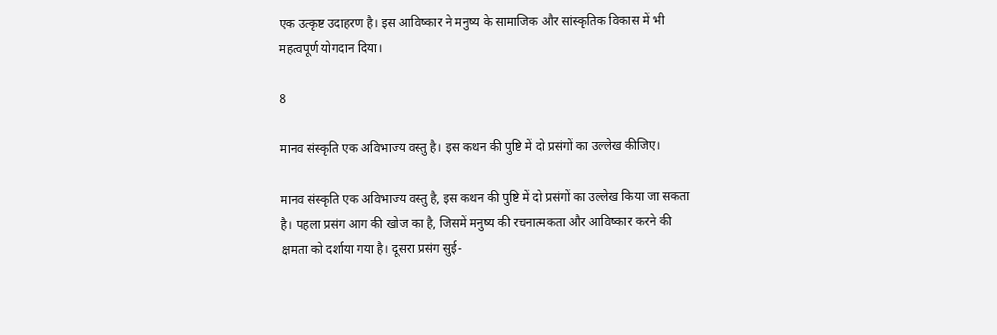एक उत्कृष्ट उदाहरण है। इस आविष्कार ने मनुष्य के सामाजिक और सांस्कृतिक विकास में भी महत्वपूर्ण योगदान दिया।

8

मानव संस्कृति एक अविभाज्य वस्तु है। इस कथन की पुष्टि में दो प्रसंगों का उल्लेख कीजिए।

मानव संस्कृति एक अविभाज्य वस्तु है, इस कथन की पुष्टि में दो प्रसंगों का उल्लेख किया जा सकता है। पहला प्रसंग आग की खोज का है, जिसमें मनुष्य की रचनात्मकता और आविष्कार करने की क्षमता को दर्शाया गया है। दूसरा प्रसंग सुई-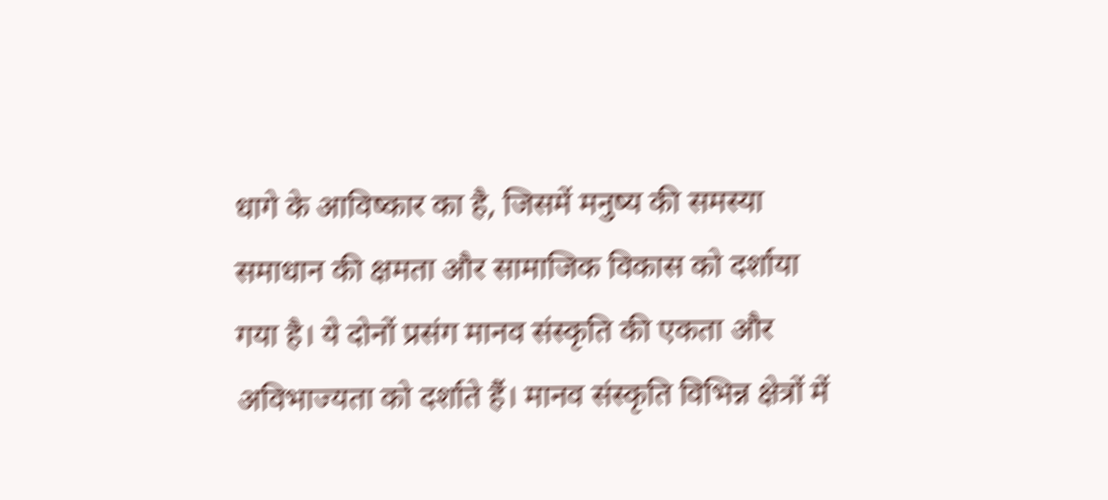धागे के आविष्कार का है, जिसमें मनुष्य की समस्या समाधान की क्षमता और सामाजिक विकास को दर्शाया गया है। ये दोनों प्रसंग मानव संस्कृति की एकता और अविभाज्यता को दर्शाते हैं। मानव संस्कृति विभिन्न क्षेत्रों में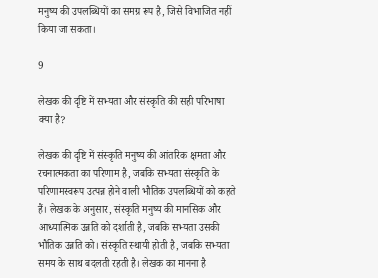मनुष्य की उपलब्धियों का समग्र रूप है, जिसे विभाजित नहीं किया जा सकता।

9

लेखक की दृष्टि में सभ्यता और संस्कृति की सही परिभाषा क्या है?

लेखक की दृष्टि में संस्कृति मनुष्य की आंतरिक क्षमता और रचनात्मकता का परिणाम है, जबकि सभ्यता संस्कृति के परिणामस्वरूप उत्पन्न होने वाली भौतिक उपलब्धियों को कहते हैं। लेखक के अनुसार, संस्कृति मनुष्य की मानसिक और आध्यात्मिक उन्नति को दर्शाती है, जबकि सभ्यता उसकी भौतिक उन्नति को। संस्कृति स्थायी होती है, जबकि सभ्यता समय के साथ बदलती रहती है। लेखक का मानना है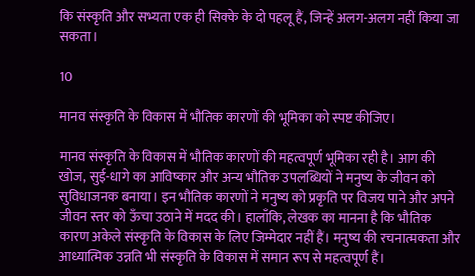कि संस्कृति और सभ्यता एक ही सिक्के के दो पहलू हैं, जिन्हें अलग-अलग नहीं किया जा सकता।

10

मानव संस्कृति के विकास में भौतिक कारणों की भूमिका को स्पष्ट कीजिए।

मानव संस्कृति के विकास में भौतिक कारणों की महत्वपूर्ण भूमिका रही है। आग की खोज, सुई-धागे का आविष्कार और अन्य भौतिक उपलब्धियों ने मनुष्य के जीवन को सुविधाजनक बनाया। इन भौतिक कारणों ने मनुष्य को प्रकृति पर विजय पाने और अपने जीवन स्तर को ऊँचा उठाने में मदद की। हालाँकि, लेखक का मानना है कि भौतिक कारण अकेले संस्कृति के विकास के लिए जिम्मेदार नहीं हैं। मनुष्य की रचनात्मकता और आध्यात्मिक उन्नति भी संस्कृति के विकास में समान रूप से महत्वपूर्ण हैं।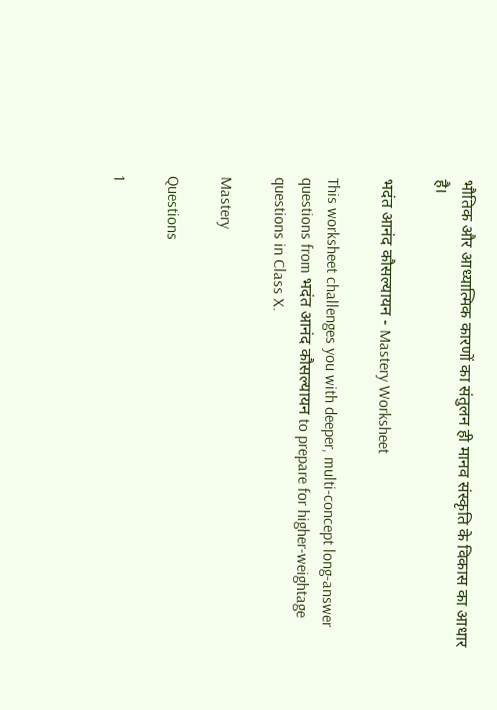भौतिक और आध्यात्मिक कारणों का संतुलन ही मानव संस्कृति के विकास का आधार है।

भदंत आनंद कौसल्यायन - Mastery Worksheet

This worksheet challenges you with deeper, multi-concept long-answer questions from भदंत आनंद कौसल्यायन to prepare for higher-weightage questions in Class X.

Mastery

Questions

1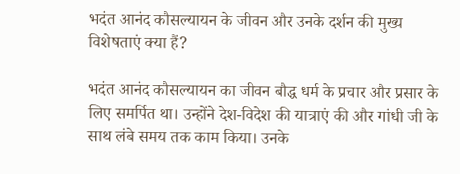भदंत आनंद कौसल्यायन के जीवन और उनके दर्शन की मुख्य विशेषताएं क्या हैं?

भदंत आनंद कौसल्यायन का जीवन बौद्ध धर्म के प्रचार और प्रसार के लिए समर्पित था। उन्होंने देश-विदेश की यात्राएं की और गांधी जी के साथ लंबे समय तक काम किया। उनके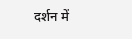दर्शन में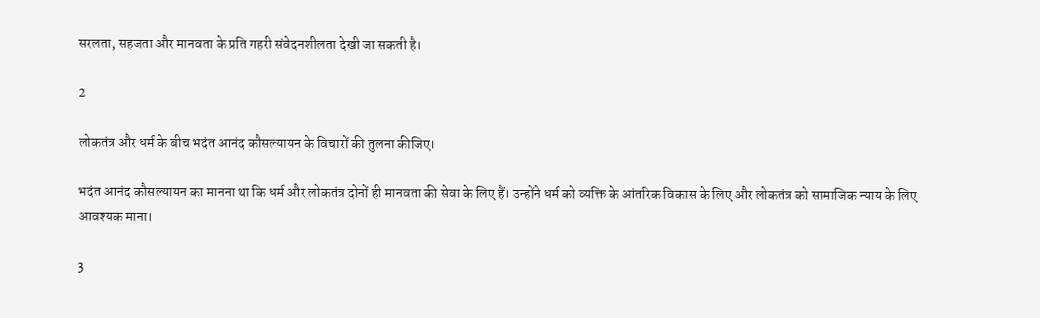सरलता, सहजता और मानवता के प्रति गहरी संवेदनशीलता देखी जा सकती है।

2

लोकतंत्र और धर्म के बीच भदंत आनंद कौसल्यायन के विचारों की तुलना कीजिए।

भदंत आनंद कौसल्यायन का मानना था कि धर्म और लोकतंत्र दोनों ही मानवता की सेवा के लिए हैं। उन्होंने धर्म को व्यक्ति के आंतरिक विकास के लिए और लोकतंत्र को सामाजिक न्याय के लिए आवश्यक माना।

3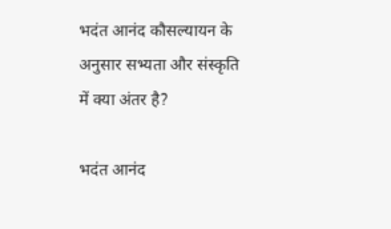भदंत आनंद कौसल्यायन के अनुसार सभ्यता और संस्कृति में क्या अंतर है?

भदंत आनंद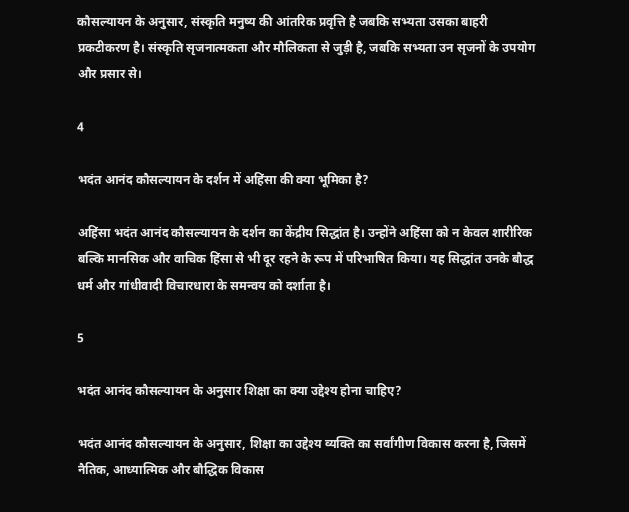कौसल्यायन के अनुसार, संस्कृति मनुष्य की आंतरिक प्रवृत्ति है जबकि सभ्यता उसका बाहरी प्रकटीकरण है। संस्कृति सृजनात्मकता और मौलिकता से जुड़ी है, जबकि सभ्यता उन सृजनों के उपयोग और प्रसार से।

4

भदंत आनंद कौसल्यायन के दर्शन में अहिंसा की क्या भूमिका है?

अहिंसा भदंत आनंद कौसल्यायन के दर्शन का केंद्रीय सिद्धांत है। उन्होंने अहिंसा को न केवल शारीरिक बल्कि मानसिक और वाचिक हिंसा से भी दूर रहने के रूप में परिभाषित किया। यह सिद्धांत उनके बौद्ध धर्म और गांधीवादी विचारधारा के समन्वय को दर्शाता है।

5

भदंत आनंद कौसल्यायन के अनुसार शिक्षा का क्या उद्देश्य होना चाहिए?

भदंत आनंद कौसल्यायन के अनुसार, शिक्षा का उद्देश्य व्यक्ति का सर्वांगीण विकास करना है, जिसमें नैतिक, आध्यात्मिक और बौद्धिक विकास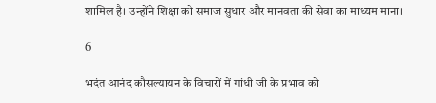शामिल है। उन्होंने शिक्षा को समाज सुधार और मानवता की सेवा का माध्यम माना।

6

भदंत आनंद कौसल्यायन के विचारों में गांधी जी के प्रभाव को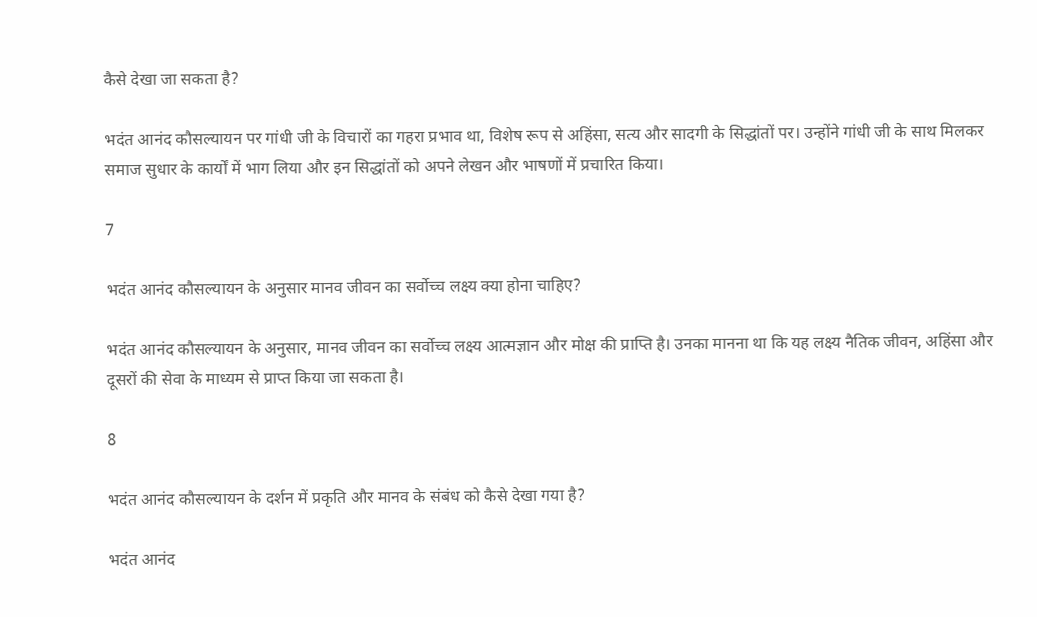कैसे देखा जा सकता है?

भदंत आनंद कौसल्यायन पर गांधी जी के विचारों का गहरा प्रभाव था, विशेष रूप से अहिंसा, सत्य और सादगी के सिद्धांतों पर। उन्होंने गांधी जी के साथ मिलकर समाज सुधार के कार्यों में भाग लिया और इन सिद्धांतों को अपने लेखन और भाषणों में प्रचारित किया।

7

भदंत आनंद कौसल्यायन के अनुसार मानव जीवन का सर्वोच्च लक्ष्य क्या होना चाहिए?

भदंत आनंद कौसल्यायन के अनुसार, मानव जीवन का सर्वोच्च लक्ष्य आत्मज्ञान और मोक्ष की प्राप्ति है। उनका मानना था कि यह लक्ष्य नैतिक जीवन, अहिंसा और दूसरों की सेवा के माध्यम से प्राप्त किया जा सकता है।

8

भदंत आनंद कौसल्यायन के दर्शन में प्रकृति और मानव के संबंध को कैसे देखा गया है?

भदंत आनंद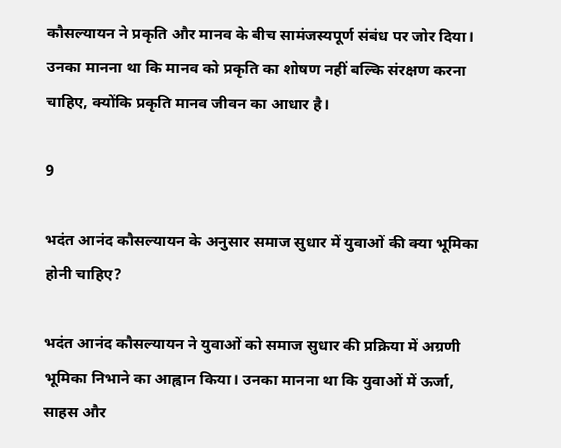कौसल्यायन ने प्रकृति और मानव के बीच सामंजस्यपूर्ण संबंध पर जोर दिया। उनका मानना था कि मानव को प्रकृति का शोषण नहीं बल्कि संरक्षण करना चाहिए, क्योंकि प्रकृति मानव जीवन का आधार है।

9

भदंत आनंद कौसल्यायन के अनुसार समाज सुधार में युवाओं की क्या भूमिका होनी चाहिए?

भदंत आनंद कौसल्यायन ने युवाओं को समाज सुधार की प्रक्रिया में अग्रणी भूमिका निभाने का आह्वान किया। उनका मानना था कि युवाओं में ऊर्जा, साहस और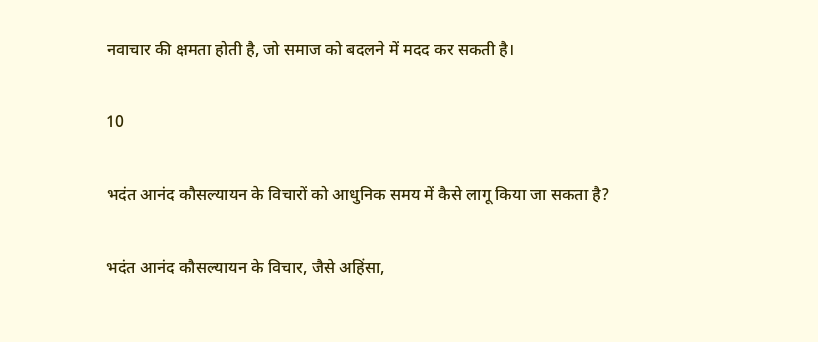नवाचार की क्षमता होती है, जो समाज को बदलने में मदद कर सकती है।

10

भदंत आनंद कौसल्यायन के विचारों को आधुनिक समय में कैसे लागू किया जा सकता है?

भदंत आनंद कौसल्यायन के विचार, जैसे अहिंसा,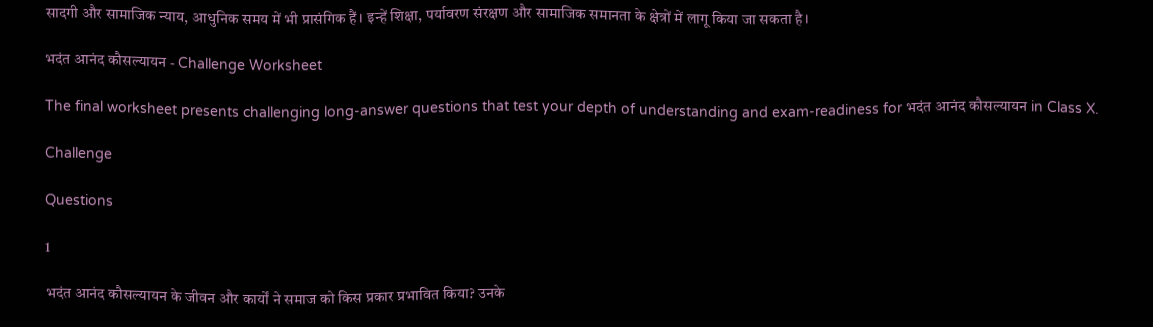सादगी और सामाजिक न्याय, आधुनिक समय में भी प्रासंगिक हैं। इन्हें शिक्षा, पर्यावरण संरक्षण और सामाजिक समानता के क्षेत्रों में लागू किया जा सकता है।

भदंत आनंद कौसल्यायन - Challenge Worksheet

The final worksheet presents challenging long-answer questions that test your depth of understanding and exam-readiness for भदंत आनंद कौसल्यायन in Class X.

Challenge

Questions

1

भदंत आनंद कौसल्यायन के जीवन और कार्यों ने समाज को किस प्रकार प्रभावित किया? उनके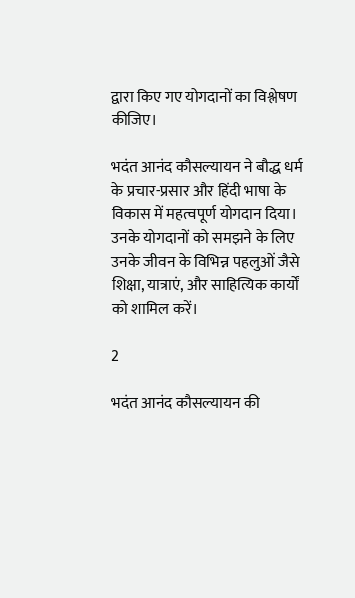द्वारा किए गए योगदानों का विश्लेषण कीजिए।

भदंत आनंद कौसल्यायन ने बौद्ध धर्म के प्रचार-प्रसार और हिंदी भाषा के विकास में महत्वपूर्ण योगदान दिया। उनके योगदानों को समझने के लिए उनके जीवन के विभिन्न पहलुओं जैसे शिक्षा, यात्राएं, और साहित्यिक कार्यों को शामिल करें।

2

भदंत आनंद कौसल्यायन की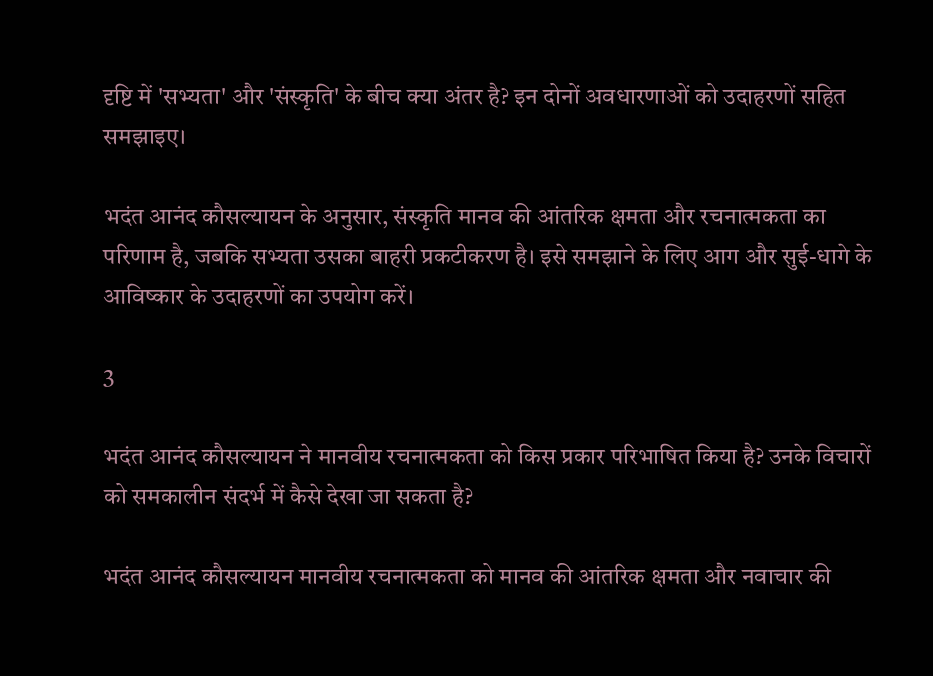दृष्टि में 'सभ्यता' और 'संस्कृति' के बीच क्या अंतर है? इन दोनों अवधारणाओं को उदाहरणों सहित समझाइए।

भदंत आनंद कौसल्यायन के अनुसार, संस्कृति मानव की आंतरिक क्षमता और रचनात्मकता का परिणाम है, जबकि सभ्यता उसका बाहरी प्रकटीकरण है। इसे समझाने के लिए आग और सुई-धागे के आविष्कार के उदाहरणों का उपयोग करें।

3

भदंत आनंद कौसल्यायन ने मानवीय रचनात्मकता को किस प्रकार परिभाषित किया है? उनके विचारों को समकालीन संदर्भ में कैसे देखा जा सकता है?

भदंत आनंद कौसल्यायन मानवीय रचनात्मकता को मानव की आंतरिक क्षमता और नवाचार की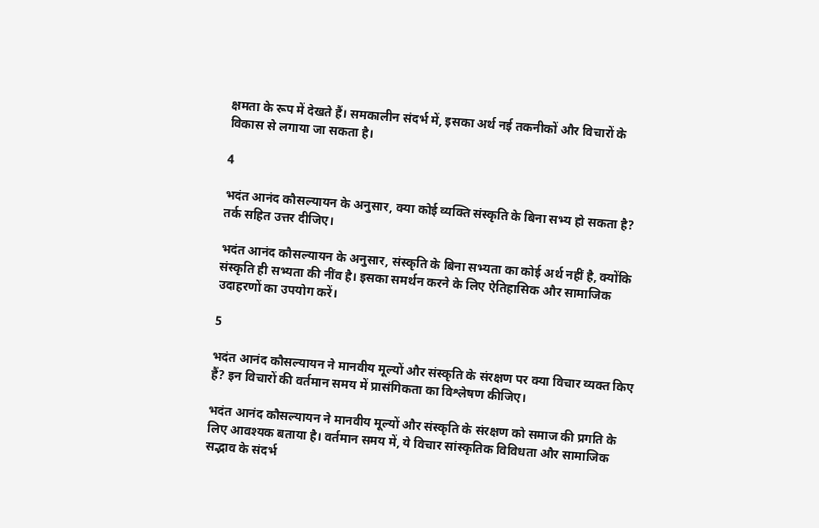क्षमता के रूप में देखते हैं। समकालीन संदर्भ में, इसका अर्थ नई तकनीकों और विचारों के विकास से लगाया जा सकता है।

4

भदंत आनंद कौसल्यायन के अनुसार, क्या कोई व्यक्ति संस्कृति के बिना सभ्य हो सकता है? तर्क सहित उत्तर दीजिए।

भदंत आनंद कौसल्यायन के अनुसार, संस्कृति के बिना सभ्यता का कोई अर्थ नहीं है, क्योंकि संस्कृति ही सभ्यता की नींव है। इसका समर्थन करने के लिए ऐतिहासिक और सामाजिक उदाहरणों का उपयोग करें।

5

भदंत आनंद कौसल्यायन ने मानवीय मूल्यों और संस्कृति के संरक्षण पर क्या विचार व्यक्त किए हैं? इन विचारों की वर्तमान समय में प्रासंगिकता का विश्लेषण कीजिए।

भदंत आनंद कौसल्यायन ने मानवीय मूल्यों और संस्कृति के संरक्षण को समाज की प्रगति के लिए आवश्यक बताया है। वर्तमान समय में, ये विचार सांस्कृतिक विविधता और सामाजिक सद्भाव के संदर्भ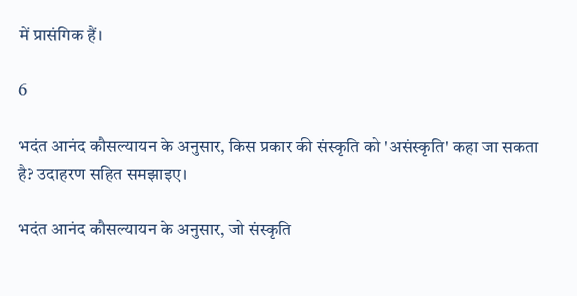में प्रासंगिक हैं।

6

भदंत आनंद कौसल्यायन के अनुसार, किस प्रकार की संस्कृति को 'असंस्कृति' कहा जा सकता है? उदाहरण सहित समझाइए।

भदंत आनंद कौसल्यायन के अनुसार, जो संस्कृति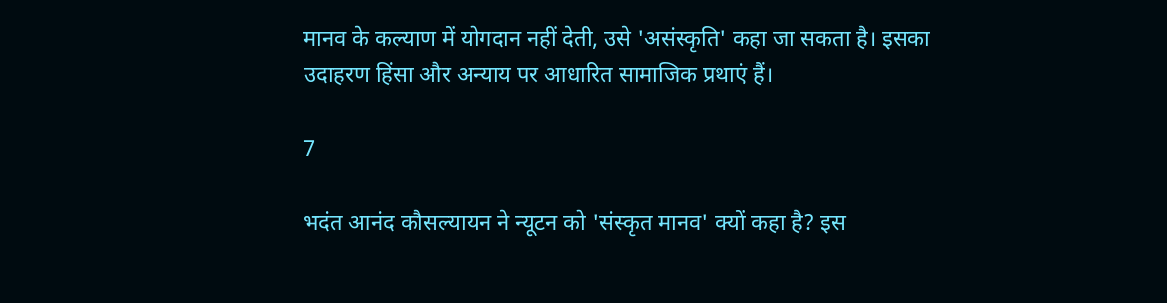मानव के कल्याण में योगदान नहीं देती, उसे 'असंस्कृति' कहा जा सकता है। इसका उदाहरण हिंसा और अन्याय पर आधारित सामाजिक प्रथाएं हैं।

7

भदंत आनंद कौसल्यायन ने न्यूटन को 'संस्कृत मानव' क्यों कहा है? इस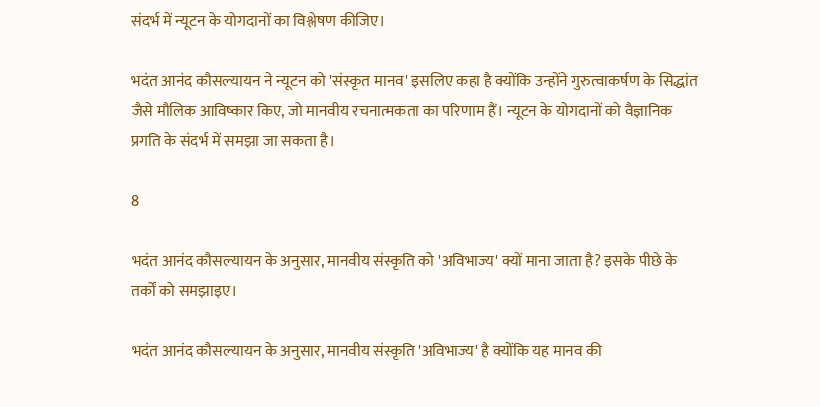संदर्भ में न्यूटन के योगदानों का विश्लेषण कीजिए।

भदंत आनंद कौसल्यायन ने न्यूटन को 'संस्कृत मानव' इसलिए कहा है क्योंकि उन्होंने गुरुत्वाकर्षण के सिद्धांत जैसे मौलिक आविष्कार किए, जो मानवीय रचनात्मकता का परिणाम हैं। न्यूटन के योगदानों को वैज्ञानिक प्रगति के संदर्भ में समझा जा सकता है।

8

भदंत आनंद कौसल्यायन के अनुसार, मानवीय संस्कृति को 'अविभाज्य' क्यों माना जाता है? इसके पीछे के तर्कों को समझाइए।

भदंत आनंद कौसल्यायन के अनुसार, मानवीय संस्कृति 'अविभाज्य' है क्योंकि यह मानव की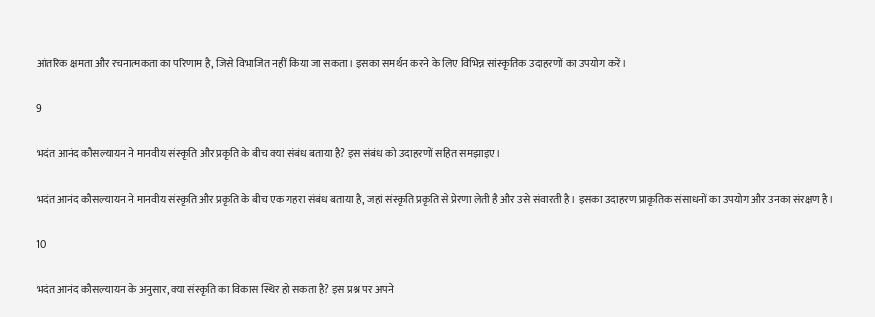आंतरिक क्षमता और रचनात्मकता का परिणाम है, जिसे विभाजित नहीं किया जा सकता। इसका समर्थन करने के लिए विभिन्न सांस्कृतिक उदाहरणों का उपयोग करें।

9

भदंत आनंद कौसल्यायन ने मानवीय संस्कृति और प्रकृति के बीच क्या संबंध बताया है? इस संबंध को उदाहरणों सहित समझाइए।

भदंत आनंद कौसल्यायन ने मानवीय संस्कृति और प्रकृति के बीच एक गहरा संबंध बताया है, जहां संस्कृति प्रकृति से प्रेरणा लेती है और उसे संवारती है। इसका उदाहरण प्राकृतिक संसाधनों का उपयोग और उनका संरक्षण है।

10

भदंत आनंद कौसल्यायन के अनुसार, क्या संस्कृति का विकास स्थिर हो सकता है? इस प्रश्न पर अपने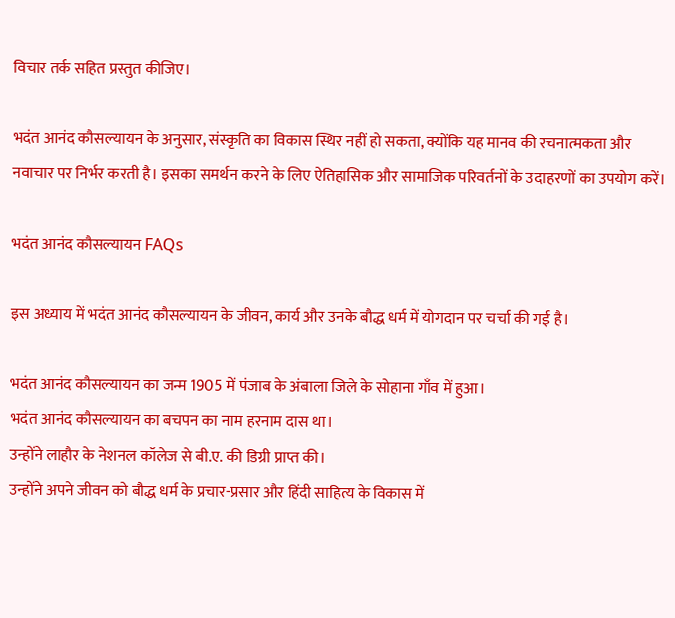विचार तर्क सहित प्रस्तुत कीजिए।

भदंत आनंद कौसल्यायन के अनुसार, संस्कृति का विकास स्थिर नहीं हो सकता, क्योंकि यह मानव की रचनात्मकता और नवाचार पर निर्भर करती है। इसका समर्थन करने के लिए ऐतिहासिक और सामाजिक परिवर्तनों के उदाहरणों का उपयोग करें।

भदंत आनंद कौसल्यायन FAQs

इस अध्याय में भदंत आनंद कौसल्यायन के जीवन, कार्य और उनके बौद्ध धर्म में योगदान पर चर्चा की गई है।

भदंत आनंद कौसल्यायन का जन्म 1905 में पंजाब के अंबाला जिले के सोहाना गाँव में हुआ।
भदंत आनंद कौसल्यायन का बचपन का नाम हरनाम दास था।
उन्होंने लाहौर के नेशनल कॉलेज से बी.ए. की डिग्री प्राप्त की।
उन्होंने अपने जीवन को बौद्ध धर्म के प्रचार-प्रसार और हिंदी साहित्य के विकास में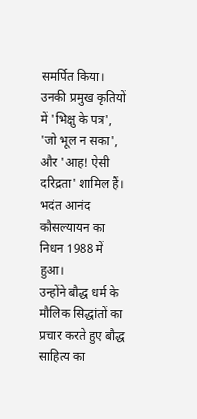समर्पित किया।
उनकी प्रमुख कृतियों में 'भिक्षु के पत्र', 'जो भूल न सका', और 'आह! ऐसी दरिद्रता' शामिल हैं।
भदंत आनंद कौसल्यायन का निधन 1988 में हुआ।
उन्होंने बौद्ध धर्म के मौलिक सिद्धांतों का प्रचार करते हुए बौद्ध साहित्य का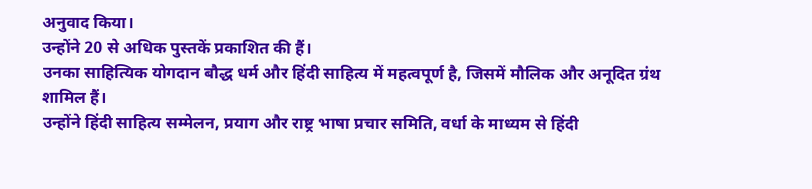अनुवाद किया।
उन्होंने 20 से अधिक पुस्तकें प्रकाशित की हैं।
उनका साहित्यिक योगदान बौद्ध धर्म और हिंदी साहित्य में महत्वपूर्ण है, जिसमें मौलिक और अनूदित ग्रंथ शामिल हैं।
उन्होंने हिंदी साहित्य सम्मेलन, प्रयाग और राष्ट्र भाषा प्रचार समिति, वर्धा के माध्यम से हिंदी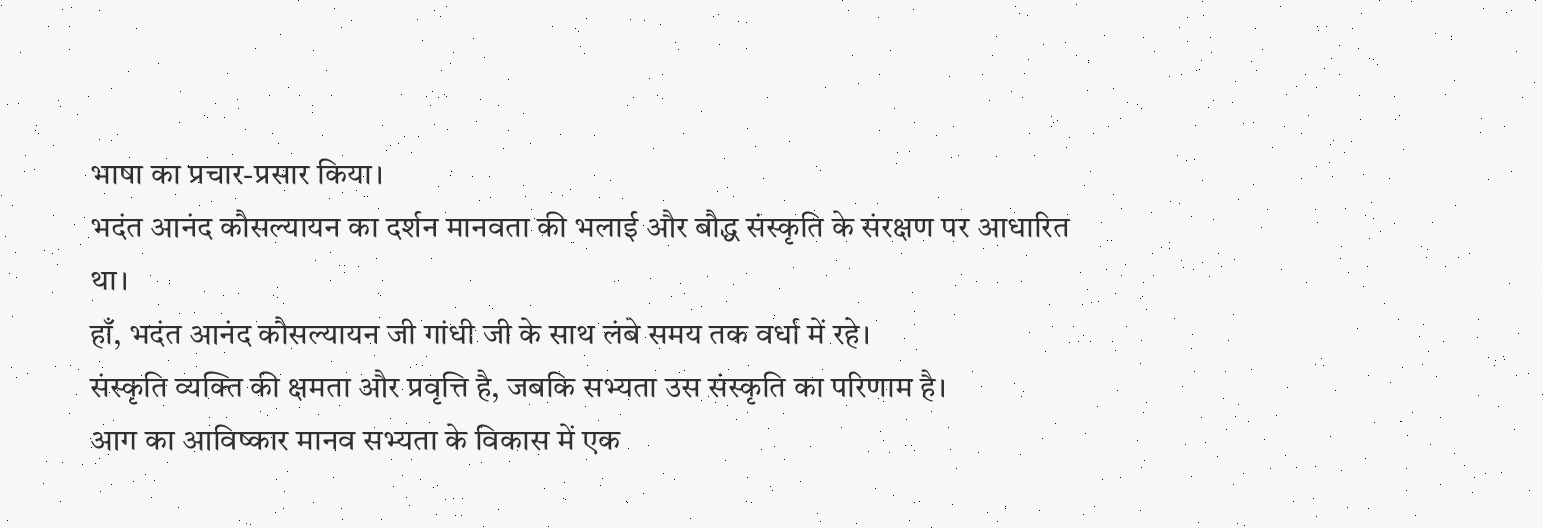भाषा का प्रचार-प्रसार किया।
भदंत आनंद कौसल्यायन का दर्शन मानवता की भलाई और बौद्ध संस्कृति के संरक्षण पर आधारित था।
हाँ, भदंत आनंद कौसल्यायन जी गांधी जी के साथ लंबे समय तक वर्धा में रहे।
संस्कृति व्यक्ति की क्षमता और प्रवृत्ति है, जबकि सभ्यता उस संस्कृति का परिणाम है।
आग का आविष्कार मानव सभ्यता के विकास में एक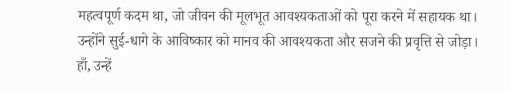महत्वपूर्ण कदम था, जो जीवन की मूलभूत आवश्यकताओं को पूरा करने में सहायक था।
उन्होंने सुई-धागे के आविष्कार को मानव की आवश्यकता और सजने की प्रवृत्ति से जोड़ा।
हाँ, उन्हें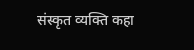संस्कृत व्यक्ति कहा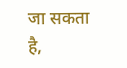जा सकता है,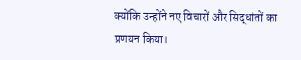क्योंकि उन्होंने नए विचारों और सिद्धांतों का प्रणयन किया।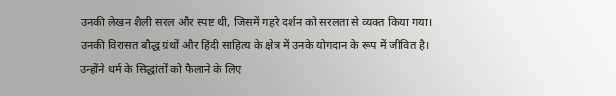उनकी लेखन शैली सरल और स्पष्ट थी, जिसमें गहरे दर्शन को सरलता से व्यक्त किया गया।
उनकी विरासत बौद्ध ग्रंथों और हिंदी साहित्य के क्षेत्र में उनके योगदान के रूप में जीवित है।
उन्होंने धर्म के सिद्धांतों को फैलाने के लिए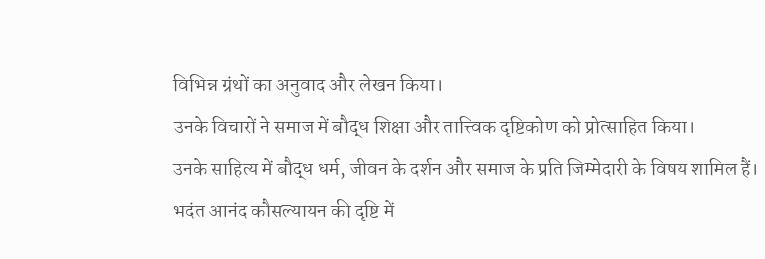विभिन्न ग्रंथों का अनुवाद और लेखन किया।
उनके विचारों ने समाज में बौद्ध शिक्षा और तात्त्विक दृष्टिकोण को प्रोत्साहित किया।
उनके साहित्य में बौद्ध धर्म, जीवन के दर्शन और समाज के प्रति जिम्मेदारी के विषय शामिल हैं।
भदंत आनंद कौसल्यायन की दृष्टि में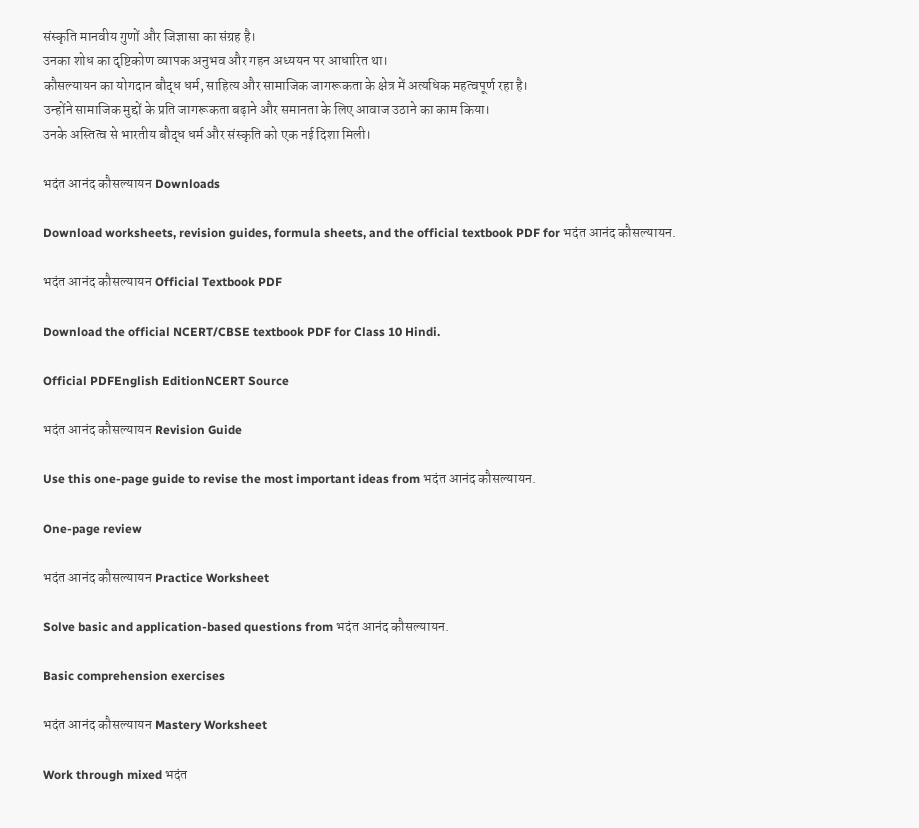संस्कृति मानवीय गुणों और जिज्ञासा का संग्रह है।
उनका शोध का दृष्टिकोण व्यापक अनुभव और गहन अध्ययन पर आधारित था।
कौसल्यायन का योगदान बौद्ध धर्म, साहित्य और सामाजिक जागरूकता के क्षेत्र में अत्यधिक महत्वपूर्ण रहा है।
उन्होंने सामाजिक मुद्दों के प्रति जागरूकता बढ़ाने और समानता के लिए आवाज उठाने का काम किया।
उनके अस्तित्व से भारतीय बौद्ध धर्म और संस्कृति को एक नई दिशा मिली।

भदंत आनंद कौसल्यायन Downloads

Download worksheets, revision guides, formula sheets, and the official textbook PDF for भदंत आनंद कौसल्यायन.

भदंत आनंद कौसल्यायन Official Textbook PDF

Download the official NCERT/CBSE textbook PDF for Class 10 Hindi.

Official PDFEnglish EditionNCERT Source

भदंत आनंद कौसल्यायन Revision Guide

Use this one-page guide to revise the most important ideas from भदंत आनंद कौसल्यायन.

One-page review

भदंत आनंद कौसल्यायन Practice Worksheet

Solve basic and application-based questions from भदंत आनंद कौसल्यायन.

Basic comprehension exercises

भदंत आनंद कौसल्यायन Mastery Worksheet

Work through mixed भदंत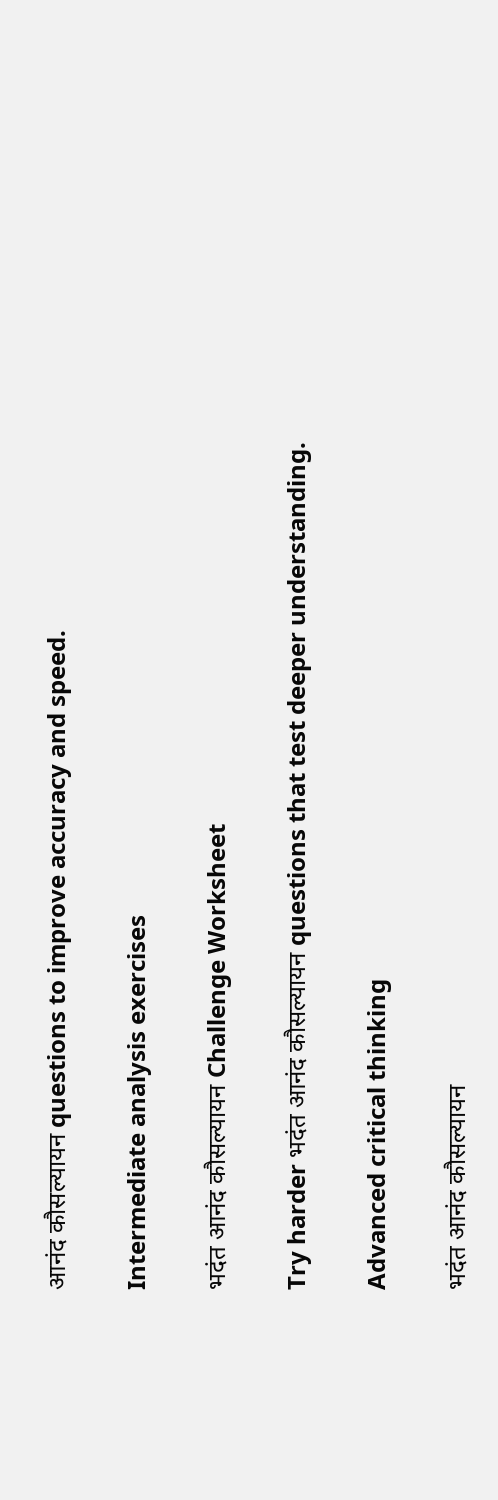आनंद कौसल्यायन questions to improve accuracy and speed.

Intermediate analysis exercises

भदंत आनंद कौसल्यायन Challenge Worksheet

Try harder भदंत आनंद कौसल्यायन questions that test deeper understanding.

Advanced critical thinking

भदंत आनंद कौसल्यायन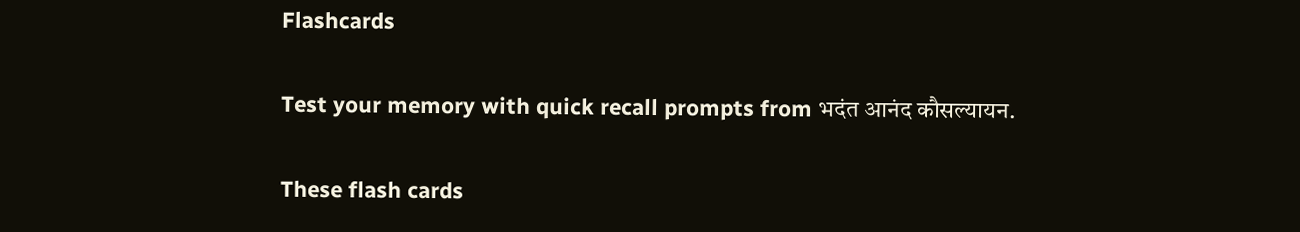Flashcards

Test your memory with quick recall prompts from भदंत आनंद कौसल्यायन.

These flash cards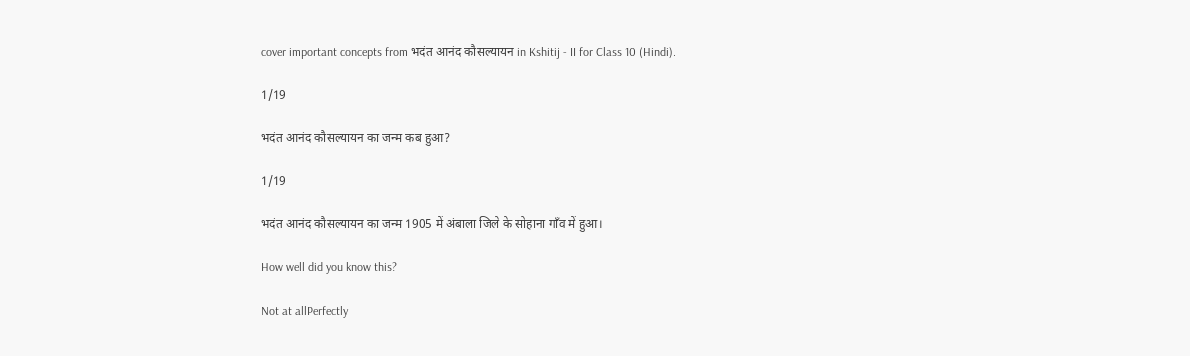cover important concepts from भदंत आनंद कौसल्यायन in Kshitij - II for Class 10 (Hindi).

1/19

भदंत आनंद कौसल्यायन का जन्म कब हुआ?

1/19

भदंत आनंद कौसल्यायन का जन्म 1905 में अंबाला जिले के सोहाना गाँव में हुआ।

How well did you know this?

Not at allPerfectly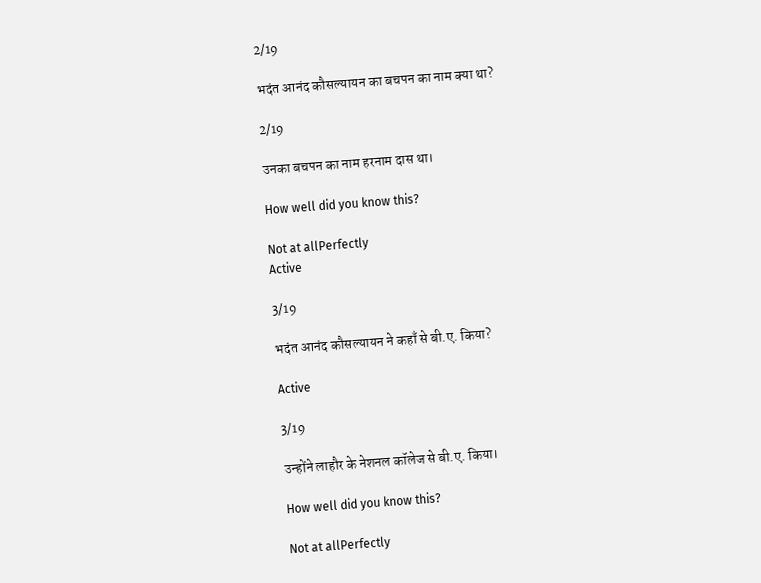2/19

भदंत आनंद कौसल्यायन का बचपन का नाम क्या था?

2/19

उनका बचपन का नाम हरनाम दास था।

How well did you know this?

Not at allPerfectly
Active

3/19

भदंत आनंद कौसल्यायन ने कहाँ से बी.ए. किया?

Active

3/19

उन्होंने लाहौर के नेशनल कॉलेज से बी.ए. किया।

How well did you know this?

Not at allPerfectly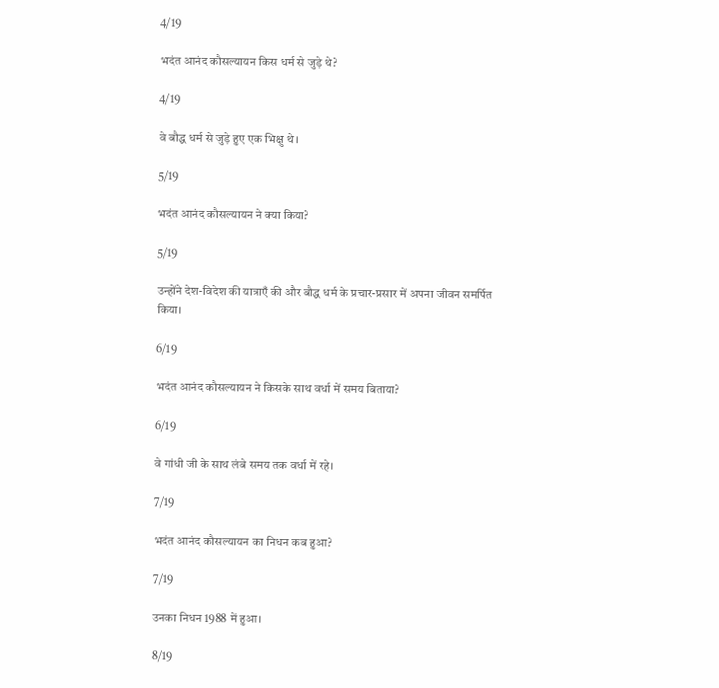4/19

भदंत आनंद कौसल्यायन किस धर्म से जुड़े थे?

4/19

वे बौद्ध धर्म से जुड़े हुए एक भिक्षु थे।

5/19

भदंत आनंद कौसल्यायन ने क्या किया?

5/19

उन्होंने देश-विदेश की यात्राएँ की और बौद्ध धर्म के प्रचार-प्रसार में अपना जीवन समर्पित किया।

6/19

भदंत आनंद कौसल्यायन ने किसके साथ वर्धा में समय बिताया?

6/19

वे गांधी जी के साथ लंबे समय तक वर्धा में रहे।

7/19

भदंत आनंद कौसल्यायन का निधन कब हुआ?

7/19

उनका निधन 1988 में हुआ।

8/19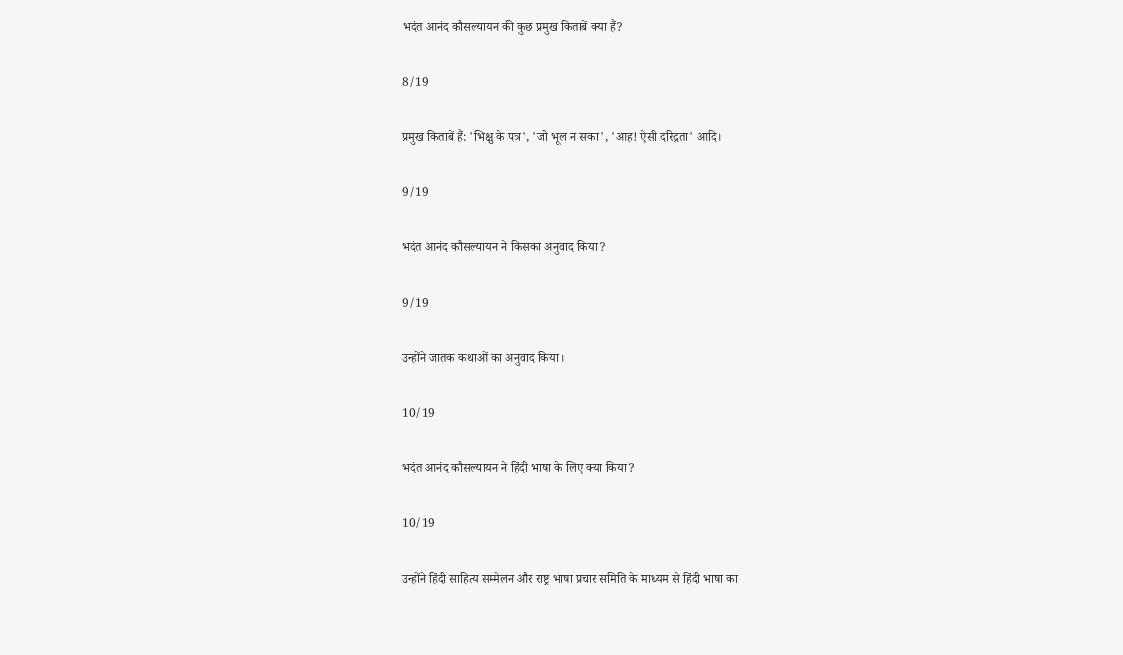भदंत आनंद कौसल्यायन की कुछ प्रमुख किताबें क्या हैं?

8/19

प्रमुख किताबें हैं: 'भिक्षु के पत्र', 'जो भूल न सका', 'आह! ऐसी दरिद्रता' आदि।

9/19

भदंत आनंद कौसल्यायन ने किसका अनुवाद किया?

9/19

उन्होंने जातक कथाओं का अनुवाद किया।

10/19

भदंत आनंद कौसल्यायन ने हिंदी भाषा के लिए क्या किया?

10/19

उन्होंने हिंदी साहित्य सम्मेलन और राष्ट्र भाषा प्रचार समिति के माध्यम से हिंदी भाषा का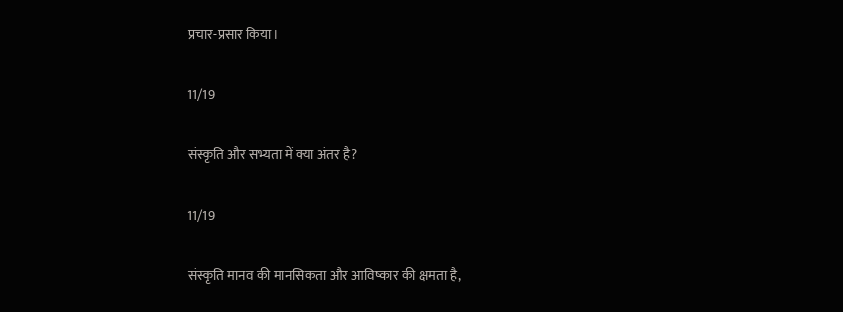प्रचार-प्रसार किया।

11/19

संस्कृति और सभ्यता में क्या अंतर है?

11/19

संस्कृति मानव की मानसिकता और आविष्कार की क्षमता है,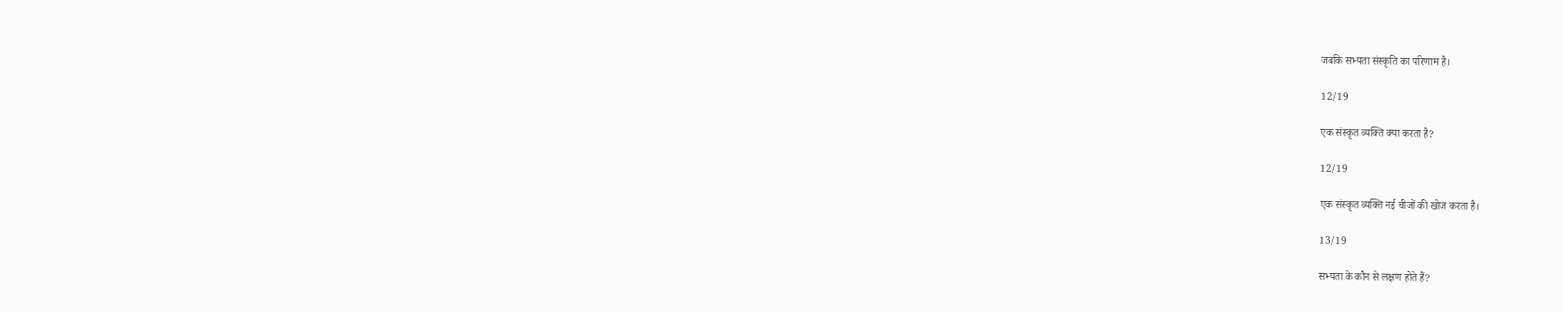जबकि सभ्यता संस्कृति का परिणाम है।

12/19

एक संस्कृत व्यक्ति क्या करता है?

12/19

एक संस्कृत व्यक्ति नई चीजों की खोज करता है।

13/19

सभ्यता के कौन से लक्षण होते हैं?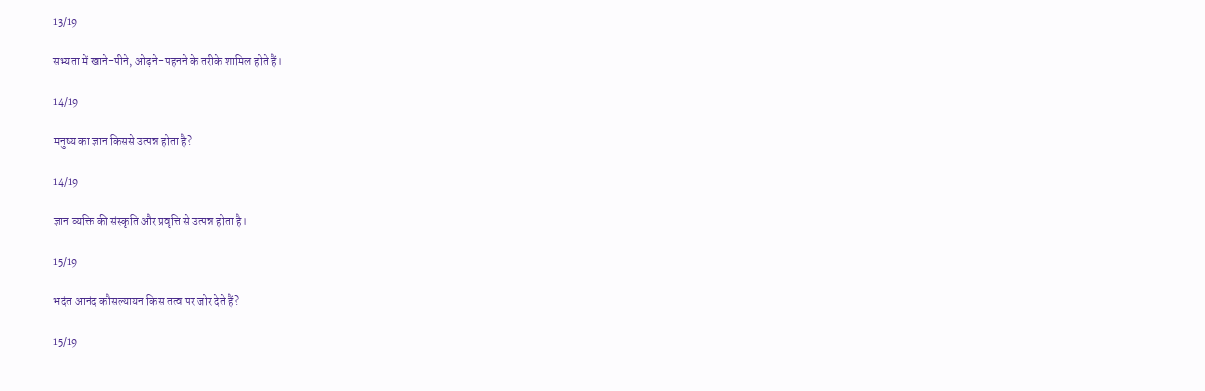13/19

सभ्यता में खाने-पीने, ओढ़ने-पहनने के तरीके शामिल होते हैं।

14/19

मनुष्य का ज्ञान किससे उत्पन्न होता है?

14/19

ज्ञान व्यक्ति की संस्कृति और प्रवृत्ति से उत्पन्न होता है।

15/19

भदंत आनंद कौसल्यायन किस तत्व पर जोर देते हैं?

15/19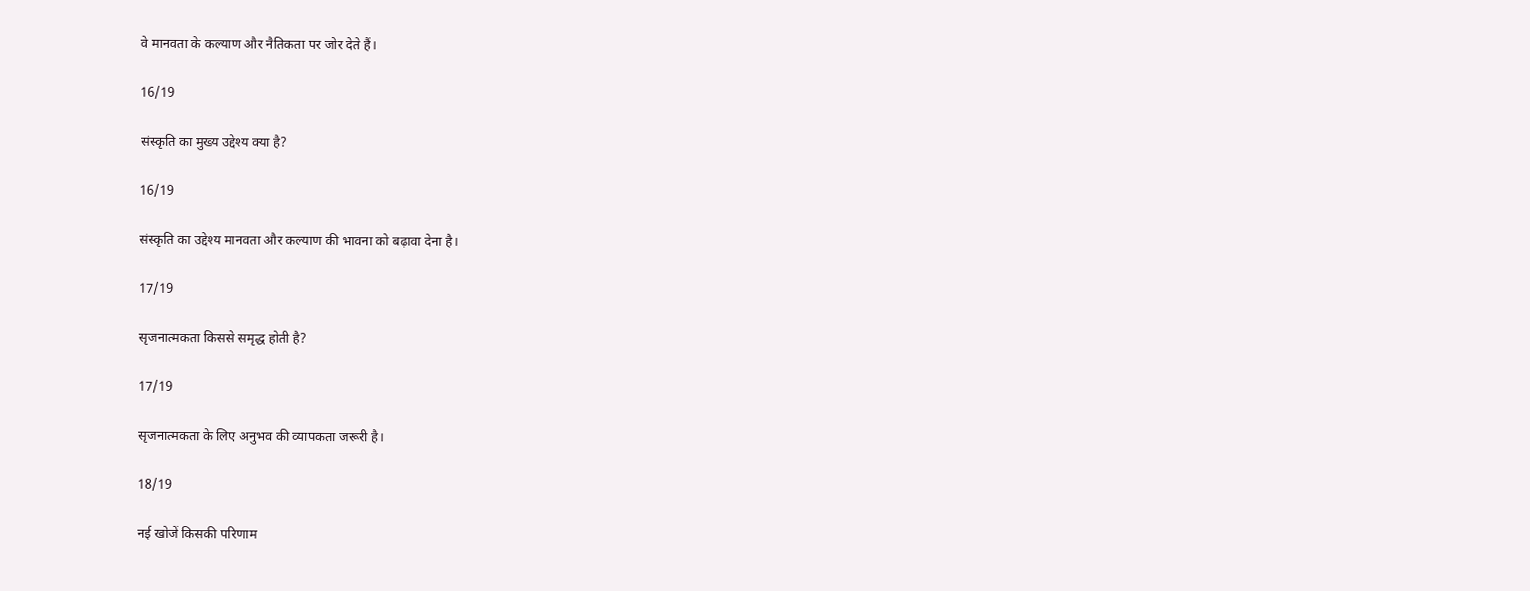वे मानवता के कल्याण और नैतिकता पर जोर देते हैं।

16/19

संस्कृति का मुख्य उद्देश्य क्या है?

16/19

संस्कृति का उद्देश्य मानवता और कल्याण की भावना को बढ़ावा देना है।

17/19

सृजनात्मकता किससे समृद्ध होती है?

17/19

सृजनात्मकता के लिए अनुभव की व्यापकता जरूरी है।

18/19

नई खोजें किसकी परिणाम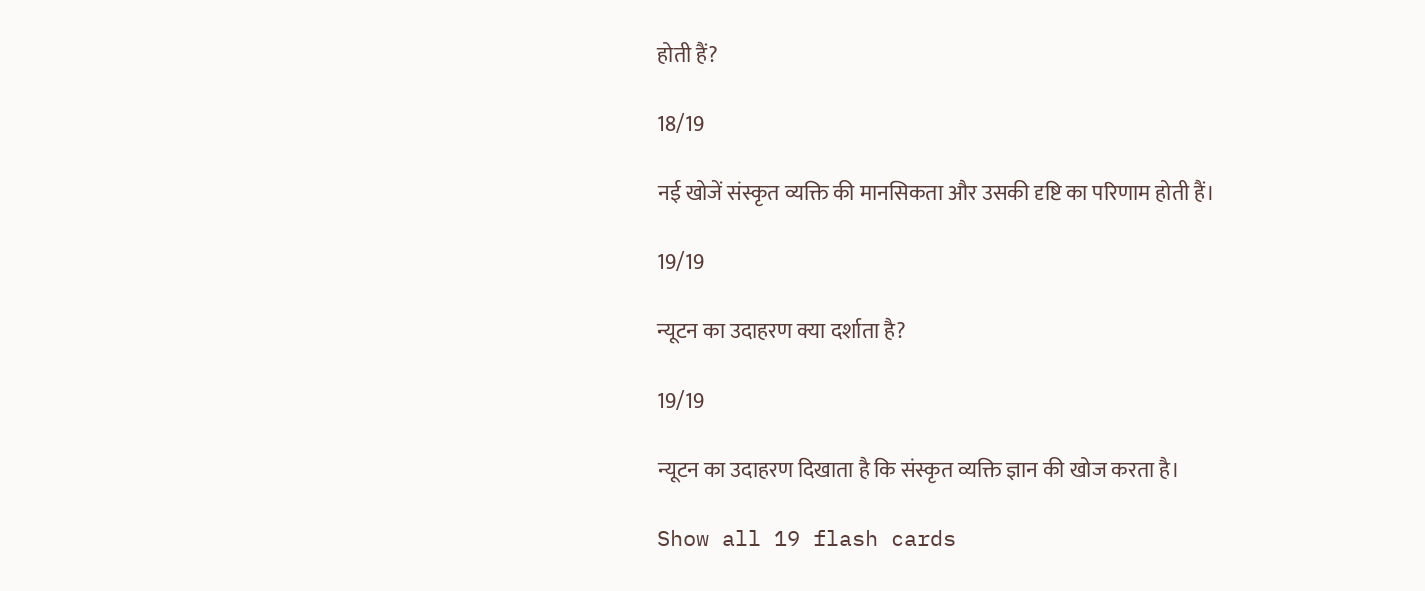होती हैं?

18/19

नई खोजें संस्कृत व्यक्ति की मानसिकता और उसकी दृष्टि का परिणाम होती हैं।

19/19

न्यूटन का उदाहरण क्या दर्शाता है?

19/19

न्यूटन का उदाहरण दिखाता है कि संस्कृत व्यक्ति ज्ञान की खोज करता है।

Show all 19 flash cards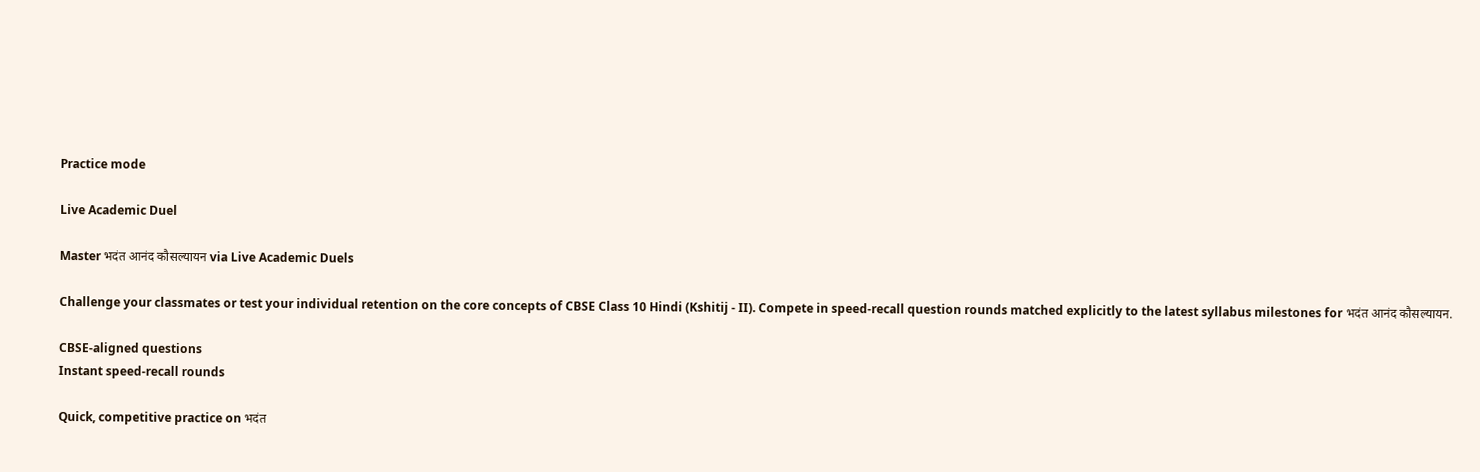Practice mode

Live Academic Duel

Master भदंत आनंद कौसल्यायन via Live Academic Duels

Challenge your classmates or test your individual retention on the core concepts of CBSE Class 10 Hindi (Kshitij - II). Compete in speed-recall question rounds matched explicitly to the latest syllabus milestones for भदंत आनंद कौसल्यायन.

CBSE-aligned questions
Instant speed-recall rounds

Quick, competitive practice on भदंत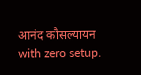आनंद कौसल्यायन with zero setup.